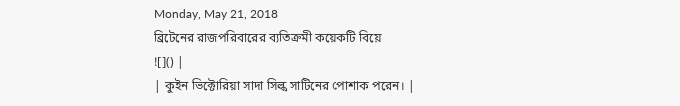Monday, May 21, 2018
ব্রিটেনের রাজপরিবারের ব্যতিক্রমী কয়েকটি বিয়ে
![]() |
| কুইন ভিক্টোরিয়া সাদা সিল্ক সাটিনের পোশাক পরেন। |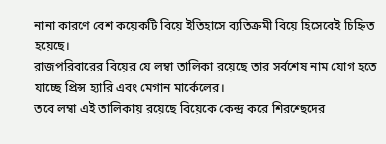নানা কারণে বেশ কয়েকটি বিয়ে ইতিহাসে ব্যতিক্রমী বিয়ে হিসেবেই চিহ্নিত হয়েছে।
রাজপরিবারের বিয়ের যে লম্বা তালিকা রয়েছে তার সর্বশেষ নাম যোগ হতে যাচ্ছে প্রিন্স হ্যারি এবং মেগান মার্কেলের।
তবে লম্বা এই তালিকায় রয়েছে বিয়েকে কেন্দ্র করে শিরশ্ছেদের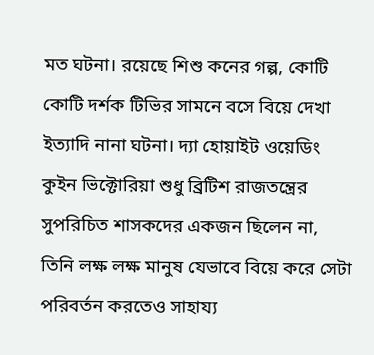মত ঘটনা। রয়েছে শিশু কনের গল্প, কোটি কোটি দর্শক টিভির সামনে বসে বিয়ে দেখা ইত্যাদি নানা ঘটনা। দ্যা হোয়াইট ওয়েডিং
কুইন ভিক্টোরিয়া শুধু ব্রিটিশ রাজতন্ত্রের সুপরিচিত শাসকদের একজন ছিলেন না, তিনি লক্ষ লক্ষ মানুষ যেভাবে বিয়ে করে সেটা পরিবর্তন করতেও সাহায্য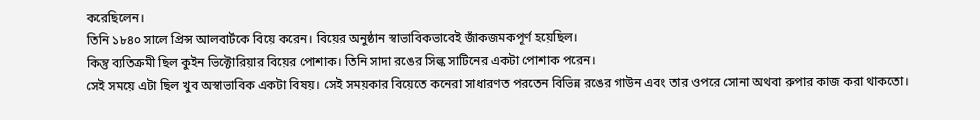করেছিলেন।
তিনি ১৮৪০ সালে প্রিন্স আলবার্টকে বিয়ে করেন। বিয়ের অনুষ্ঠান স্বাভাবিকভাবেই জাঁকজমকপূর্ণ হয়েছিল।
কিন্তু ব্যতিক্রমী ছিল কুইন ভিক্টোরিয়ার বিয়ের পোশাক। তিনি সাদা রঙের সিল্ক সাটিনের একটা পোশাক পরেন।
সেই সময়ে এটা ছিল খুব অস্বাভাবিক একটা বিষয়। সেই সময়কার বিয়েতে কনেরা সাধারণত পরতেন বিভিন্ন রঙের গাউন এবং তার ওপরে সোনা অথবা রুপার কাজ করা থাকতো।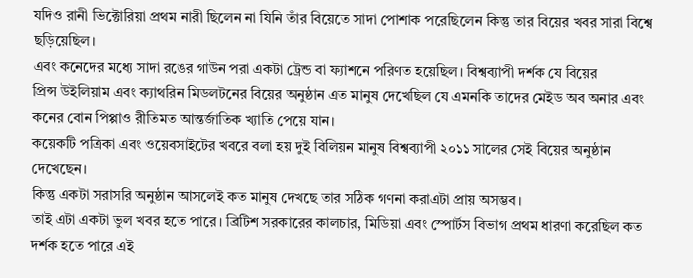যদিও রানী ভিক্টোরিয়া প্রথম নারী ছিলেন না যিনি তাঁর বিয়েতে সাদা পোশাক পরেছিলেন কিন্তু তার বিয়ের খবর সারা বিশ্বে ছড়িয়েছিল।
এবং কনেদের মধ্যে সাদা রঙের গাউন পরা একটা ট্রেন্ড বা ফ্যাশনে পরিণত হয়েছিল। বিশ্বব্যাপী দর্শক যে বিয়ের
প্রিন্স উইলিয়াম এবং ক্যাথরিন মিডলটনের বিয়ের অনুষ্ঠান এত মানুষ দেখেছিল যে এমনকি তাদের মেইড অব অনার এবং কনের বোন পিপ্পাও রীতিমত আন্তর্জাতিক খ্যাতি পেয়ে যান।
কয়েকটি পত্রিকা এবং ওয়েবসাইটের খবরে বলা হয় দুই বিলিয়ন মানুষ বিশ্বব্যাপী ২০১১ সালের সেই বিয়ের অনুষ্ঠান দেখেছেন।
কিন্তু একটা সরাসরি অনুষ্ঠান আসলেই কত মানুষ দেখছে তার সঠিক গণনা করাএটা প্রায় অসম্ভব।
তাই এটা একটা ভুল খবর হতে পারে। ব্রিটিশ সরকারের কালচার, মিডিয়া এবং স্পোর্টস বিভাগ প্রথম ধারণা করেছিল কত দর্শক হতে পারে এই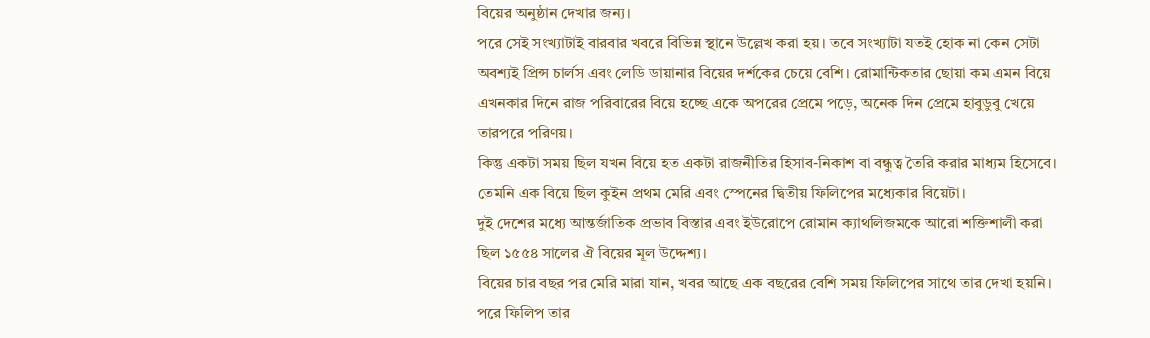বিয়ের অনুষ্ঠান দেখার জন্য।
পরে সেই সংখ্যাটাই বারবার খবরে বিভিন্ন স্থানে উল্লেখ করা হয়। তবে সংখ্যাটা যতই হোক না কেন সেটা অবশ্যই প্রিন্স চার্লস এবং লেডি ডায়ানার বিয়ের দর্শকের চেয়ে বেশি। রোমান্টিকতার ছোয়া কম এমন বিয়ে
এখনকার দিনে রাজ পরিবারের বিয়ে হচ্ছে একে অপরের প্রেমে পড়ে, অনেক দিন প্রেমে হাবুডুবু খেয়ে তারপরে পরিণয়।
কিন্তু একটা সময় ছিল যখন বিয়ে হত একটা রাজনীতির হিসাব-নিকাশ বা বন্ধুত্ব তৈরি করার মাধ্যম হিসেবে।
তেমনি এক বিয়ে ছিল কুইন প্রথম মেরি এবং স্পেনের দ্বিতীয় ফিলিপের মধ্যেকার বিয়েটা।
দুই দেশের মধ্যে আন্তর্জাতিক প্রভাব বিস্তার এবং ইউরোপে রোমান ক্যাথলিজমকে আরো শক্তিশালী করা ছিল ১৫৫৪ সালের ঐ বিয়ের মূল উদ্দেশ্য।
বিয়ের চার বছর পর মেরি মারা যান, খবর আছে এক বছরের বেশি সময় ফিলিপের সাথে তার দেখা হয়নি।
পরে ফিলিপ তার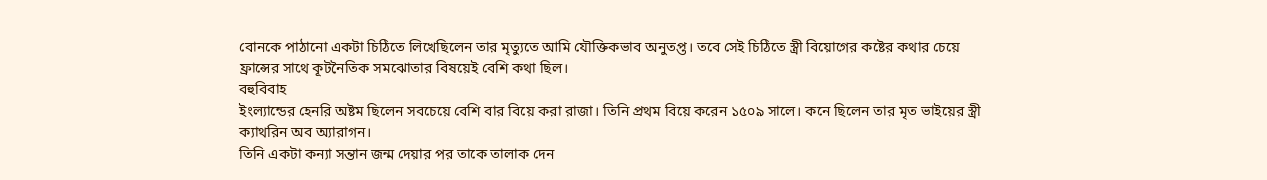বোনকে পাঠানো একটা চিঠিতে লিখেছিলেন তার মৃত্যুতে আমি যৌক্তিকভাব অনুতপ্ত। তবে সেই চিঠিতে স্ত্রী বিয়োগের কষ্টের কথার চেয়ে ফ্রান্সের সাথে কূটনৈতিক সমঝোতার বিষয়েই বেশি কথা ছিল।
বহুবিবাহ
ইংল্যান্ডের হেনরি অষ্টম ছিলেন সবচেয়ে বেশি বার বিয়ে করা রাজা। তিনি প্রথম বিয়ে করেন ১৫০৯ সালে। কনে ছিলেন তার মৃত ভাইয়ের স্ত্রী ক্যাথরিন অব অ্যারাগন।
তিনি একটা কন্যা সন্তান জন্ম দেয়ার পর তাকে তালাক দেন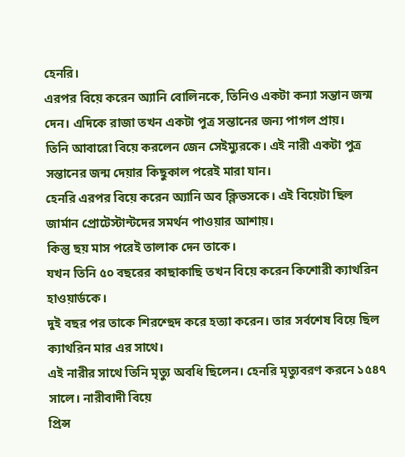হেনরি।
এরপর বিয়ে করেন অ্যানি বোলিনকে, তিনিও একটা কন্যা সন্তান জন্ম দেন। এদিকে রাজা তখন একটা পুত্র সন্তানের জন্য পাগল প্রায়।
তিনি আবারো বিয়ে করলেন জেন সেইম্যুরকে। এই নারী একটা পুত্র সন্তানের জন্ম দেয়ার কিছুকাল পরেই মারা যান।
হেনরি এরপর বিয়ে করেন অ্যানি অব ক্লিভসকে। এই বিয়েটা ছিল জার্মান প্রোটেস্টান্টদের সমর্থন পাওয়ার আশায়।
কিন্তু ছয় মাস পরেই তালাক দেন তাকে।
যখন তিনি ৫০ বছরের কাছাকাছি তখন বিয়ে করেন কিশোরী ক্যাথরিন হাওয়ার্ডকে।
দুই বছর পর তাকে শিরশ্ছেদ করে হত্যা করেন। তার সর্বশেষ বিয়ে ছিল ক্যাথরিন মার এর সাথে।
এই নারীর সাথে তিনি মৃত্যু অবধি ছিলেন। হেনরি মৃত্যুবরণ করনে ১৫৪৭ সালে। নারীবাদী বিয়ে
প্রিন্স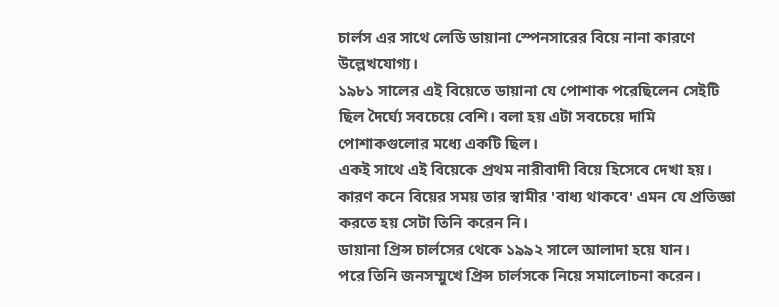চার্লস এর সাথে লেডি ডায়ানা স্পেনসারের বিয়ে নানা কারণে উল্লেখযোগ্য।
১৯৮১ সালের এই বিয়েতে ডায়ানা যে পোশাক পরেছিলেন সেইটি ছিল দৈর্ঘ্যে সবচেয়ে বেশি। বলা হয় এটা সবচেয়ে দামি পোশাকগুলোর মধ্যে একটি ছিল।
একই সাথে এই বিয়েকে প্রথম নারীবাদী বিয়ে হিসেবে দেখা হয়। কারণ কনে বিয়ের সময় তার স্বামীর 'বাধ্য থাকবে' এমন যে প্রতিজ্ঞা করতে হয় সেটা তিনি করেন নি।
ডায়ানা প্রিন্স চার্লসের থেকে ১৯৯২ সালে আলাদা হয়ে যান।
পরে তিনি জনসম্মুখে প্রিন্স চার্লসকে নিয়ে সমালোচনা করেন।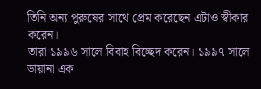তিনি অন্য পুরুষের সাথে প্রেম করেছেন এটাও স্বীকার করেন।
তারা ১৯৯৬ সালে বিবাহ বিচ্ছেদ করেন। ১৯৯৭ সালে ডায়ানা এক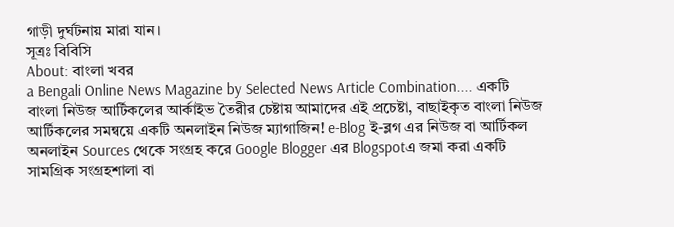গাড়ী দুর্ঘটনায় মারা যান।
সূত্রঃ বিবিসি
About: বাংলা খবর
a Bengali Online News Magazine by Selected News Article Combination.... একটি বাংলা নিউজ আর্টিকলের আর্কাইভ তৈরীর চেষ্টায় আমাদের এই প্রচেষ্টা, বাছাইকৃত বাংলা নিউজ আর্টিকলের সমন্বয়ে একটি অনলাইন নিউজ ম্যাগাজিন! e-Blog ই-ব্লগ এর নিউজ বা আর্টিকল অনলাইন Sources থেকে সংগ্রহ করে Google Blogger এর Blogspotএ জমা করা একটি সামগ্রিক সংগ্রহশালা বা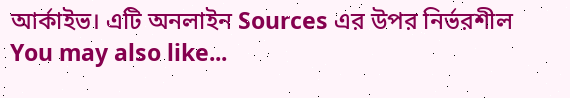আর্কাইভ। এটি অনলাইন Sources এর উপর নির্ভরশীল
You may also like...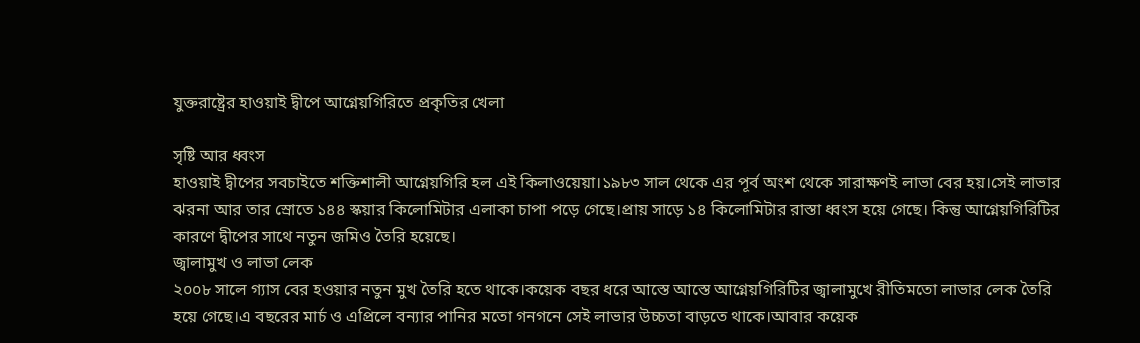যুক্তরাষ্ট্রের হাওয়াই দ্বীপে আগ্নেয়গিরিতে প্রকৃতির খেলা

সৃষ্টি আর ধ্বংস
হাওয়াই দ্বীপের সবচাইতে শক্তিশালী আগ্নেয়গিরি হল এই কিলাওয়েয়া।১৯৮৩ সাল থেকে এর পূর্ব অংশ থেকে সারাক্ষণই লাভা বের হয়।সেই লাভার ঝরনা আর তার স্রোতে ১৪৪ স্কয়ার কিলোমিটার এলাকা চাপা পড়ে গেছে।প্রায় সাড়ে ১৪ কিলোমিটার রাস্তা ধ্বংস হয়ে গেছে। কিন্তু আগ্নেয়গিরিটির কারণে দ্বীপের সাথে নতুন জমিও তৈরি হয়েছে।
জ্বালামুখ ও লাভা লেক
২০০৮ সালে গ্যাস বের হওয়ার নতুন মুখ তৈরি হতে থাকে।কয়েক বছর ধরে আস্তে আস্তে আগ্নেয়গিরিটির জ্বালামুখে রীতিমতো লাভার লেক তৈরি হয়ে গেছে।এ বছরের মার্চ ও এপ্রিলে বন্যার পানির মতো গনগনে সেই লাভার উচ্চতা বাড়তে থাকে।আবার কয়েক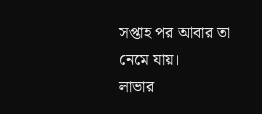সপ্তাহ পর আবার তা নেমে যায়।
লাভার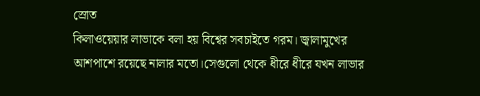স্রোত
কিলাওয়েয়ার লাভাকে বলা হয় বিশ্বের সবচাইতে গরম। জ্বালামুখের আশপাশে রয়েছে নালার মতো।সেগুলো থেকে ধীরে ধীরে যখন লাভার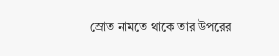স্রোত নামতে থাকে তার উপরের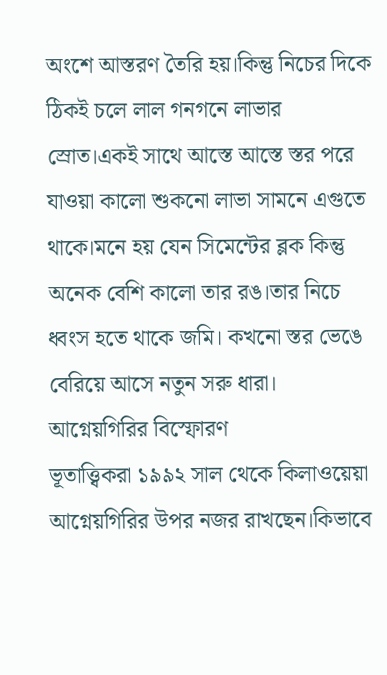অংশে আস্তরণ তৈরি হয়।কিন্তু নিচের দিকে ঠিকই চলে লাল গনগনে লাভার স্রোত।একই সাথে আস্তে আস্তে স্তর পরে যাওয়া কালো শুকনো লাভা সামনে এগুতে থাকে।মনে হয় যেন সিমেন্টের ব্লক কিন্তু অনেক বেশি কালো তার রঙ।তার নিচে ধ্বংস হতে থাকে জমি। কখনো স্তর ভেঙে বেরিয়ে আসে নতুন সরু ধারা।
আগ্নেয়গিরির বিস্ফোরণ
ভূতাত্ত্বিকরা ১৯৯২ সাল থেকে কিলাওয়েয়া আগ্নেয়গিরির উপর নজর রাখছেন।কিভাবে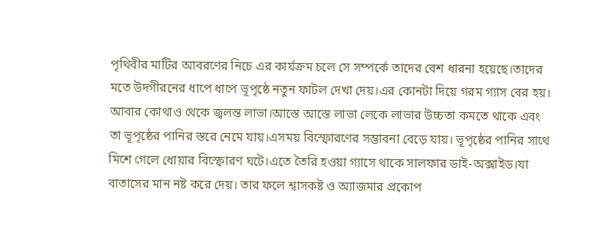পৃথিবীর মাটির আবরণের নিচে এর কার্যক্রম চলে সে সম্পর্কে তাদের বেশ ধারনা হয়েছে।তাদের মতে উদগীরনের ধাপে ধাপে ভূপৃষ্ঠে নতুন ফাটল দেখা দেয়।এর কোনটা দিয়ে গরম গ্যাস বের হয়। আবার কোথাও থেকে জ্বলন্ত লাভা।আস্তে আস্তে লাভা লেকে লাভার উচ্চতা কমতে থাকে এবং তা ভূপৃষ্ঠের পানির স্তরে নেমে যায়।এসময় বিস্ফোরণের সম্ভাবনা বেড়ে যায়। ভূপৃষ্ঠের পানির সাথে মিশে গেলে ধোয়ার বিস্ফোরণ ঘটে।এতে তৈরি হওয়া গ্যাসে থাকে সালফার ডাই-অক্সাইড।যা বাতাসের মান নষ্ট করে দেয়। তার ফলে শ্বাসকষ্ট ও অ্যাজমার প্রকোপ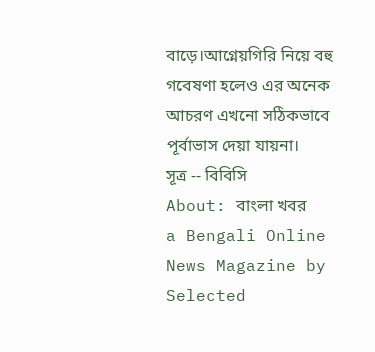বাড়ে।আগ্নেয়গিরি নিয়ে বহু গবেষণা হলেও এর অনেক আচরণ এখনো সঠিকভাবে পূর্বাভাস দেয়া যায়না।
সূত্র -- বিবিসি
About: বাংলা খবর
a Bengali Online News Magazine by Selected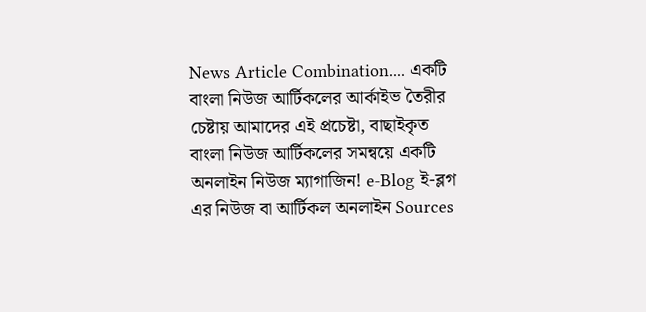News Article Combination.... একটি বাংলা নিউজ আর্টিকলের আর্কাইভ তৈরীর চেষ্টায় আমাদের এই প্রচেষ্টা, বাছাইকৃত বাংলা নিউজ আর্টিকলের সমন্বয়ে একটি অনলাইন নিউজ ম্যাগাজিন! e-Blog ই-ব্লগ এর নিউজ বা আর্টিকল অনলাইন Sources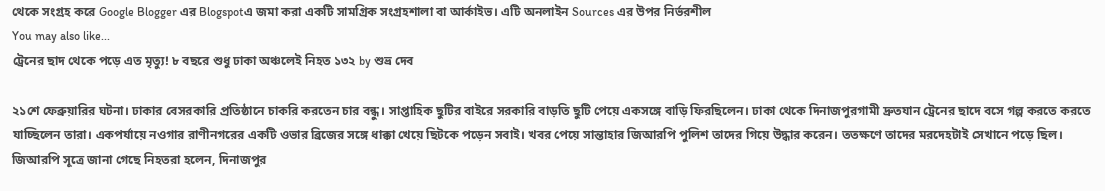থেকে সংগ্রহ করে Google Blogger এর Blogspotএ জমা করা একটি সামগ্রিক সংগ্রহশালা বা আর্কাইভ। এটি অনলাইন Sources এর উপর নির্ভরশীল
You may also like...
ট্রেনের ছাদ থেকে পড়ে এত মৃত্যু! ৮ বছরে শুধু ঢাকা অঞ্চলেই নিহত ১৩২ by শুভ্র দেব

২১শে ফেব্রুয়ারির ঘটনা। ঢাকার বেসরকারি প্রতিষ্ঠানে চাকরি করতেন চার বন্ধু। সাপ্তাহিক ছুটির বাইরে সরকারি বাড়তি ছুটি পেয়ে একসঙ্গে বাড়ি ফিরছিলেন। ঢাকা থেকে দিনাজপুরগামী দ্রুতযান ট্রেনের ছাদে বসে গল্প করতে করতে যাচ্ছিলেন তারা। একপর্যায়ে নওগার রাণীনগরের একটি ওভার ব্রিজের সঙ্গে ধাক্কা খেয়ে ছিটকে পড়েন সবাই। খবর পেয়ে সান্তাহার জিআরপি পুলিশ তাদের গিয়ে উদ্ধার করেন। ততক্ষণে তাদের মরদেহটাই সেখানে পড়ে ছিল। জিআরপি সূত্রে জানা গেছে নিহতরা হলেন, দিনাজপুর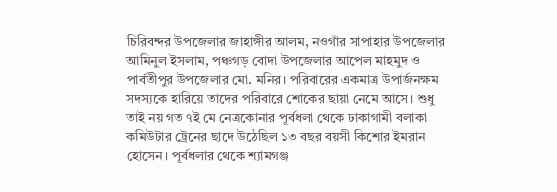চিরিবন্দর উপজেলার জাহাঙ্গীর আলম, নওগাঁর সাপাহার উপজেলার আমিনুল ইসলাম, পঞ্চগড় বোদা উপজেলার আপেল মাহমুদ ও পার্বতীপুর উপজেলার মো. মনির। পরিবারের একমাত্র উপার্জনক্ষম সদস্যকে হারিয়ে তাদের পরিবারে শোকের ছায়া নেমে আসে। শুধু তাই নয় গত ৭ই মে নেত্রকোনার পূর্বধলা থেকে ঢাকাগামী বলাকা কমিউটার ট্রেনের ছাদে উঠেছিল ১৩ বছর বয়সী কিশোর ইমরান হোসেন। পূর্বধলার থেকে শ্যামগঞ্জ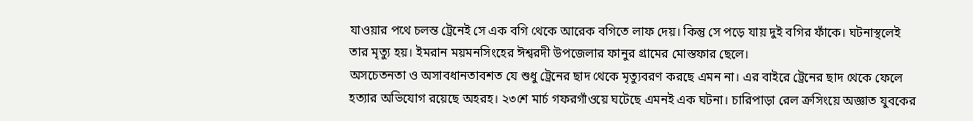যাওয়ার পথে চলন্ত ট্রেনেই সে এক বগি থেকে আরেক বগিতে লাফ দেয়। কিন্তু সে পড়ে যায় দুই বগির ফাঁকে। ঘটনাস্থলেই তার মৃত্যু হয়। ইমরান ময়মনসিংহের ঈশ্বরদী উপজেলার ফানুর গ্রামের মোস্তফার ছেলে।
অসচেতনতা ও অসাবধানতাবশত যে শুধু ট্রেনের ছাদ থেকে মৃত্যুবরণ করছে এমন না। এর বাইরে ট্রেনের ছাদ থেকে ফেলে হত্যার অভিযোগ রয়েছে অহরহ। ২৩শে মার্চ গফরগাঁওয়ে ঘটেছে এমনই এক ঘটনা। চারিপাড়া রেল ক্রসিংয়ে অজ্ঞাত যুবকের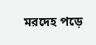মরদেহ পড়ে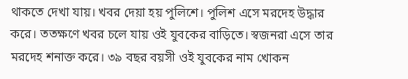থাকতে দেখা যায়। খবর দেয়া হয় পুলিশে। পুলিশ এসে মরদেহ উদ্ধার করে। ততক্ষণে খবর চলে যায় ওই যুবকের বাড়িতে। স্বজনরা এসে তার মরদেহ শনাক্ত করে। ৩৯ বছর বয়সী ওই যুবকের নাম খোকন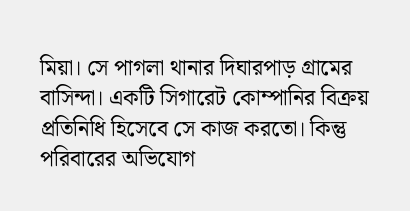মিয়া। সে পাগলা থানার দিঘারপাড় গ্রামের বাসিন্দা। একটি সিগারেট কোম্পানির বিক্রয় প্রতিনিধি হিসেবে সে কাজ করতো। কিন্তু পরিবারের অভিযোগ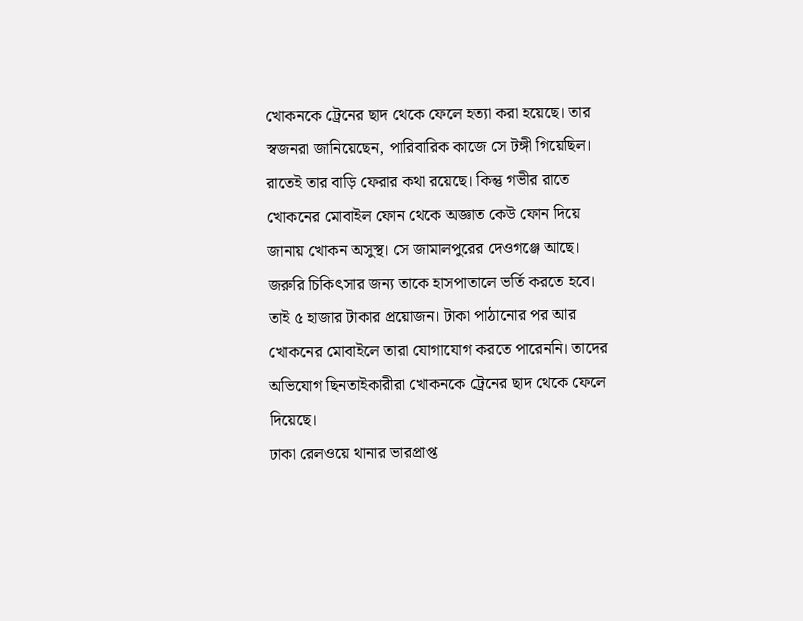খোকনকে ট্রেনের ছাদ থেকে ফেলে হত্যা করা হয়েছে। তার স্বজনরা জানিয়েছেন, পারিবারিক কাজে সে টঙ্গী গিয়েছিল। রাতেই তার বাড়ি ফেরার কথা রয়েছে। কিন্তু গভীর রাতে খোকনের মোবাইল ফোন থেকে অজ্ঞাত কেউ ফোন দিয়ে জানায় খোকন অসুস্থ। সে জামালপুরের দেওগঞ্জে আছে। জরুরি চিকিৎসার জন্য তাকে হাসপাতালে ভর্তি করতে হবে। তাই ৫ হাজার টাকার প্রয়োজন। টাকা পাঠানোর পর আর খোকনের মোবাইলে তারা যোগাযোগ করতে পারেননি। তাদের অভিযোগ ছিনতাইকারীরা খোকনকে ট্রেনের ছাদ থেকে ফেলে দিয়েছে।
ঢাকা রেলওয়ে থানার ভারপ্রাপ্ত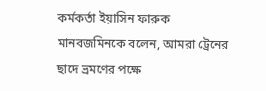কর্মকর্তা ইয়াসিন ফারুক মানবজমিনকে বলেন, আমরা ট্রেনের ছাদে ভ্রমণের পক্ষে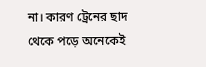না। কারণ ট্রেনের ছাদ থেকে পড়ে অনেকেই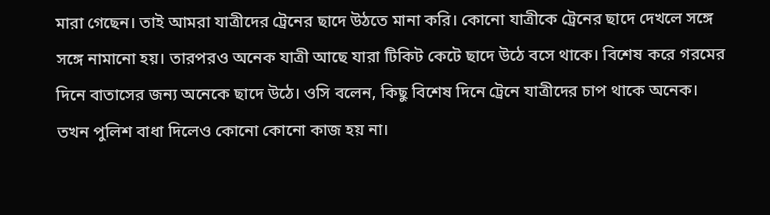মারা গেছেন। তাই আমরা যাত্রীদের ট্রেনের ছাদে উঠতে মানা করি। কোনো যাত্রীকে ট্রেনের ছাদে দেখলে সঙ্গে সঙ্গে নামানো হয়। তারপরও অনেক যাত্রী আছে যারা টিকিট কেটে ছাদে উঠে বসে থাকে। বিশেষ করে গরমের দিনে বাতাসের জন্য অনেকে ছাদে উঠে। ওসি বলেন, কিছু বিশেষ দিনে ট্রেনে যাত্রীদের চাপ থাকে অনেক। তখন পুলিশ বাধা দিলেও কোনো কোনো কাজ হয় না।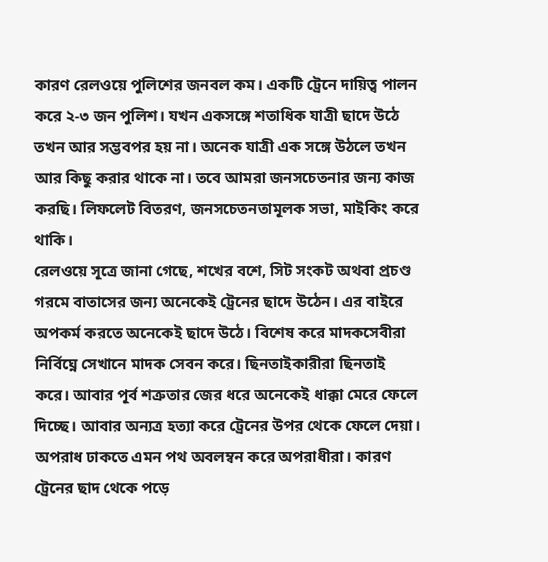কারণ রেলওয়ে পুলিশের জনবল কম। একটি ট্রেনে দায়িত্ব পালন করে ২-৩ জন পুলিশ। যখন একসঙ্গে শতাধিক যাত্রী ছাদে উঠে তখন আর সম্ভবপর হয় না। অনেক যাত্রী এক সঙ্গে উঠলে তখন আর কিছু করার থাকে না। তবে আমরা জনসচেতনার জন্য কাজ করছি। লিফলেট বিতরণ, জনসচেতনতামূলক সভা, মাইকিং করে থাকি।
রেলওয়ে সূত্রে জানা গেছে, শখের বশে, সিট সংকট অথবা প্রচণ্ড গরমে বাতাসের জন্য অনেকেই ট্রেনের ছাদে উঠেন। এর বাইরে অপকর্ম করতে অনেকেই ছাদে উঠে। বিশেষ করে মাদকসেবীরা নির্বিঘ্নে সেখানে মাদক সেবন করে। ছিনতাইকারীরা ছিনতাই করে। আবার পূর্ব শত্রুতার জের ধরে অনেকেই ধাক্কা মেরে ফেলে দিচ্ছে। আবার অন্যত্র হত্যা করে ট্রেনের উপর থেকে ফেলে দেয়া। অপরাধ ঢাকতে এমন পথ অবলম্বন করে অপরাধীরা। কারণ ট্রেনের ছাদ থেকে পড়ে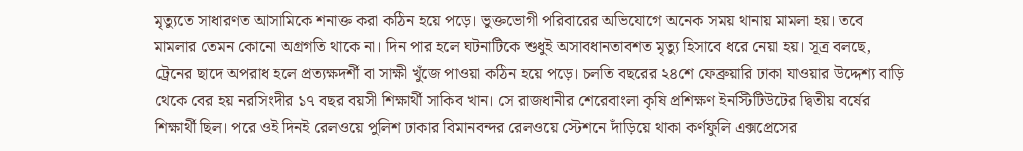মৃত্যুতে সাধারণত আসামিকে শনাক্ত করা কঠিন হয়ে পড়ে। ভুক্তভোগী পরিবারের অভিযোগে অনেক সময় থানায় মামলা হয়। তবে মামলার তেমন কোনো অগ্রগতি থাকে না। দিন পার হলে ঘটনাটিকে শুধুই অসাবধানতাবশত মৃত্যু হিসাবে ধরে নেয়া হয়। সূত্র বলছে, ট্রেনের ছাদে অপরাধ হলে প্রত্যক্ষদর্শী বা সাক্ষী খুঁজে পাওয়া কঠিন হয়ে পড়ে। চলতি বছরের ২৪শে ফেব্রুয়ারি ঢাকা যাওয়ার উদ্দেশ্য বাড়ি থেকে বের হয় নরসিংদীর ১৭ বছর বয়সী শিক্ষার্থী সাকিব খান। সে রাজধানীর শেরেবাংলা কৃষি প্রশিক্ষণ ইনস্টিটিউটের দ্বিতীয় বর্ষের শিক্ষার্থী ছিল। পরে ওই দিনই রেলওয়ে পুলিশ ঢাকার বিমানবন্দর রেলওয়ে স্টেশনে দাঁড়িয়ে থাকা কর্ণফুলি এক্সপ্রেসের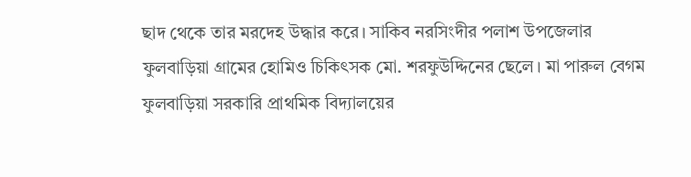ছাদ থেকে তার মরদেহ উদ্ধার করে। সাকিব নরসিংদীর পলাশ উপজেলার ফুলবাড়িয়া গ্রামের হোমিও চিকিৎসক মো. শরফুউদ্দিনের ছেলে। মা পারুল বেগম ফুলবাড়িয়া সরকারি প্রাথমিক বিদ্যালয়ের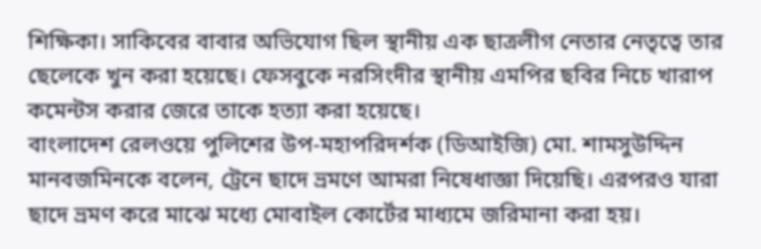শিক্ষিকা। সাকিবের বাবার অভিযোগ ছিল স্থানীয় এক ছাত্রলীগ নেতার নেতৃত্বে তার ছেলেকে খুন করা হয়েছে। ফেসবুকে নরসিংদীর স্থানীয় এমপির ছবির নিচে খারাপ কমেন্টস করার জেরে তাকে হত্যা করা হয়েছে।
বাংলাদেশ রেলওয়ে পুলিশের উপ-মহাপরিদর্শক (ডিআইজি) মো. শামসুউদ্দিন মানবজমিনকে বলেন, ট্রেনে ছাদে ভ্রমণে আমরা নিষেধাজ্ঞা দিয়েছি। এরপরও যারা ছাদে ভ্রমণ করে মাঝে মধ্যে মোবাইল কোর্টের মাধ্যমে জরিমানা করা হয়।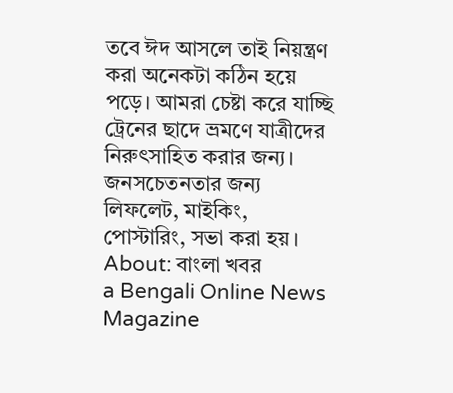তবে ঈদ আসলে তাই নিয়ন্ত্রণ করা অনেকটা কঠিন হয়ে পড়ে। আমরা চেষ্টা করে যাচ্ছি ট্রেনের ছাদে ভ্রমণে যাত্রীদের নিরুৎসাহিত করার জন্য। জনসচেতনতার জন্য লিফলেট, মাইকিং, পোস্টারিং, সভা করা হয়।
About: বাংলা খবর
a Bengali Online News Magazine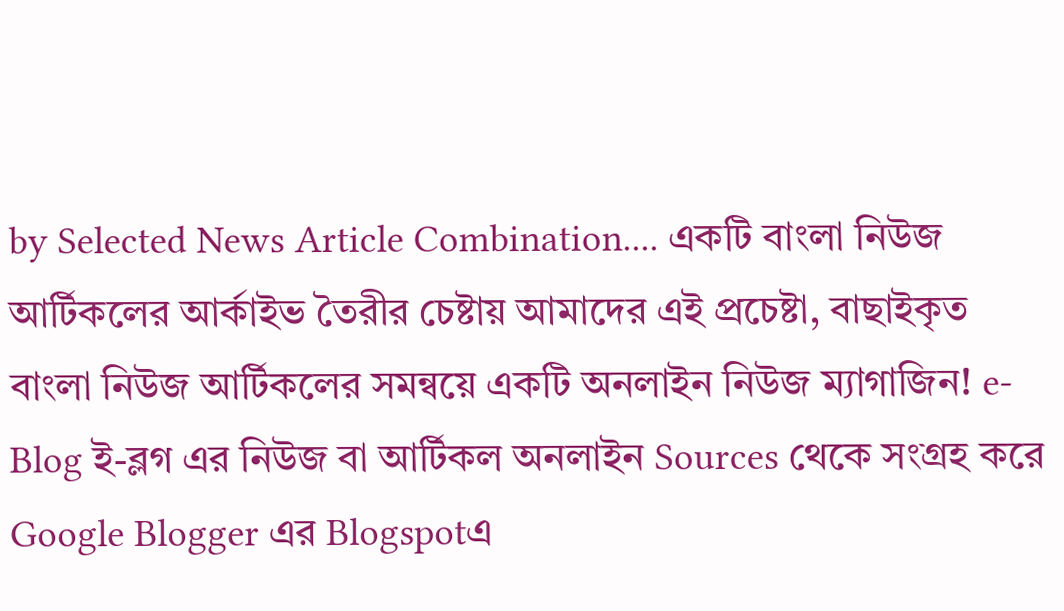by Selected News Article Combination.... একটি বাংলা নিউজ আর্টিকলের আর্কাইভ তৈরীর চেষ্টায় আমাদের এই প্রচেষ্টা, বাছাইকৃত বাংলা নিউজ আর্টিকলের সমন্বয়ে একটি অনলাইন নিউজ ম্যাগাজিন! e-Blog ই-ব্লগ এর নিউজ বা আর্টিকল অনলাইন Sources থেকে সংগ্রহ করে Google Blogger এর Blogspotএ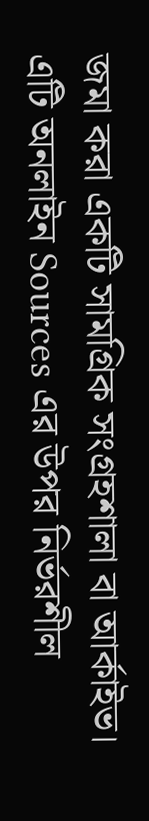জমা করা একটি সামগ্রিক সংগ্রহশালা বা আর্কাইভ। এটি অনলাইন Sources এর উপর নির্ভরশীল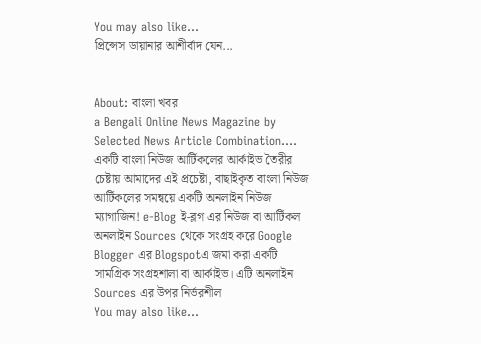You may also like...
প্রিন্সেস ডায়ানার আশীর্বাদ যেন...


About: বাংলা খবর
a Bengali Online News Magazine by Selected News Article Combination.... একটি বাংলা নিউজ আর্টিকলের আর্কাইভ তৈরীর চেষ্টায় আমাদের এই প্রচেষ্টা, বাছাইকৃত বাংলা নিউজ আর্টিকলের সমন্বয়ে একটি অনলাইন নিউজ ম্যাগাজিন! e-Blog ই-ব্লগ এর নিউজ বা আর্টিকল অনলাইন Sources থেকে সংগ্রহ করে Google Blogger এর Blogspotএ জমা করা একটি সামগ্রিক সংগ্রহশালা বা আর্কাইভ। এটি অনলাইন Sources এর উপর নির্ভরশীল
You may also like...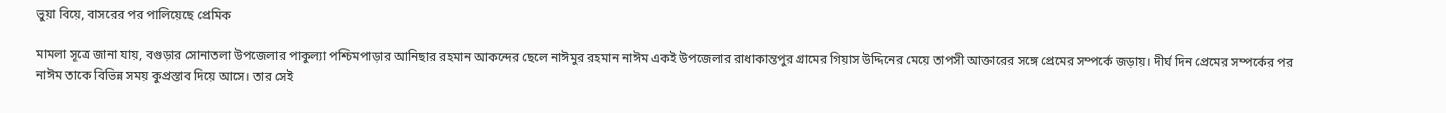ভুয়া বিয়ে, বাসরের পর পালিয়েছে প্রেমিক

মামলা সূত্রে জানা যায়, বগুড়ার সোনাতলা উপজেলার পাকুল্যা পশ্চিমপাড়ার আনিছার রহমান আকন্দের ছেলে নাঈমুর রহমান নাঈম একই উপজেলার রাধাকান্তপুর গ্রামের গিয়াস উদ্দিনের মেয়ে তাপসী আক্তারের সঙ্গে প্রেমের সম্পর্কে জড়ায়। দীর্ঘ দিন প্রেমের সম্পর্কের পর নাঈম তাকে বিভিন্ন সময় কুপ্রস্তাব দিয়ে আসে। তার সেই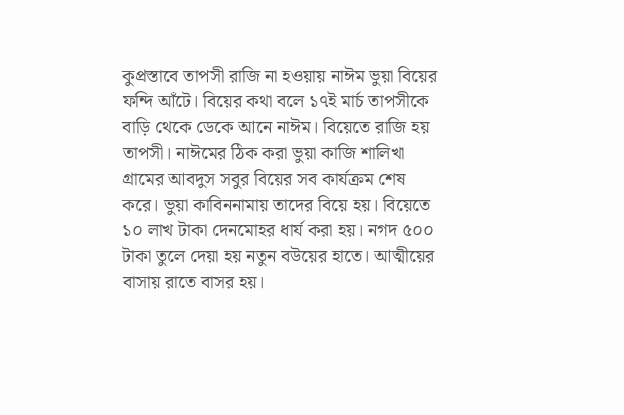কুপ্রস্তাবে তাপসী রাজি না হওয়ায় নাঈম ভুয়া বিয়ের ফন্দি আঁটে। বিয়ের কথা বলে ১৭ই মার্চ তাপসীকে বাড়ি থেকে ডেকে আনে নাঈম। বিয়েতে রাজি হয় তাপসী। নাঈমের ঠিক করা ভুয়া কাজি শালিখা গ্রামের আবদুস সবুর বিয়ের সব কার্যক্রম শেষ করে। ভুয়া কাবিননামায় তাদের বিয়ে হয়। বিয়েতে ১০ লাখ টাকা দেনমোহর ধার্য করা হয়। নগদ ৫০০ টাকা তুলে দেয়া হয় নতুন বউয়ের হাতে। আত্মীয়ের বাসায় রাতে বাসর হয়।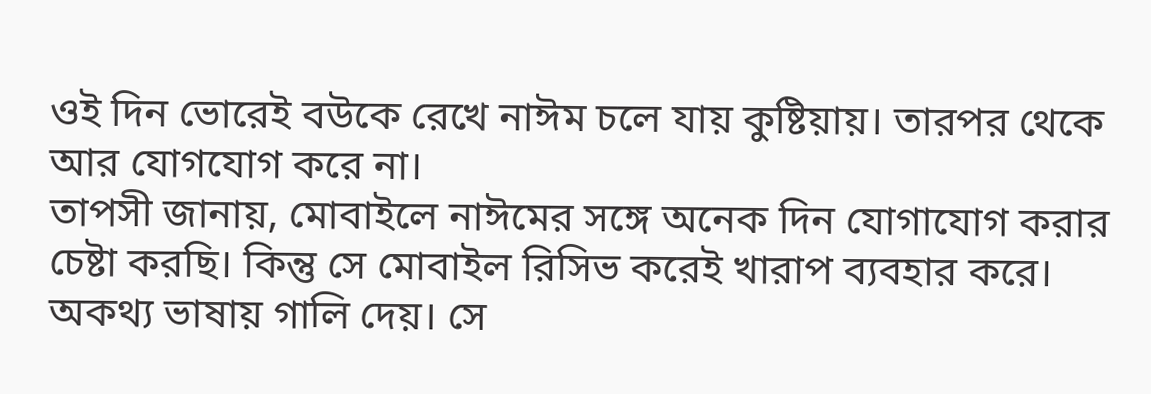ওই দিন ভোরেই বউকে রেখে নাঈম চলে যায় কুষ্টিয়ায়। তারপর থেকে আর যোগযোগ করে না।
তাপসী জানায়, মোবাইলে নাঈমের সঙ্গে অনেক দিন যোগাযোগ করার চেষ্টা করছি। কিন্তু সে মোবাইল রিসিভ করেই খারাপ ব্যবহার করে। অকথ্য ভাষায় গালি দেয়। সে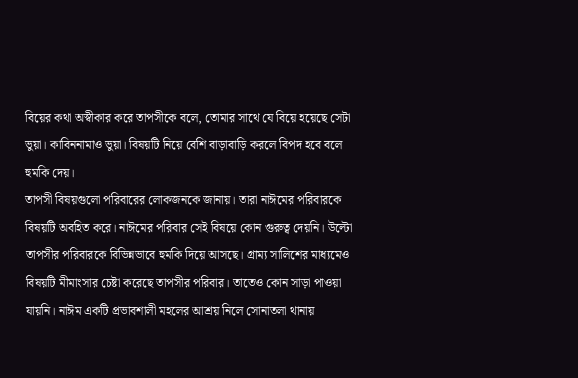বিয়ের কথা অস্বীকার করে তাপসীকে বলে, তোমার সাথে যে বিয়ে হয়েছে সেটা ভুয়া। কাবিননামাও ভুয়া। বিষয়টি নিয়ে বেশি বাড়াবাড়ি করলে বিপদ হবে বলে হুমকি দেয়।
তাপসী বিষয়গুলো পরিবারের লোকজনকে জানায়। তারা নাঈমের পরিবারকে বিষয়টি অবহিত করে। নাঈমের পরিবার সেই বিষয়ে কোন গুরুত্ব দেয়নি। উল্টো তাপসীর পরিবারকে বিভিন্নভাবে হুমকি দিয়ে আসছে। গ্রাম্য সালিশের মাধ্যমেও বিষয়টি মীমাংসার চেষ্টা করেছে তাপসীর পরিবার। তাতেও কোন সাড়া পাওয়া যায়নি। নাঈম একটি প্রভাবশালী মহলের আশ্রয় নিলে সোনাতলা থানায়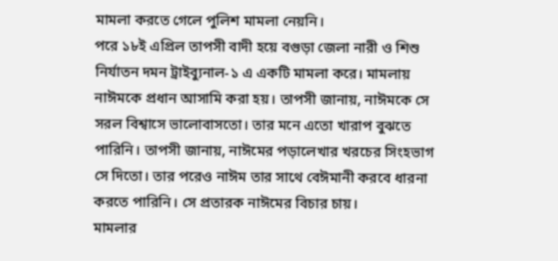মামলা করতে গেলে পুলিশ মামলা নেয়নি।
পরে ১৮ই এপ্রিল তাপসী বাদী হয়ে বগুড়া জেলা নারী ও শিশু নির্যাতন দমন ট্রাইব্যুনাল-১ এ একটি মামলা করে। মামলায় নাঈমকে প্রধান আসামি করা হয়। তাপসী জানায়, নাঈমকে সে সরল বিশ্বাসে ভালোবাসতো। তার মনে এতো খারাপ বুঝতে পারিনি। তাপসী জানায়, নাঈমের পড়ালেখার খরচের সিংহভাগ সে দিতো। তার পরেও নাঈম তার সাথে বেঈমানী করবে ধারনা করতে পারিনি। সে প্রতারক নাঈমের বিচার চায়।
মামলার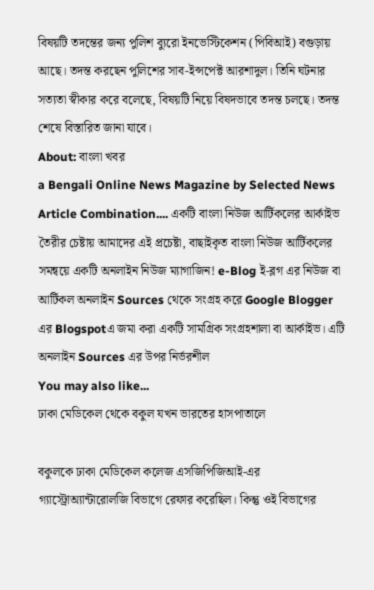বিষয়টি তদন্তের জন্য পুলিশ ব্যুরো ইনভেস্টিকেশন (পিবিআই) বগুড়ায় আছে। তদন্ত করছেন পুলিশের সাব-ইন্সপেক্ট আরশাদুল। তিনি ঘটনার সত্যতা স্বীকার করে বলেছে, বিষয়টি নিয়ে বিষদভাবে তদন্ত চলছে। তদন্ত শেষে বিস্তারিত জানা যাবে।
About: বাংলা খবর
a Bengali Online News Magazine by Selected News Article Combination.... একটি বাংলা নিউজ আর্টিকলের আর্কাইভ তৈরীর চেষ্টায় আমাদের এই প্রচেষ্টা, বাছাইকৃত বাংলা নিউজ আর্টিকলের সমন্বয়ে একটি অনলাইন নিউজ ম্যাগাজিন! e-Blog ই-ব্লগ এর নিউজ বা আর্টিকল অনলাইন Sources থেকে সংগ্রহ করে Google Blogger এর Blogspotএ জমা করা একটি সামগ্রিক সংগ্রহশালা বা আর্কাইভ। এটি অনলাইন Sources এর উপর নির্ভরশীল
You may also like...
ঢাকা মেডিকেল থেকে বকুল যখন ভারতের হাসপাতালে

বকুলকে ঢাকা মেডিকেল কলেজ এসজিপিজিআই-এর গ্যাস্ট্রোঅ্যান্টারোলজি বিভাগে রেফার করেছিল। কিন্তু ওই বিভাগের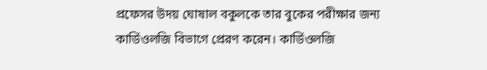প্রফেসর উদয় ঘোষাল বকুলকে তার বুকের পরীক্ষার জন্য কার্ডিওলজি বিভাগে প্রেরণ করেন। কার্ডিওলজি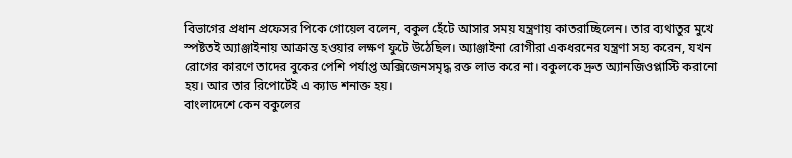বিভাগের প্রধান প্রফেসর পিকে গোয়েল বলেন, বকুল হেঁটে আসার সময় যন্ত্রণায় কাতরাচ্ছিলেন। তার ব্যথাতুর মুখে স্পষ্টতই অ্যাঞ্জাইনায় আক্রান্ত হওয়ার লক্ষণ ফুটে উঠেছিল। অ্যাঞ্জাইনা রোগীরা একধরনের যন্ত্রণা সহ্য করেন, যখন রোগের কারণে তাদের বুকের পেশি পর্যাপ্ত অক্সিজেনসমৃদ্ধ রক্ত লাভ করে না। বকুলকে দ্রুত অ্যানজিওপ্লাস্টি করানো হয়। আর তার রিপোর্টেই এ ক্যাড শনাক্ত হয়।
বাংলাদেশে কেন বকুলের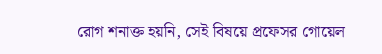রোগ শনাক্ত হয়নি, সেই বিষয়ে প্রফেসর গোয়েল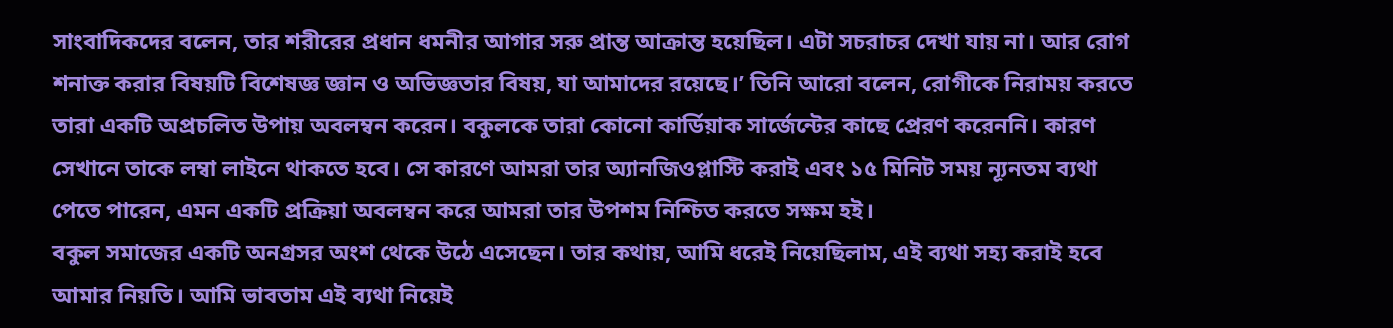সাংবাদিকদের বলেন, তার শরীরের প্রধান ধমনীর আগার সরু প্রান্ত আক্রান্ত হয়েছিল। এটা সচরাচর দেখা যায় না। আর রোগ শনাক্ত করার বিষয়টি বিশেষজ্ঞ জ্ঞান ও অভিজ্ঞতার বিষয়, যা আমাদের রয়েছে।’ তিনি আরো বলেন, রোগীকে নিরাময় করতে তারা একটি অপ্রচলিত উপায় অবলম্বন করেন। বকুলকে তারা কোনো কার্ডিয়াক সার্জেন্টের কাছে প্রেরণ করেননি। কারণ সেখানে তাকে লম্বা লাইনে থাকতে হবে। সে কারণে আমরা তার অ্যানজিওপ্লাস্টি করাই এবং ১৫ মিনিট সময় ন্যূনতম ব্যথা পেতে পারেন, এমন একটি প্রক্রিয়া অবলম্বন করে আমরা তার উপশম নিশ্চিত করতে সক্ষম হই।
বকুল সমাজের একটি অনগ্রসর অংশ থেকে উঠে এসেছেন। তার কথায়, আমি ধরেই নিয়েছিলাম, এই ব্যথা সহ্য করাই হবে আমার নিয়তি। আমি ভাবতাম এই ব্যথা নিয়েই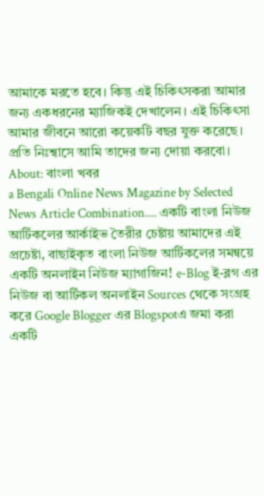আমাকে মরতে হবে। কিন্তু এই চিকিৎসকরা আমার জন্য একধরনের ম্যাজিকই দেখালেন। এই চিকিৎসা আমার জীবনে আরো কয়েকটি বছর যুক্ত করেছে। প্রতি নিঃশ্বাসে আমি তাদের জন্য দোয়া করবো।
About: বাংলা খবর
a Bengali Online News Magazine by Selected News Article Combination.... একটি বাংলা নিউজ আর্টিকলের আর্কাইভ তৈরীর চেষ্টায় আমাদের এই প্রচেষ্টা, বাছাইকৃত বাংলা নিউজ আর্টিকলের সমন্বয়ে একটি অনলাইন নিউজ ম্যাগাজিন! e-Blog ই-ব্লগ এর নিউজ বা আর্টিকল অনলাইন Sources থেকে সংগ্রহ করে Google Blogger এর Blogspotএ জমা করা একটি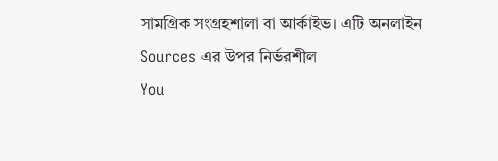সামগ্রিক সংগ্রহশালা বা আর্কাইভ। এটি অনলাইন Sources এর উপর নির্ভরশীল
You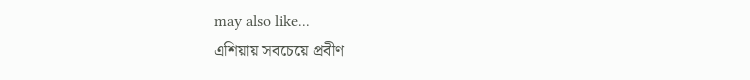may also like...
এশিয়ায় সবচেয়ে প্রবীণ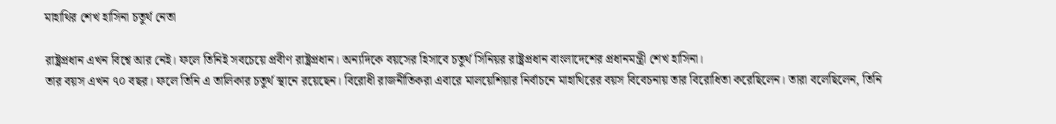মাহাথির শেখ হাসিনা চতুর্থ নেতা

রাষ্ট্রপ্রধান এখন বিশ্বে আর নেই। ফলে তিনিই সবচেয়ে প্রবীণ রাষ্ট্রপ্রধান। অন্যদিকে বয়সের হিসাবে চতুর্থ সিনিয়র রাষ্ট্রপ্রধান বাংলাদেশের প্রধানমন্ত্রী শেখ হাসিনা।
তার বয়স এখন ৭০ বছর। ফলে তিনি এ তালিকার চতুর্থ স্থানে রয়েছেন। বিরোধী রাজনীতিকরা এবারে মালয়েশিয়ার নির্বাচনে মাহাথিরের বয়স বিবেচনায় তার বিরোধিতা করেছিলেন। তারা বলেছিলেন, তিনি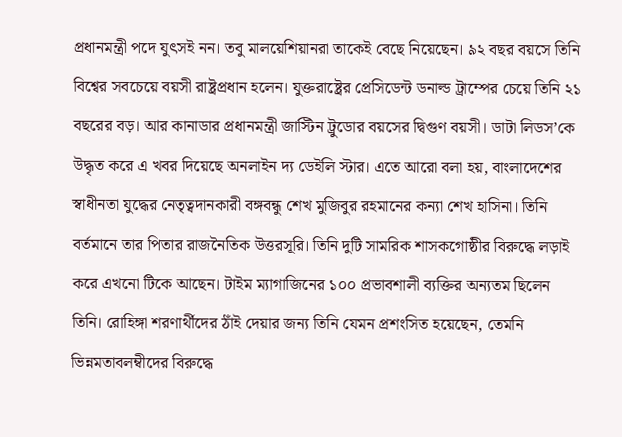প্রধানমন্ত্রী পদে যুৎসই নন। তবু মালয়েশিয়ানরা তাকেই বেছে নিয়েছেন। ৯২ বছর বয়সে তিনি বিশ্বের সবচেয়ে বয়সী রাষ্ট্রপ্রধান হলেন। যুক্তরাষ্ট্রের প্রেসিডেন্ট ডনাল্ড ট্রাম্পের চেয়ে তিনি ২১ বছরের বড়। আর কানাডার প্রধানমন্ত্রী জাস্টিন ট্রুডোর বয়সের দ্বিগুণ বয়সী। ডাটা লিডস’কে উদ্ধৃত করে এ খবর দিয়েছে অনলাইন দ্য ডেইলি স্টার। এতে আরো বলা হয়, বাংলাদেশের স্বাধীনতা যুদ্ধের নেতৃত্বদানকারী বঙ্গবন্ধু শেখ মুজিবুর রহমানের কন্যা শেখ হাসিনা। তিনি বর্তমানে তার পিতার রাজনৈতিক উত্তরসূরি। তিনি দুটি সামরিক শাসকগোষ্ঠীর বিরুদ্ধে লড়াই করে এখনো টিকে আছেন। টাইম ম্যাগাজিনের ১০০ প্রভাবশালী ব্যক্তির অন্যতম ছিলেন তিনি। রোহিঙ্গা শরণার্থীদের ঠাঁই দেয়ার জন্য তিনি যেমন প্রশংসিত হয়েছেন, তেমনি ভিন্নমতাবলম্বীদের বিরুদ্ধে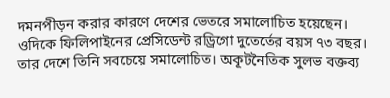দমনপীড়ন করার কারণে দেশের ভেতরে সমালোচিত হয়েছেন।
ওদিকে ফিলিপাইনের প্রেসিডেন্ট রড্রিগো দুতের্তের বয়স ৭৩ বছর। তার দেশে তিনি সবচেয়ে সমালোচিত। অকূটনৈতিক সুলভ বক্তব্য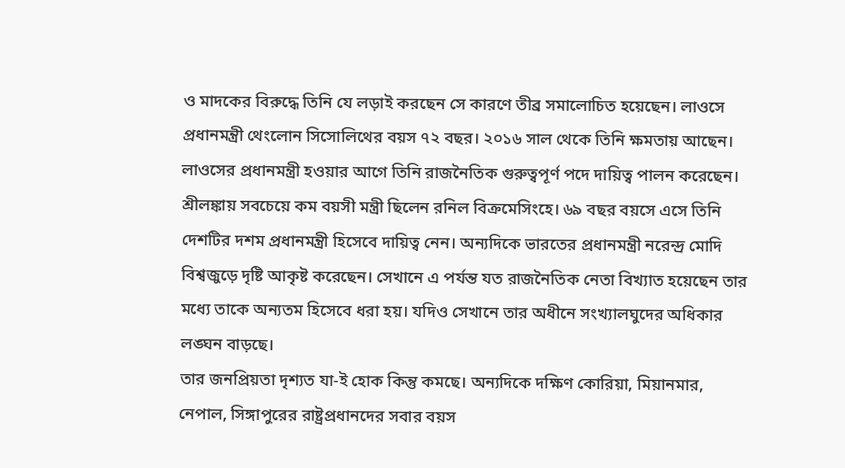ও মাদকের বিরুদ্ধে তিনি যে লড়াই করছেন সে কারণে তীব্র সমালোচিত হয়েছেন। লাওসে প্রধানমন্ত্রী থেংলোন সিসোলিথের বয়স ৭২ বছর। ২০১৬ সাল থেকে তিনি ক্ষমতায় আছেন। লাওসের প্রধানমন্ত্রী হওয়ার আগে তিনি রাজনৈতিক গুরুত্বপূর্ণ পদে দায়িত্ব পালন করেছেন। শ্রীলঙ্কায় সবচেয়ে কম বয়সী মন্ত্রী ছিলেন রনিল বিক্রমেসিংহে। ৬৯ বছর বয়সে এসে তিনি দেশটির দশম প্রধানমন্ত্রী হিসেবে দায়িত্ব নেন। অন্যদিকে ভারতের প্রধানমন্ত্রী নরেন্দ্র মোদি বিশ্বজুড়ে দৃষ্টি আকৃষ্ট করেছেন। সেখানে এ পর্যন্ত যত রাজনৈতিক নেতা বিখ্যাত হয়েছেন তার মধ্যে তাকে অন্যতম হিসেবে ধরা হয়। যদিও সেখানে তার অধীনে সংখ্যালঘুদের অধিকার লঙ্ঘন বাড়ছে।
তার জনপ্রিয়তা দৃশ্যত যা-ই হোক কিন্তু কমছে। অন্যদিকে দক্ষিণ কোরিয়া, মিয়ানমার, নেপাল, সিঙ্গাপুরের রাষ্ট্রপ্রধানদের সবার বয়স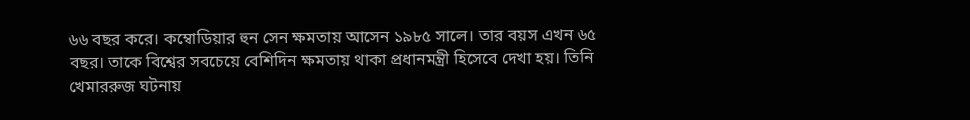৬৬ বছর করে। কম্বোডিয়ার হুন সেন ক্ষমতায় আসেন ১৯৮৫ সালে। তার বয়স এখন ৬৫ বছর। তাকে বিশ্বের সবচেয়ে বেশিদিন ক্ষমতায় থাকা প্রধানমন্ত্রী হিসেবে দেখা হয়। তিনি খেমাররুজ ঘটনায়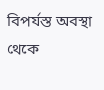বিপর্যস্ত অবস্থা থেকে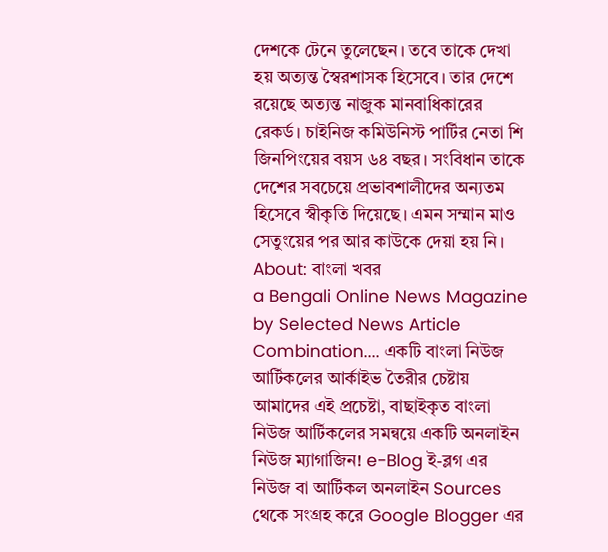দেশকে টেনে তুলেছেন। তবে তাকে দেখা হয় অত্যন্ত স্বৈরশাসক হিসেবে। তার দেশে রয়েছে অত্যন্ত নাজুক মানবাধিকারের রেকর্ড। চাইনিজ কমিউনিস্ট পার্টির নেতা শি জিনপিংয়ের বয়স ৬৪ বছর। সংবিধান তাকে দেশের সবচেয়ে প্রভাবশালীদের অন্যতম হিসেবে স্বীকৃতি দিয়েছে। এমন সম্মান মাও সেতুংয়ের পর আর কাউকে দেয়া হয় নি।
About: বাংলা খবর
a Bengali Online News Magazine by Selected News Article Combination.... একটি বাংলা নিউজ আর্টিকলের আর্কাইভ তৈরীর চেষ্টায় আমাদের এই প্রচেষ্টা, বাছাইকৃত বাংলা নিউজ আর্টিকলের সমন্বয়ে একটি অনলাইন নিউজ ম্যাগাজিন! e-Blog ই-ব্লগ এর নিউজ বা আর্টিকল অনলাইন Sources থেকে সংগ্রহ করে Google Blogger এর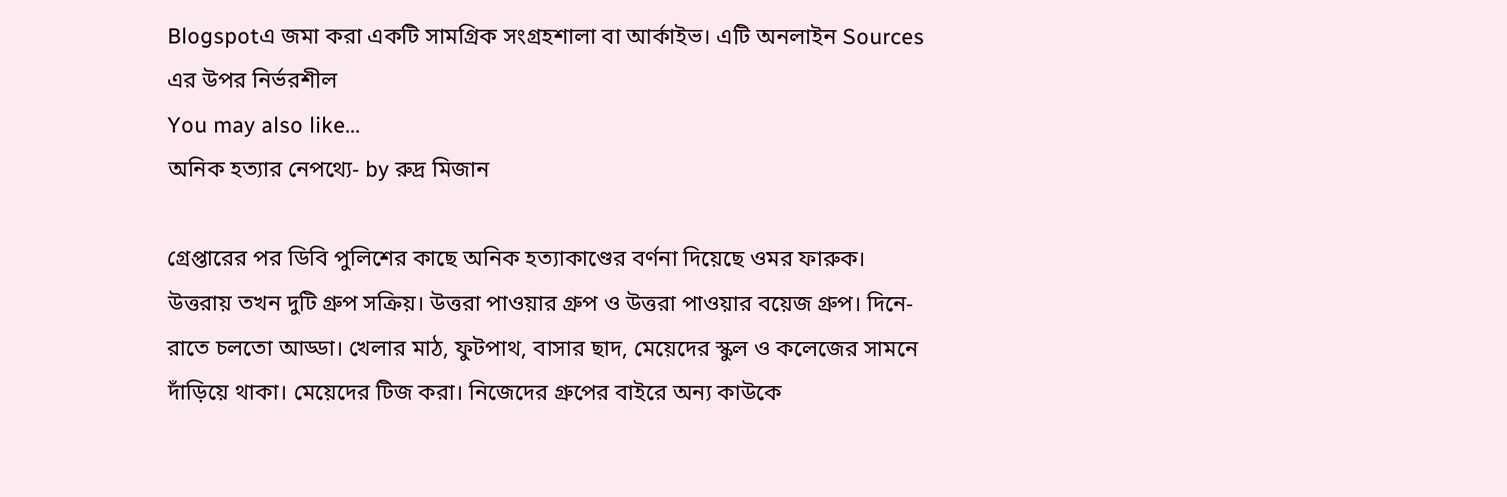Blogspotএ জমা করা একটি সামগ্রিক সংগ্রহশালা বা আর্কাইভ। এটি অনলাইন Sources এর উপর নির্ভরশীল
You may also like...
অনিক হত্যার নেপথ্যে- by রুদ্র মিজান

গ্রেপ্তারের পর ডিবি পুলিশের কাছে অনিক হত্যাকাণ্ডের বর্ণনা দিয়েছে ওমর ফারুক। উত্তরায় তখন দুটি গ্রুপ সক্রিয়। উত্তরা পাওয়ার গ্রুপ ও উত্তরা পাওয়ার বয়েজ গ্রুপ। দিনে-রাতে চলতো আড্ডা। খেলার মাঠ, ফুটপাথ, বাসার ছাদ, মেয়েদের স্কুল ও কলেজের সামনে দাঁড়িয়ে থাকা। মেয়েদের টিজ করা। নিজেদের গ্রুপের বাইরে অন্য কাউকে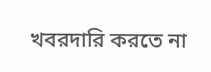খবরদারি করতে না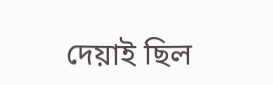দেয়াই ছিল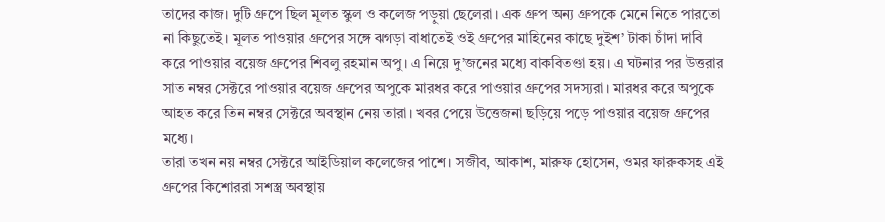তাদের কাজ। দুটি গ্রুপে ছিল মূলত স্কুল ও কলেজ পড়ুয়া ছেলেরা। এক গ্রুপ অন্য গ্রুপকে মেনে নিতে পারতো না কিছুতেই। মূলত পাওয়ার গ্রুপের সঙ্গে ঝগড়া বাধাতেই ওই গ্রুপের মাহিনের কাছে দুইশ’ টাকা চাঁদা দাবি করে পাওয়ার বয়েজ গ্রুপের শিবলু রহমান অপু। এ নিয়ে দু’জনের মধ্যে বাকবিতণ্ডা হয়। এ ঘটনার পর উত্তরার সাত নম্বর সেক্টরে পাওয়ার বয়েজ গ্রুপের অপুকে মারধর করে পাওয়ার গ্রুপের সদস্যরা। মারধর করে অপুকে আহত করে তিন নম্বর সেক্টরে অবস্থান নেয় তারা। খবর পেয়ে উত্তেজনা ছড়িয়ে পড়ে পাওয়ার বয়েজ গ্রুপের মধ্যে।
তারা তখন নয় নম্বর সেক্টরে আইডিয়াল কলেজের পাশে। সজীব, আকাশ, মারুফ হোসেন, ওমর ফারুকসহ এই গ্রুপের কিশোররা সশস্ত্র অবস্থায়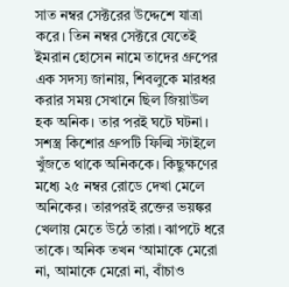সাত নম্বর সেক্টরের উদ্দেশে যাত্রা করে। তিন নম্বর সেক্টরে যেতেই ইমরান হোসেন নামে তাদের গ্রুপের এক সদস্য জানায়, শিবলুকে মারধর করার সময় সেখানে ছিল জিয়াউল হক অনিক। তার পরই ঘটে ঘটনা। সশস্ত্র কিশোর গ্রুপটি ফিল্মি স্টাইলে খুঁজতে থাকে অনিককে। কিছুক্ষণের মধ্যে ২৫ নম্বর রোডে দেখা মেলে অনিকের। তারপরই রক্তের ভয়ঙ্কর খেলায় মেতে উঠে তারা। ঝাপটে ধরে তাকে। অনিক তখন ‘আমাকে মেরো না, আমাকে মেরো না, বাঁচাও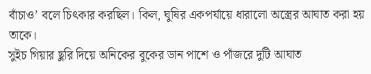বাঁচাও’ বলে চিৎকার করছিল। কিল, ঘুষির একপর্যায়ে ধারালো অস্ত্রের আঘাত করা হয় তাকে।
সুইচ গিয়ার ছুরি দিয়ে অনিকের বুকের ডান পাশে ও পাঁজরে দুটি আঘাত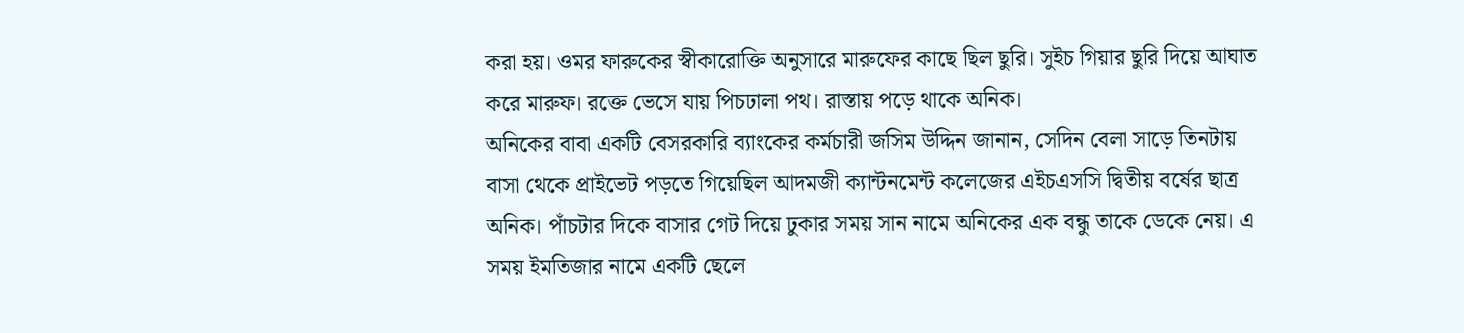করা হয়। ওমর ফারুকের স্বীকারোক্তি অনুসারে মারুফের কাছে ছিল ছুরি। সুইচ গিয়ার ছুরি দিয়ে আঘাত করে মারুফ। রক্তে ভেসে যায় পিচঢালা পথ। রাস্তায় পড়ে থাকে অনিক।
অনিকের বাবা একটি বেসরকারি ব্যাংকের কর্মচারী জসিম উদ্দিন জানান, সেদিন বেলা সাড়ে তিনটায় বাসা থেকে প্রাইভেট পড়তে গিয়েছিল আদমজী ক্যান্টনমেন্ট কলেজের এইচএসসি দ্বিতীয় বর্ষের ছাত্র অনিক। পাঁচটার দিকে বাসার গেট দিয়ে ঢুকার সময় সান নামে অনিকের এক বন্ধু তাকে ডেকে নেয়। এ সময় ইমতিজার নামে একটি ছেলে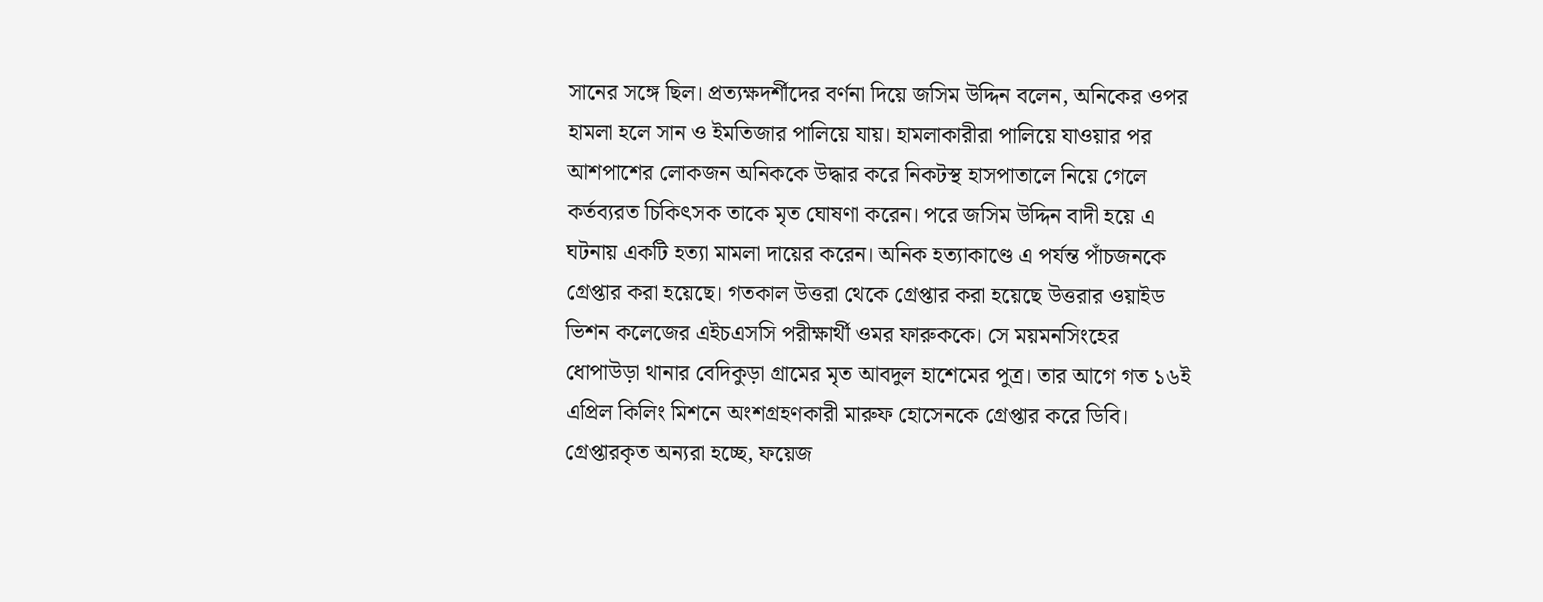সানের সঙ্গে ছিল। প্রত্যক্ষদর্শীদের বর্ণনা দিয়ে জসিম উদ্দিন বলেন, অনিকের ওপর হামলা হলে সান ও ইমতিজার পালিয়ে যায়। হামলাকারীরা পালিয়ে যাওয়ার পর আশপাশের লোকজন অনিককে উদ্ধার করে নিকটস্থ হাসপাতালে নিয়ে গেলে কর্তব্যরত চিকিৎসক তাকে মৃত ঘোষণা করেন। পরে জসিম উদ্দিন বাদী হয়ে এ ঘটনায় একটি হত্যা মামলা দায়ের করেন। অনিক হত্যাকাণ্ডে এ পর্যন্ত পাঁচজনকে গ্রেপ্তার করা হয়েছে। গতকাল উত্তরা থেকে গ্রেপ্তার করা হয়েছে উত্তরার ওয়াইড ভিশন কলেজের এইচএসসি পরীক্ষার্থী ওমর ফারুককে। সে ময়মনসিংহের ধোপাউড়া থানার বেদিকুড়া গ্রামের মৃত আবদুল হাশেমের পুত্র। তার আগে গত ১৬ই এপ্রিল কিলিং মিশনে অংশগ্রহণকারী মারুফ হোসেনকে গ্রেপ্তার করে ডিবি। গ্রেপ্তারকৃত অন্যরা হচ্ছে, ফয়েজ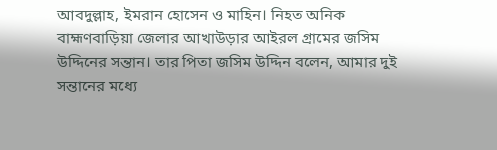আবদুল্লাহ, ইমরান হোসেন ও মাহিন। নিহত অনিক বাহ্মণবাড়িয়া জেলার আখাউড়ার আইরল গ্রামের জসিম উদ্দিনের সন্তান। তার পিতা জসিম উদ্দিন বলেন, আমার দুই সন্তানের মধ্যে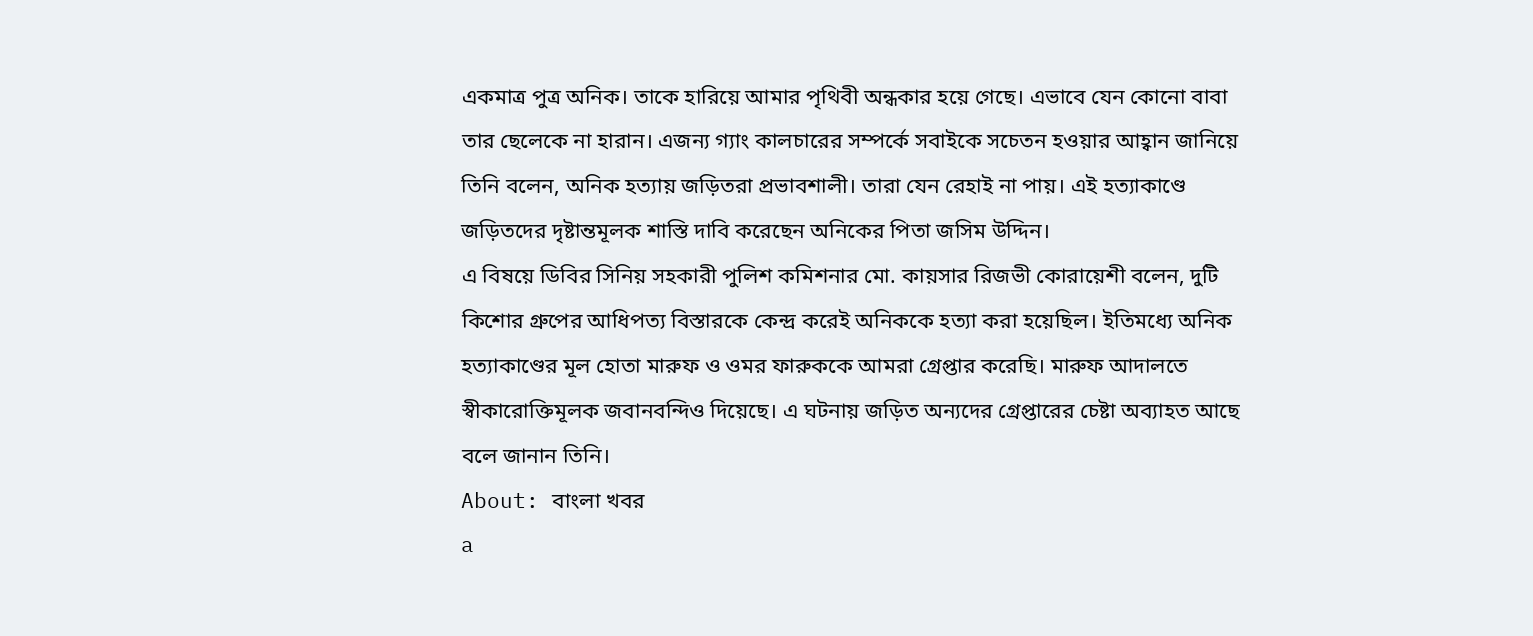একমাত্র পুত্র অনিক। তাকে হারিয়ে আমার পৃথিবী অন্ধকার হয়ে গেছে। এভাবে যেন কোনো বাবা তার ছেলেকে না হারান। এজন্য গ্যাং কালচারের সম্পর্কে সবাইকে সচেতন হওয়ার আহ্বান জানিয়ে তিনি বলেন, অনিক হত্যায় জড়িতরা প্রভাবশালী। তারা যেন রেহাই না পায়। এই হত্যাকাণ্ডে জড়িতদের দৃষ্টান্তমূলক শাস্তি দাবি করেছেন অনিকের পিতা জসিম উদ্দিন।
এ বিষয়ে ডিবির সিনিয় সহকারী পুলিশ কমিশনার মো. কায়সার রিজভী কোরায়েশী বলেন, দুটি কিশোর গ্রুপের আধিপত্য বিস্তারকে কেন্দ্র করেই অনিককে হত্যা করা হয়েছিল। ইতিমধ্যে অনিক হত্যাকাণ্ডের মূল হোতা মারুফ ও ওমর ফারুককে আমরা গ্রেপ্তার করেছি। মারুফ আদালতে স্বীকারোক্তিমূলক জবানবন্দিও দিয়েছে। এ ঘটনায় জড়িত অন্যদের গ্রেপ্তারের চেষ্টা অব্যাহত আছে বলে জানান তিনি।
About: বাংলা খবর
a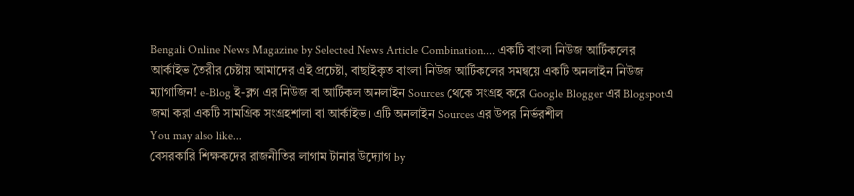Bengali Online News Magazine by Selected News Article Combination.... একটি বাংলা নিউজ আর্টিকলের আর্কাইভ তৈরীর চেষ্টায় আমাদের এই প্রচেষ্টা, বাছাইকৃত বাংলা নিউজ আর্টিকলের সমন্বয়ে একটি অনলাইন নিউজ ম্যাগাজিন! e-Blog ই-ব্লগ এর নিউজ বা আর্টিকল অনলাইন Sources থেকে সংগ্রহ করে Google Blogger এর Blogspotএ জমা করা একটি সামগ্রিক সংগ্রহশালা বা আর্কাইভ। এটি অনলাইন Sources এর উপর নির্ভরশীল
You may also like...
বেসরকারি শিক্ষকদের রাজনীতির লাগাম টানার উদ্যোগ by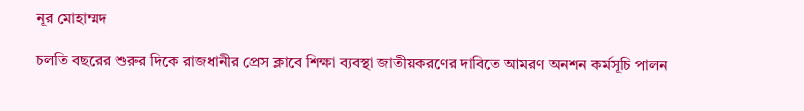নূর মোহাম্মদ

চলতি বছরের শুরুর দিকে রাজধানীর প্রেস ক্লাবে শিক্ষা ব্যবস্থা জাতীয়করণের দাবিতে আমরণ অনশন কর্মসূচি পালন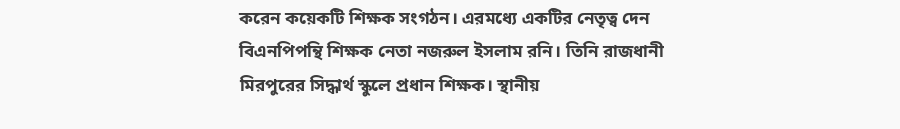করেন কয়েকটি শিক্ষক সংগঠন। এরমধ্যে একটির নেতৃত্ব দেন বিএনপিপন্থি শিক্ষক নেতা নজরুল ইসলাম রনি। তিনি রাজধানী মিরপুরের সিদ্ধার্থ স্কুলে প্রধান শিক্ষক। স্থানীয়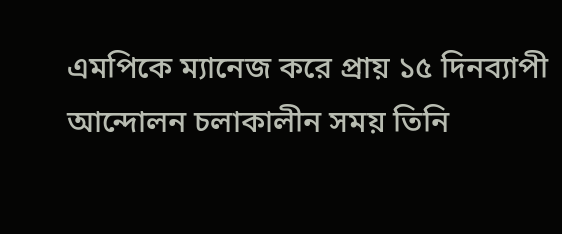এমপিকে ম্যানেজ করে প্রায় ১৫ দিনব্যাপী আন্দোলন চলাকালীন সময় তিনি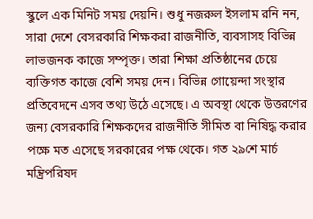স্কুলে এক মিনিট সময় দেয়নি। শুধু নজরুল ইসলাম রনি নন, সারা দেশে বেসরকারি শিক্ষকরা রাজনীতি, ব্যবসাসহ বিভিন্ন লাভজনক কাজে সম্পৃক্ত। তারা শিক্ষা প্রতিষ্ঠানের চেয়ে ব্যক্তিগত কাজে বেশি সময় দেন। বিভিন্ন গোয়েন্দা সংস্থার প্রতিবেদনে এসব তথ্য উঠে এসেছে। এ অবস্থা থেকে উত্তরণের জন্য বেসরকারি শিক্ষকদের রাজনীতি সীমিত বা নিষিদ্ধ করার পক্ষে মত এসেছে সরকারের পক্ষ থেকে। গত ২৯শে মার্চ মন্ত্রিপরিষদ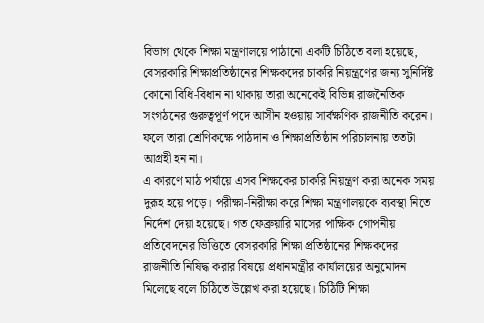বিভাগ থেকে শিক্ষা মন্ত্রণালয়ে পাঠানো একটি চিঠিতে বলা হয়েছে, বেসরকারি শিক্ষাপ্রতিষ্ঠানের শিক্ষকদের চাকরি নিয়ন্ত্রণের জন্য সুনির্দিষ্ট কোনো বিধি-বিধান না থাকায় তারা অনেকেই বিভিন্ন রাজনৈতিক সংগঠনের গুরুত্বপূর্ণ পদে আসীন হওয়ায় সার্বক্ষণিক রাজনীতি করেন। ফলে তারা শ্রেণিকক্ষে পাঠদান ও শিক্ষাপ্রতিষ্ঠান পরিচালনায় ততটা আগ্রহী হন না।
এ কারণে মাঠ পর্যায়ে এসব শিক্ষকের চাকরি নিয়ন্ত্রণ করা অনেক সময় দুরূহ হয়ে পড়ে। পরীক্ষা-নিরীক্ষা করে শিক্ষা মন্ত্রণালয়কে ব্যবস্থা নিতে নির্দেশ দেয়া হয়েছে। গত ফেব্রুয়ারি মাসের পাক্ষিক গোপনীয় প্রতিবেদনের ভিত্তিতে বেসরকারি শিক্ষা প্রতিষ্ঠানের শিক্ষকদের রাজনীতি নিষিদ্ধ করার বিষয়ে প্রধানমন্ত্রীর কার্যালয়ের অনুমোদন মিলেছে বলে চিঠিতে উল্লেখ করা হয়েছে। চিঠিটি শিক্ষা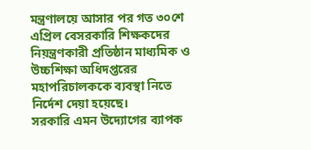মন্ত্রণালয়ে আসার পর গত ৩০শে এপ্রিল বেসরকারি শিক্ষকদের নিয়ন্ত্রণকারী প্রতিষ্ঠান মাধ্যমিক ও উচ্চশিক্ষা অধিদপ্তরের মহাপরিচালককে ব্যবস্থা নিতে নির্দেশ দেয়া হয়েছে।
সরকারি এমন উদ্যোগের ব্যাপক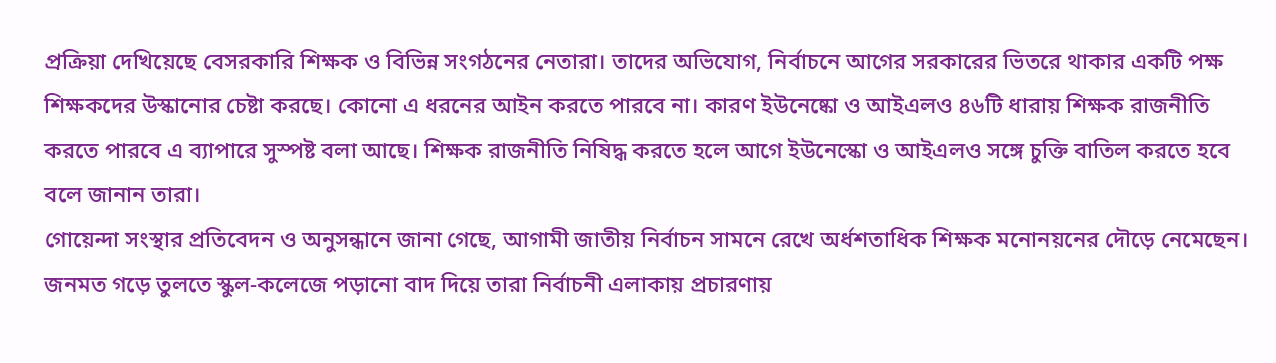প্রক্রিয়া দেখিয়েছে বেসরকারি শিক্ষক ও বিভিন্ন সংগঠনের নেতারা। তাদের অভিযোগ, নির্বাচনে আগের সরকারের ভিতরে থাকার একটি পক্ষ শিক্ষকদের উস্কানোর চেষ্টা করছে। কোনো এ ধরনের আইন করতে পারবে না। কারণ ইউনেষ্কো ও আইএলও ৪৬টি ধারায় শিক্ষক রাজনীতি করতে পারবে এ ব্যাপারে সুস্পষ্ট বলা আছে। শিক্ষক রাজনীতি নিষিদ্ধ করতে হলে আগে ইউনেস্কো ও আইএলও সঙ্গে চুক্তি বাতিল করতে হবে বলে জানান তারা।
গোয়েন্দা সংস্থার প্রতিবেদন ও অনুসন্ধানে জানা গেছে, আগামী জাতীয় নির্বাচন সামনে রেখে অর্ধশতাধিক শিক্ষক মনোনয়নের দৌড়ে নেমেছেন। জনমত গড়ে তুলতে স্কুল-কলেজে পড়ানো বাদ দিয়ে তারা নির্বাচনী এলাকায় প্রচারণায়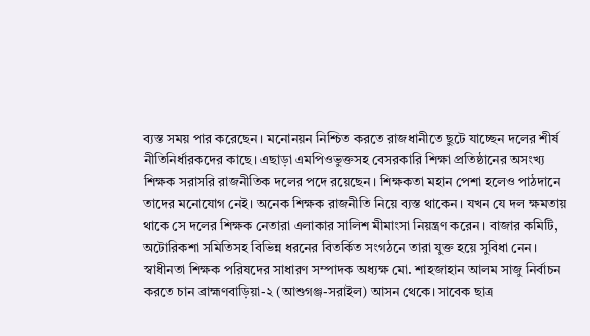ব্যস্ত সময় পার করেছেন। মনোনয়ন নিশ্চিত করতে রাজধানীতে ছুটে যাচ্ছেন দলের শীর্ষ নীতিনির্ধারকদের কাছে। এছাড়া এমপিওভুক্তসহ বেসরকারি শিক্ষা প্রতিষ্ঠানের অসংখ্য শিক্ষক সরাসরি রাজনীতিক দলের পদে রয়েছেন। শিক্ষকতা মহান পেশা হলেও পাঠদানে তাদের মনোযোগ নেই। অনেক শিক্ষক রাজনীতি নিয়ে ব্যস্ত থাকেন। যখন যে দল ক্ষমতায় থাকে সে দলের শিক্ষক নেতারা এলাকার সালিশ মীমাংসা নিয়ন্ত্রণ করেন। বাজার কমিটি, অটোরিকশা সমিতিসহ বিভিন্ন ধরনের বিতর্কিত সংগঠনে তারা যুক্ত হয়ে সুবিধা নেন।
স্বাধীনতা শিক্ষক পরিষদের সাধারণ সম্পাদক অধ্যক্ষ মো. শাহজাহান আলম সাজু নির্বাচন করতে চান ব্রাহ্মণবাড়িয়া-২ (আশুগঞ্জ-সরাইল) আসন থেকে। সাবেক ছাত্র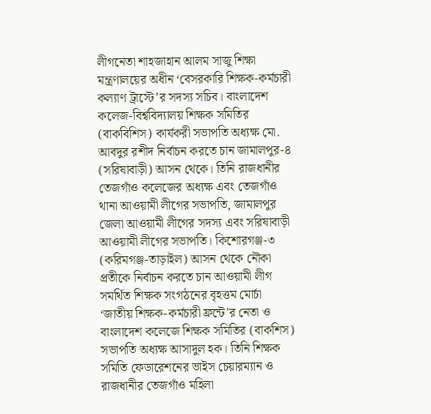লীগনেতা শাহজাহান আলম সাজু শিক্ষা মন্ত্রণালয়ের অধীন ‘বেসরকারি শিক্ষক-কর্মচারী কল্যাণ ট্রাস্টে’র সদস্য সচিব। বাংলাদেশ কলেজ-বিশ্ববিদ্যালয় শিক্ষক সমিতির (বাকবিশিস) কার্যকরী সভাপতি অধ্যক্ষ মো. আবদুর রশীদ নির্বাচন করতে চান জামালপুর-৪ (সরিষাবাড়ী) আসন থেকে। তিনি রাজধানীর তেজগাঁও কলেজের অধ্যক্ষ এবং তেজগাঁও থানা আওয়ামী লীগের সভাপতি, জামালপুর জেলা আওয়ামী লীগের সদস্য এবং সরিষাবাড়ী আওয়ামী লীগের সভাপতি। কিশোরগঞ্জ-৩ (করিমগঞ্জ-তাড়াইল) আসন থেকে নৌকা প্রতীকে নির্বাচন করতে চান আওয়ামী লীগ সমর্থিত শিক্ষক সংগঠনের বৃহত্তম মোর্চা ‘জাতীয় শিক্ষক-কর্মচারী ফ্রন্টে’র নেতা ও বাংলাদেশ কলেজে শিক্ষক সমিতির (বাকশিস) সভাপতি অধ্যক্ষ আসাদুল হক। তিনি শিক্ষক সমিতি ফেডারেশনের ভাইস চেয়ারম্যান ও রাজধানীর তেজগাঁও মহিলা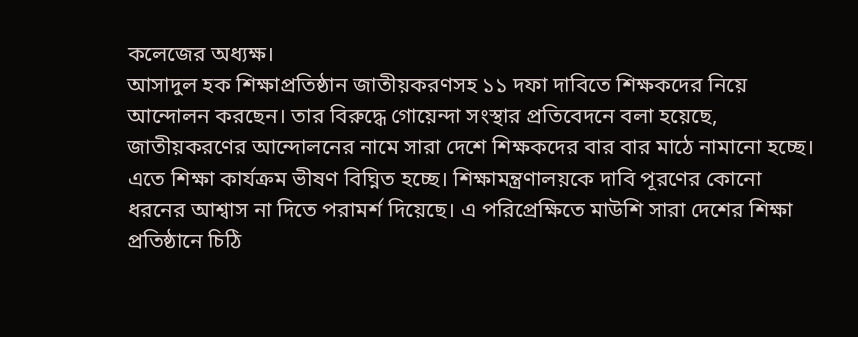কলেজের অধ্যক্ষ।
আসাদুল হক শিক্ষাপ্রতিষ্ঠান জাতীয়করণসহ ১১ দফা দাবিতে শিক্ষকদের নিয়ে আন্দোলন করছেন। তার বিরুদ্ধে গোয়েন্দা সংস্থার প্রতিবেদনে বলা হয়েছে, জাতীয়করণের আন্দোলনের নামে সারা দেশে শিক্ষকদের বার বার মাঠে নামানো হচ্ছে। এতে শিক্ষা কার্যক্রম ভীষণ বিঘ্নিত হচ্ছে। শিক্ষামন্ত্রণালয়কে দাবি পূরণের কোনো ধরনের আশ্বাস না দিতে পরামর্শ দিয়েছে। এ পরিপ্রেক্ষিতে মাউশি সারা দেশের শিক্ষা প্রতিষ্ঠানে চিঠি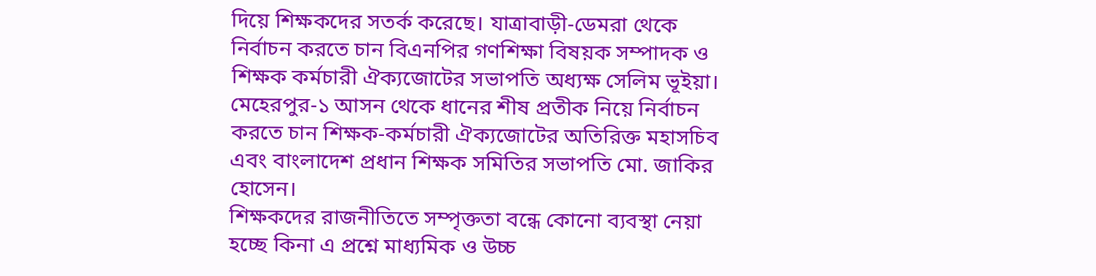দিয়ে শিক্ষকদের সতর্ক করেছে। যাত্রাবাড়ী-ডেমরা থেকে নির্বাচন করতে চান বিএনপির গণশিক্ষা বিষয়ক সম্পাদক ও শিক্ষক কর্মচারী ঐক্যজোটের সভাপতি অধ্যক্ষ সেলিম ভূইয়া। মেহেরপুর-১ আসন থেকে ধানের শীষ প্রতীক নিয়ে নির্বাচন করতে চান শিক্ষক-কর্মচারী ঐক্যজোটের অতিরিক্ত মহাসচিব এবং বাংলাদেশ প্রধান শিক্ষক সমিতির সভাপতি মো. জাকির হোসেন।
শিক্ষকদের রাজনীতিতে সম্পৃক্ততা বন্ধে কোনো ব্যবস্থা নেয়া হচ্ছে কিনা এ প্রশ্নে মাধ্যমিক ও উচ্চ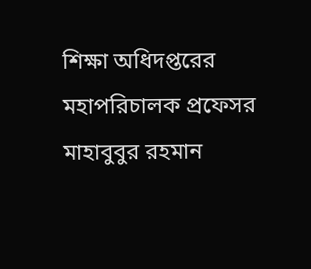শিক্ষা অধিদপ্তরের মহাপরিচালক প্রফেসর মাহাবুবুর রহমান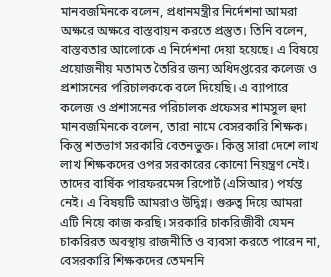মানবজমিনকে বলেন, প্রধানমন্ত্রীর নির্দেশনা আমরা অক্ষরে অক্ষরে বাস্তবায়ন করতে প্রস্তুত। তিনি বলেন, বাস্তবতার আলোকে এ নির্দেশনা দেয়া হয়েছে। এ বিষয়ে প্রয়োজনীয় মতামত তৈরির জন্য অধিদপ্তরের কলেজ ও প্রশাসনের পরিচালককে বলে দিয়েছি। এ ব্যাপারে কলেজ ও প্রশাসনের পরিচালক প্রফেসর শামসুল হুদা মানবজমিনকে বলেন, তারা নামে বেসরকারি শিক্ষক। কিন্তু শতভাগ সরকারি বেতনভুক্ত। কিন্তু সারা দেশে লাখ লাখ শিক্ষকদের ওপর সরকারের কোনো নিয়ন্ত্রণ নেই। তাদের বার্ষিক পারফরমেন্স রিপোর্ট (এসিআর) পর্যন্ত নেই। এ বিষয়টি আমরাও উদ্বিগ্ন। গুরুত্ব দিয়ে আমরা এটি নিয়ে কাজ করছি। সরকারি চাকরিজীবী যেমন চাকরিরত অবস্থায় রাজনীতি ও ব্যবসা করতে পারেন না, বেসরকারি শিক্ষকদের তেমননি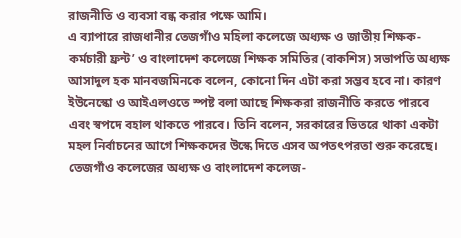রাজনীতি ও ব্যবসা বন্ধ করার পক্ষে আমি।
এ ব্যাপারে রাজধানীর তেজগাঁও মহিলা কলেজে অধ্যক্ষ ও জাতীয় শিক্ষক-কর্মচারী ফ্রন্ট’ ও বাংলাদেশ কলেজে শিক্ষক সমিতির (বাকশিস) সভাপতি অধ্যক্ষ আসাদুল হক মানবজমিনকে বলেন, কোনো দিন এটা করা সম্ভব হবে না। কারণ ইউনেস্কো ও আইএলওতে স্পষ্ট বলা আছে শিক্ষকরা রাজনীতি করতে পারবে এবং স্বপদে বহাল থাকতে পারবে। তিনি বলেন, সরকারের ভিতরে থাকা একটা মহল নির্বাচনের আগে শিক্ষকদের উস্কে দিতে এসব অপতৎপরতা শুরু করেছে। তেজগাঁও কলেজের অধ্যক্ষ ও বাংলাদেশ কলেজ-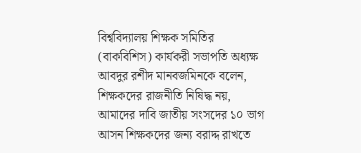বিশ্ববিদ্যালয় শিক্ষক সমিতির (বাকবিশিস) কার্যকরী সভাপতি অধ্যক্ষ আবদুর রশীদ মানবজমিনকে বলেন, শিক্ষকদের রাজনীতি নিষিদ্ধ নয়, আমাদের দাবি জাতীয় সংসদের ১০ ভাগ আসন শিক্ষকদের জন্য বরাদ্দ রাখতে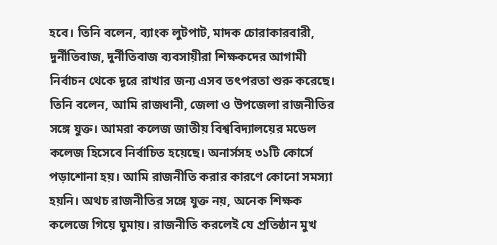হবে। তিনি বলেন, ব্যাংক লুটপাট, মাদক চোরাকারবারী, দুর্নীতিবাজ, দুর্নীতিবাজ ব্যবসায়ীরা শিক্ষকদের আগামী নির্বাচন থেকে দূরে রাখার জন্য এসব তৎপরতা শুরু করেছে। তিনি বলেন, আমি রাজধানী, জেলা ও উপজেলা রাজনীতির সঙ্গে যুক্ত। আমরা কলেজ জাতীয় বিশ্ববিদ্যালয়ের মডেল কলেজ হিসেবে নির্বাচিত হয়েছে। অনার্সসহ ৩১টি কোর্সে পড়াশোনা হয়। আমি রাজনীতি করার কারণে কোনো সমস্যা হয়নি। অথচ রাজনীতির সঙ্গে যুক্ত নয়, অনেক শিক্ষক কলেজে গিয়ে ঘুমায়। রাজনীতি করলেই যে প্রতিষ্ঠান মুখ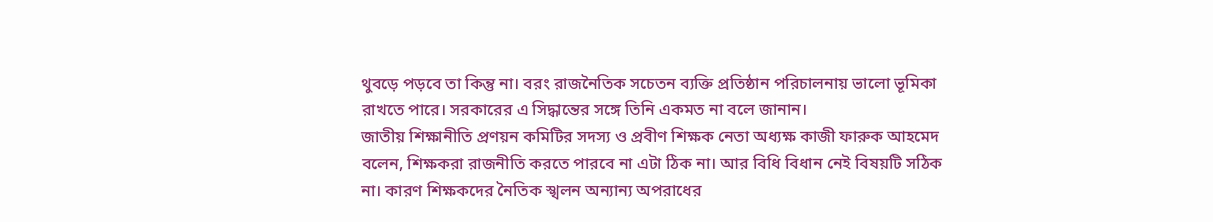থুবড়ে পড়বে তা কিন্তু না। বরং রাজনৈতিক সচেতন ব্যক্তি প্রতিষ্ঠান পরিচালনায় ভালো ভূমিকা রাখতে পারে। সরকারের এ সিদ্ধান্তের সঙ্গে তিনি একমত না বলে জানান।
জাতীয় শিক্ষানীতি প্রণয়ন কমিটির সদস্য ও প্রবীণ শিক্ষক নেতা অধ্যক্ষ কাজী ফারুক আহমেদ বলেন, শিক্ষকরা রাজনীতি করতে পারবে না এটা ঠিক না। আর বিধি বিধান নেই বিষয়টি সঠিক না। কারণ শিক্ষকদের নৈতিক স্খলন অন্যান্য অপরাধের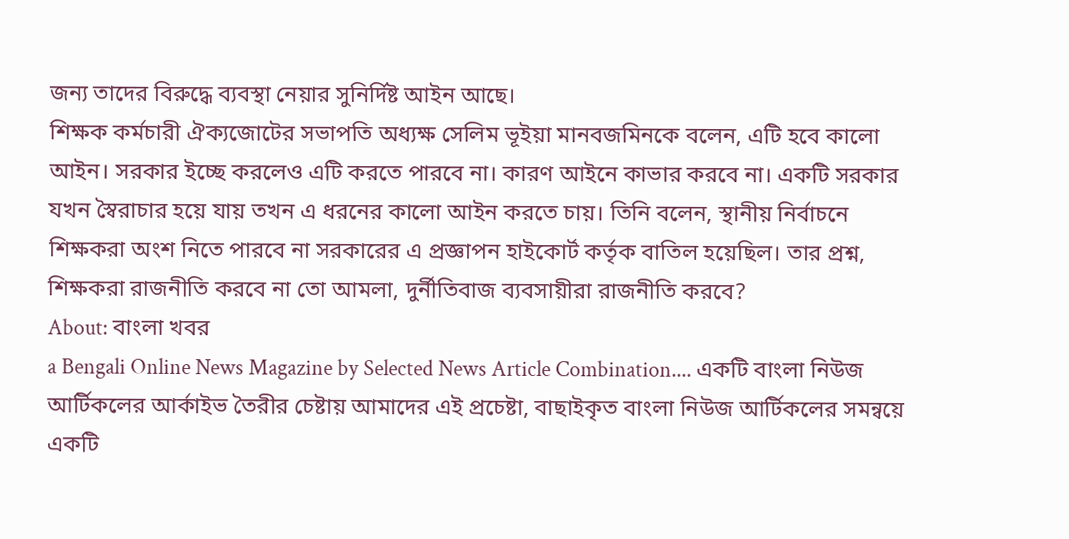জন্য তাদের বিরুদ্ধে ব্যবস্থা নেয়ার সুনির্দিষ্ট আইন আছে।
শিক্ষক কর্মচারী ঐক্যজোটের সভাপতি অধ্যক্ষ সেলিম ভূইয়া মানবজমিনকে বলেন, এটি হবে কালো আইন। সরকার ইচ্ছে করলেও এটি করতে পারবে না। কারণ আইনে কাভার করবে না। একটি সরকার যখন স্বৈরাচার হয়ে যায় তখন এ ধরনের কালো আইন করতে চায়। তিনি বলেন, স্থানীয় নির্বাচনে শিক্ষকরা অংশ নিতে পারবে না সরকারের এ প্রজ্ঞাপন হাইকোর্ট কর্তৃক বাতিল হয়েছিল। তার প্রশ্ন, শিক্ষকরা রাজনীতি করবে না তো আমলা, দুর্নীতিবাজ ব্যবসায়ীরা রাজনীতি করবে?
About: বাংলা খবর
a Bengali Online News Magazine by Selected News Article Combination.... একটি বাংলা নিউজ আর্টিকলের আর্কাইভ তৈরীর চেষ্টায় আমাদের এই প্রচেষ্টা, বাছাইকৃত বাংলা নিউজ আর্টিকলের সমন্বয়ে একটি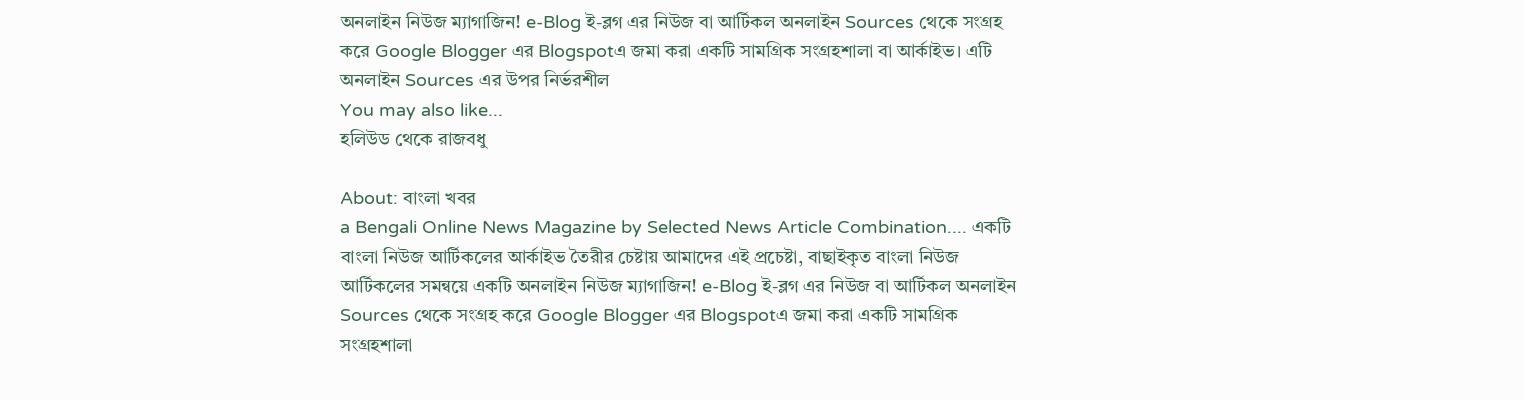অনলাইন নিউজ ম্যাগাজিন! e-Blog ই-ব্লগ এর নিউজ বা আর্টিকল অনলাইন Sources থেকে সংগ্রহ করে Google Blogger এর Blogspotএ জমা করা একটি সামগ্রিক সংগ্রহশালা বা আর্কাইভ। এটি অনলাইন Sources এর উপর নির্ভরশীল
You may also like...
হলিউড থেকে রাজবধু

About: বাংলা খবর
a Bengali Online News Magazine by Selected News Article Combination.... একটি বাংলা নিউজ আর্টিকলের আর্কাইভ তৈরীর চেষ্টায় আমাদের এই প্রচেষ্টা, বাছাইকৃত বাংলা নিউজ আর্টিকলের সমন্বয়ে একটি অনলাইন নিউজ ম্যাগাজিন! e-Blog ই-ব্লগ এর নিউজ বা আর্টিকল অনলাইন Sources থেকে সংগ্রহ করে Google Blogger এর Blogspotএ জমা করা একটি সামগ্রিক সংগ্রহশালা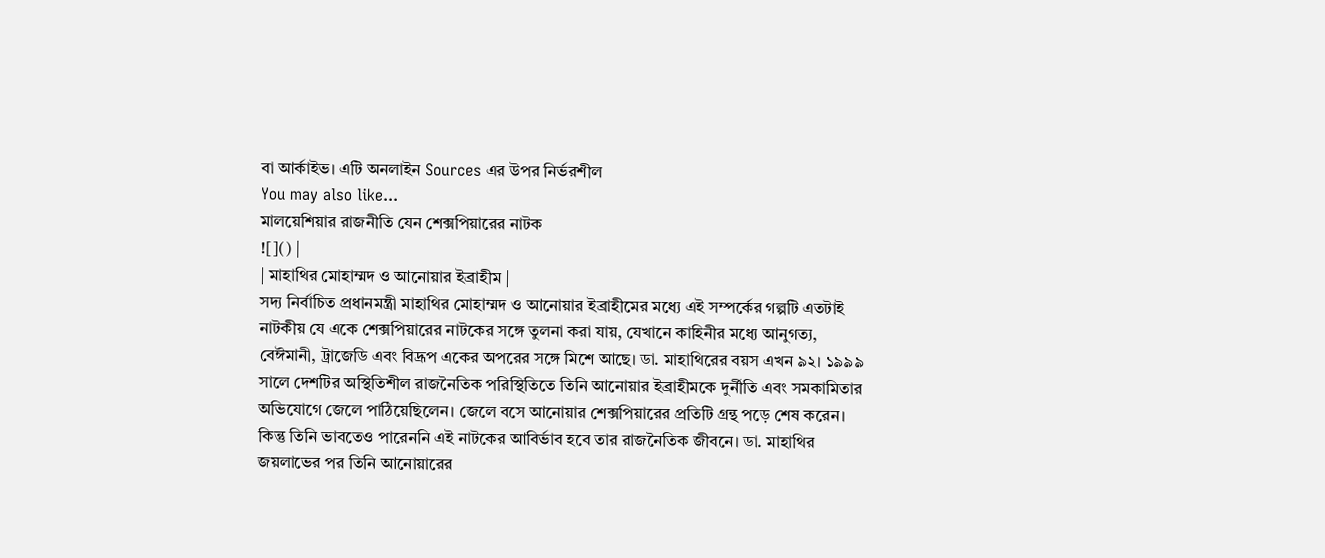বা আর্কাইভ। এটি অনলাইন Sources এর উপর নির্ভরশীল
You may also like...
মালয়েশিয়ার রাজনীতি যেন শেক্সপিয়ারের নাটক
![]() |
| মাহাথির মোহাম্মদ ও আনোয়ার ইব্রাহীম |
সদ্য নির্বাচিত প্রধানমন্ত্রী মাহাথির মোহাম্মদ ও আনোয়ার ইব্রাহীমের মধ্যে এই সম্পর্কের গল্পটি এতটাই নাটকীয় যে একে শেক্সপিয়ারের নাটকের সঙ্গে তুলনা করা যায়, যেখানে কাহিনীর মধ্যে আনুগত্য, বেঈমানী, ট্রাজেডি এবং বিদ্রূপ একের অপরের সঙ্গে মিশে আছে। ডা. মাহাথিরের বয়স এখন ৯২। ১৯৯৯ সালে দেশটির অস্থিতিশীল রাজনৈতিক পরিস্থিতিতে তিনি আনোয়ার ইব্রাহীমকে দুর্নীতি এবং সমকামিতার অভিযোগে জেলে পাঠিয়েছিলেন। জেলে বসে আনোয়ার শেক্সপিয়ারের প্রতিটি গ্রন্থ পড়ে শেষ করেন। কিন্তু তিনি ভাবতেও পারেননি এই নাটকের আবির্ভাব হবে তার রাজনৈতিক জীবনে। ডা. মাহাথির জয়লাভের পর তিনি আনোয়ারের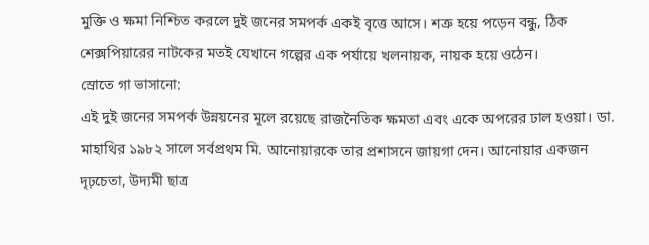মুক্তি ও ক্ষমা নিশ্চিত করলে দুই জনের সমপর্ক একই বৃত্তে আসে। শত্রু হয়ে পড়েন বন্ধু, ঠিক শেক্সপিয়ারের নাটকের মতই যেখানে গল্পের এক পর্যায়ে খলনায়ক, নায়ক হয়ে ওঠেন।
স্রোতে গা ভাসানো:
এই দুই জনের সমপর্ক উন্নয়নের মূলে রয়েছে রাজনৈতিক ক্ষমতা এবং একে অপরের ঢাল হওয়া। ডা. মাহাথির ১৯৮২ সালে সর্বপ্রথম মি. আনোয়ারকে তার প্রশাসনে জায়গা দেন। আনোয়ার একজন দৃঢ়চেতা, উদ্যমী ছাত্র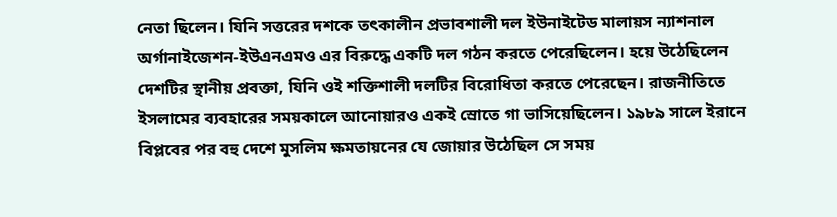নেতা ছিলেন। যিনি সত্তরের দশকে তৎকালীন প্রভাবশালী দল ইউনাইটেড মালায়স ন্যাশনাল অর্গানাইজেশন-ইউএনএমও এর বিরুদ্ধে একটি দল গঠন করতে পেরেছিলেন। হয়ে উঠেছিলেন দেশটির স্থানীয় প্রবক্তা, যিনি ওই শক্তিশালী দলটির বিরোধিতা করতে পেরেছেন। রাজনীতিতে ইসলামের ব্যবহারের সময়কালে আনোয়ারও একই স্রোতে গা ভাসিয়েছিলেন। ১৯৮৯ সালে ইরানে বিপ্লবের পর বহু দেশে মুসলিম ক্ষমতায়নের যে জোয়ার উঠেছিল সে সময়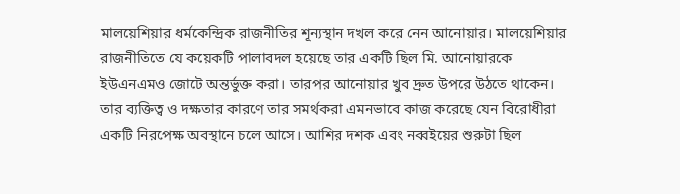মালয়েশিয়ার ধর্মকেন্দ্রিক রাজনীতির শূন্যস্থান দখল করে নেন আনোয়ার। মালয়েশিয়ার রাজনীতিতে যে কয়েকটি পালাবদল হয়েছে তার একটি ছিল মি. আনোয়ারকে ইউএনএমও জোটে অন্তর্ভুক্ত করা। তারপর আনোয়ার খুব দ্রুত উপরে উঠতে থাকেন। তার ব্যক্তিত্ব ও দক্ষতার কারণে তার সমর্থকরা এমনভাবে কাজ করেছে যেন বিরোধীরা একটি নিরপেক্ষ অবস্থানে চলে আসে। আশির দশক এবং নব্বইয়ের শুরুটা ছিল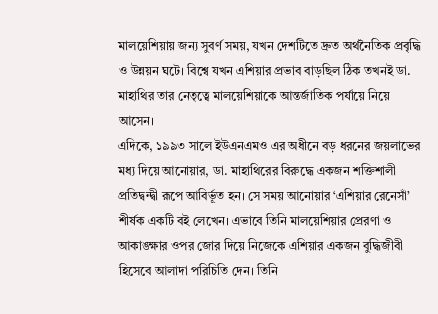মালয়েশিয়ায় জন্য সুবর্ণ সময়, যখন দেশটিতে দ্রুত অর্থনৈতিক প্রবৃদ্ধি ও উন্নয়ন ঘটে। বিশ্বে যখন এশিয়ার প্রভাব বাড়ছিল ঠিক তখনই ডা. মাহাথির তার নেতৃত্বে মালয়েশিয়াকে আন্তর্জাতিক পর্যায়ে নিয়ে আসেন।
এদিকে, ১৯৯৩ সালে ইউএনএমও এর অধীনে বড় ধরনের জয়লাভের মধ্য দিয়ে আনোয়ার, ডা. মাহাথিরের বিরুদ্ধে একজন শক্তিশালী প্রতিদ্বন্দ্বী রূপে আবির্ভূত হন। সে সময় আনোয়ার ‘এশিয়ার রেনেসাঁ’ শীর্ষক একটি বই লেখেন। এভাবে তিনি মালয়েশিয়ার প্রেরণা ও আকাঙ্ক্ষার ওপর জোর দিয়ে নিজেকে এশিয়ার একজন বুদ্ধিজীবী হিসেবে আলাদা পরিচিতি দেন। তিনি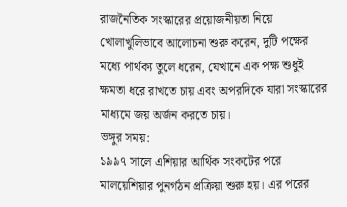রাজনৈতিক সংস্কারের প্রয়োজনীয়তা নিয়ে খোলাখুলিভাবে আলোচনা শুরু করেন, দুটি পক্ষের মধ্যে পার্থক্য তুলে ধরেন, যেখানে এক পক্ষ শুধুই ক্ষমতা ধরে রাখতে চায় এবং অপরদিকে যারা সংস্কারের মাধ্যমে জয় অর্জন করতে চায়।
ভঙ্গুর সময়:
১৯৯৭ সালে এশিয়ার আর্থিক সংকটের পরে মালয়েশিয়ার পুনর্গঠন প্রক্রিয়া শুরু হয়। এর পরের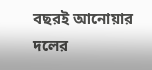বছরই আনোয়ার দলের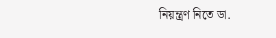নিয়ন্ত্রণ নিতে ডা.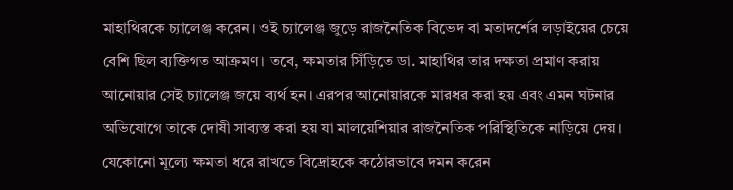মাহাথিরকে চ্যালেঞ্জ করেন। ওই চ্যালেঞ্জ জুড়ে রাজনৈতিক বিভেদ বা মতাদর্শের লড়াইয়ের চেয়ে বেশি ছিল ব্যক্তিগত আক্রমণ। তবে, ক্ষমতার সিঁড়িতে ডা. মাহাথির তার দক্ষতা প্রমাণ করায় আনোয়ার সেই চ্যালেঞ্জ জয়ে ব্যর্থ হন। এরপর আনোয়ারকে মারধর করা হয় এবং এমন ঘটনার অভিযোগে তাকে দোষী সাব্যস্ত করা হয় যা মালয়েশিয়ার রাজনৈতিক পরিস্থিতিকে নাড়িয়ে দেয়। যেকোনো মূল্যে ক্ষমতা ধরে রাখতে বিদ্রোহকে কঠোরভাবে দমন করেন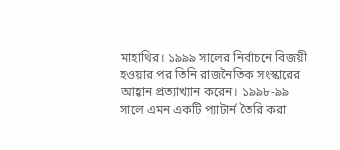মাহাথির। ১৯৯৯ সালের নির্বাচনে বিজয়ী হওয়ার পর তিনি রাজনৈতিক সংস্কারের আহ্বান প্রত্যাখ্যান করেন। ১৯৯৮-৯৯ সালে এমন একটি প্যাটার্ন তৈরি করা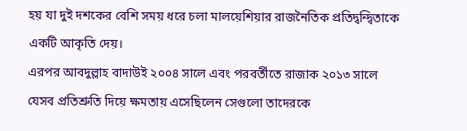হয় যা দুই দশকের বেশি সময় ধরে চলা মালয়েশিয়ার রাজনৈতিক প্রতিদ্বন্দ্বিতাকে একটি আকৃতি দেয়।
এরপর আবদুল্লাহ বাদাউই ২০০৪ সালে এবং পরবর্তীতে রাজাক ২০১৩ সালে যেসব প্রতিশ্রুতি দিয়ে ক্ষমতায় এসেছিলেন সেগুলো তাদেরকে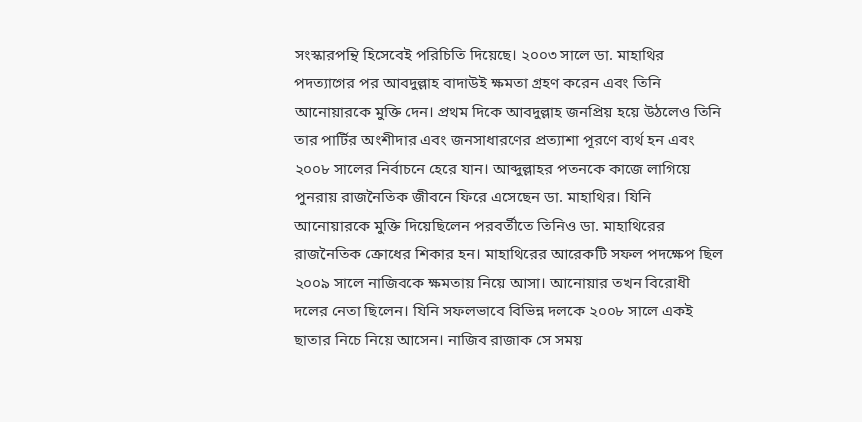সংস্কারপন্থি হিসেবেই পরিচিতি দিয়েছে। ২০০৩ সালে ডা. মাহাথির পদত্যাগের পর আবদুল্লাহ বাদাউই ক্ষমতা গ্রহণ করেন এবং তিনি আনোয়ারকে মুক্তি দেন। প্রথম দিকে আবদুল্লাহ জনপ্রিয় হয়ে উঠলেও তিনি তার পার্টির অংশীদার এবং জনসাধারণের প্রত্যাশা পূরণে ব্যর্থ হন এবং ২০০৮ সালের নির্বাচনে হেরে যান। আব্দুল্লাহর পতনকে কাজে লাগিয়ে পুনরায় রাজনৈতিক জীবনে ফিরে এসেছেন ডা. মাহাথির। যিনি আনোয়ারকে মুক্তি দিয়েছিলেন পরবর্তীতে তিনিও ডা. মাহাথিরের রাজনৈতিক ক্রোধের শিকার হন। মাহাথিরের আরেকটি সফল পদক্ষেপ ছিল ২০০৯ সালে নাজিবকে ক্ষমতায় নিয়ে আসা। আনোয়ার তখন বিরোধী দলের নেতা ছিলেন। যিনি সফলভাবে বিভিন্ন দলকে ২০০৮ সালে একই ছাতার নিচে নিয়ে আসেন। নাজিব রাজাক সে সময়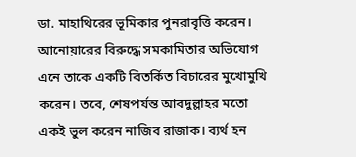ডা. মাহাথিরের ভূমিকার পুনরাবৃত্তি করেন। আনোয়ারের বিরুদ্ধে সমকামিতার অভিযোগ এনে তাকে একটি বিতর্কিত বিচারের মুখোমুখি করেন। তবে, শেষপর্যন্ত আবদুল্লাহর মতো একই ভুল করেন নাজিব রাজাক। ব্যর্থ হন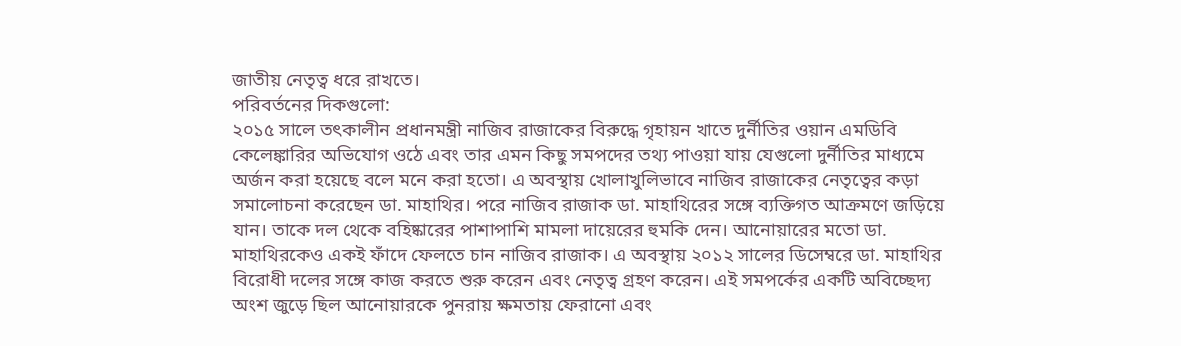জাতীয় নেতৃত্ব ধরে রাখতে।
পরিবর্তনের দিকগুলো:
২০১৫ সালে তৎকালীন প্রধানমন্ত্রী নাজিব রাজাকের বিরুদ্ধে গৃহায়ন খাতে দুর্নীতির ওয়ান এমডিবি কেলেঙ্কারির অভিযোগ ওঠে এবং তার এমন কিছু সমপদের তথ্য পাওয়া যায় যেগুলো দুর্নীতির মাধ্যমে অর্জন করা হয়েছে বলে মনে করা হতো। এ অবস্থায় খোলাখুলিভাবে নাজিব রাজাকের নেতৃত্বের কড়া সমালোচনা করেছেন ডা. মাহাথির। পরে নাজিব রাজাক ডা. মাহাথিরের সঙ্গে ব্যক্তিগত আক্রমণে জড়িয়ে যান। তাকে দল থেকে বহিষ্কারের পাশাপাশি মামলা দায়েরের হুমকি দেন। আনোয়ারের মতো ডা. মাহাথিরকেও একই ফাঁদে ফেলতে চান নাজিব রাজাক। এ অবস্থায় ২০১২ সালের ডিসেম্বরে ডা. মাহাথির বিরোধী দলের সঙ্গে কাজ করতে শুরু করেন এবং নেতৃত্ব গ্রহণ করেন। এই সমপর্কের একটি অবিচ্ছেদ্য অংশ জুড়ে ছিল আনোয়ারকে পুনরায় ক্ষমতায় ফেরানো এবং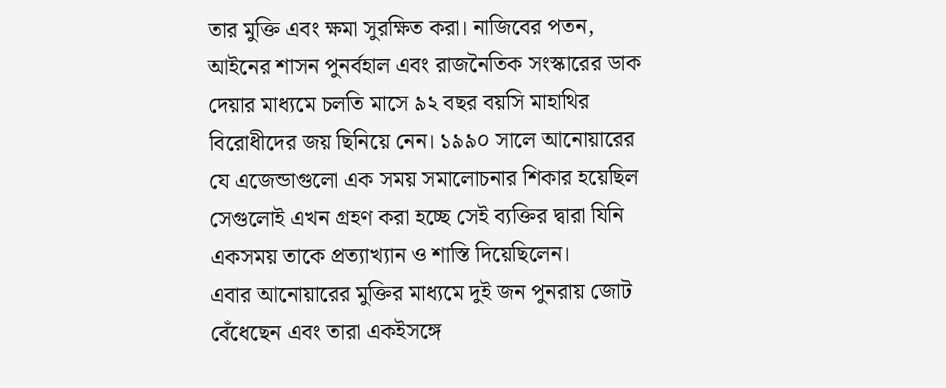তার মুক্তি এবং ক্ষমা সুরক্ষিত করা। নাজিবের পতন, আইনের শাসন পুনর্বহাল এবং রাজনৈতিক সংস্কারের ডাক দেয়ার মাধ্যমে চলতি মাসে ৯২ বছর বয়সি মাহাথির বিরোধীদের জয় ছিনিয়ে নেন। ১৯৯০ সালে আনোয়ারের যে এজেন্ডাগুলো এক সময় সমালোচনার শিকার হয়েছিল সেগুলোই এখন গ্রহণ করা হচ্ছে সেই ব্যক্তির দ্বারা যিনি একসময় তাকে প্রত্যাখ্যান ও শাস্তি দিয়েছিলেন।
এবার আনোয়ারের মুক্তির মাধ্যমে দুই জন পুনরায় জোট বেঁধেছেন এবং তারা একইসঙ্গে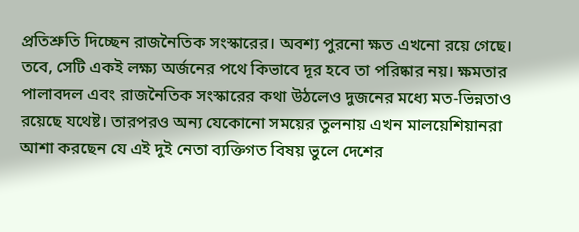প্রতিশ্রুতি দিচ্ছেন রাজনৈতিক সংস্কারের। অবশ্য পুরনো ক্ষত এখনো রয়ে গেছে। তবে, সেটি একই লক্ষ্য অর্জনের পথে কিভাবে দূর হবে তা পরিষ্কার নয়। ক্ষমতার পালাবদল এবং রাজনৈতিক সংস্কারের কথা উঠলেও দুজনের মধ্যে মত-ভিন্নতাও রয়েছে যথেষ্ট। তারপরও অন্য যেকোনো সময়ের তুলনায় এখন মালয়েশিয়ানরা আশা করছেন যে এই দুই নেতা ব্যক্তিগত বিষয় ভুলে দেশের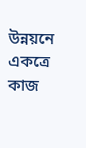উন্নয়নে একত্রে কাজ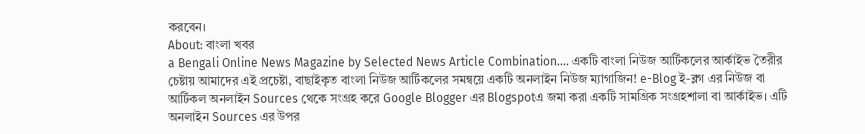করবেন।
About: বাংলা খবর
a Bengali Online News Magazine by Selected News Article Combination.... একটি বাংলা নিউজ আর্টিকলের আর্কাইভ তৈরীর চেষ্টায় আমাদের এই প্রচেষ্টা, বাছাইকৃত বাংলা নিউজ আর্টিকলের সমন্বয়ে একটি অনলাইন নিউজ ম্যাগাজিন! e-Blog ই-ব্লগ এর নিউজ বা আর্টিকল অনলাইন Sources থেকে সংগ্রহ করে Google Blogger এর Blogspotএ জমা করা একটি সামগ্রিক সংগ্রহশালা বা আর্কাইভ। এটি অনলাইন Sources এর উপর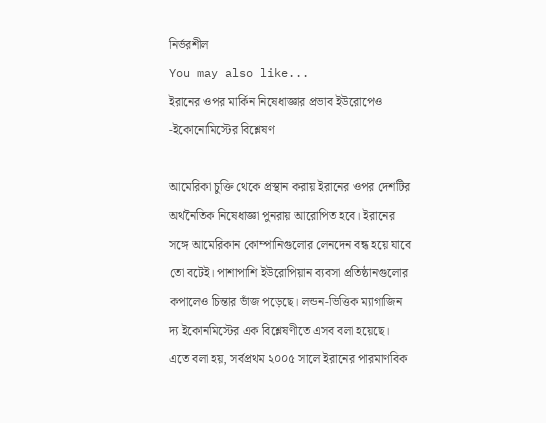নির্ভরশীল
You may also like...
ইরানের ওপর মার্কিন নিষেধাজ্ঞার প্রভাব ইউরোপেও -ইকোনোমিস্টের বিশ্লেষণ

আমেরিকা চুক্তি থেকে প্রস্থান করায় ইরানের ওপর দেশটির অর্থনৈতিক নিষেধাজ্ঞা পুনরায় আরোপিত হবে। ইরানের সঙ্গে আমেরিকান কোম্পানিগুলোর লেনদেন বন্ধ হয়ে যাবে তো বটেই। পাশাপাশি ইউরোপিয়ান ব্যবসা প্রতিষ্ঠানগুলোর কপালেও চিন্তার ভাঁজ পড়েছে। লন্ডন-ভিত্তিক ম্যাগাজিন দ্য ইকোনমিস্টের এক বিশ্লেষণীতে এসব বলা হয়েছে।
এতে বলা হয়, সর্বপ্রথম ২০০৫ সালে ইরানের পারমাণবিক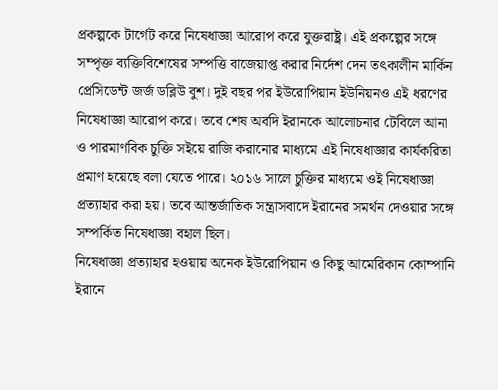প্রকল্পকে টার্গেট করে নিষেধাজ্ঞা আরোপ করে যুক্তরাষ্ট্র। এই প্রকল্পের সঙ্গে সম্পৃক্ত ব্যক্তিবিশেষের সম্পত্তি বাজেয়াপ্ত করার নির্দেশ দেন তৎকালীন মার্কিন প্রেসিডেন্ট জর্জ ডব্লিউ বুশ। দুই বছর পর ইউরোপিয়ান ইউনিয়নও এই ধরণের নিষেধাজ্ঞা আরোপ করে। তবে শেষ অবদি ইরানকে আলোচনার টেবিলে আনা ও পারমাণবিক চুক্তি সইয়ে রাজি করানোর মাধ্যমে এই নিষেধাজ্ঞার কার্যকরিতা প্রমাণ হয়েছে বলা যেতে পারে। ২০১৬ সালে চুক্তির মাধ্যমে ওই নিষেধাজ্ঞা প্রত্যাহার করা হয়। তবে আন্তর্জাতিক সন্ত্রাসবাদে ইরানের সমর্থন দেওয়ার সঙ্গে সম্পর্কিত নিষেধাজ্ঞা বহাল ছিল।
নিষেধাজ্ঞা প্রত্যাহার হওয়ায় অনেক ইউরোপিয়ান ও কিছু আমেরিকান কোম্পানি ইরানে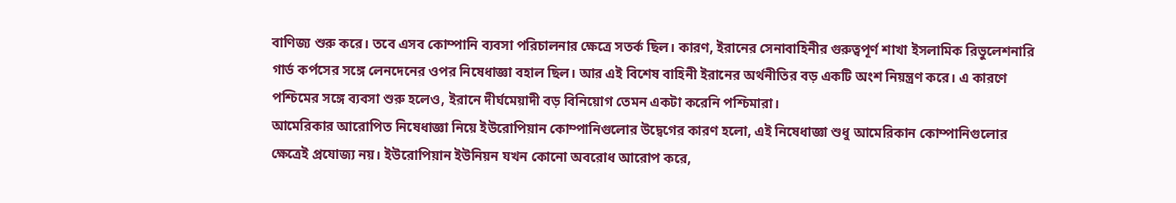বাণিজ্য শুরু করে। তবে এসব কোম্পানি ব্যবসা পরিচালনার ক্ষেত্রে সতর্ক ছিল। কারণ, ইরানের সেনাবাহিনীর গুরুত্বপূর্ণ শাখা ইসলামিক রিভুলেশনারি গার্ড কর্পসের সঙ্গে লেনদেনের ওপর নিষেধাজ্ঞা বহাল ছিল। আর এই বিশেষ বাহিনী ইরানের অর্থনীতির বড় একটি অংশ নিয়ন্ত্রণ করে। এ কারণে পশ্চিমের সঙ্গে ব্যবসা শুরু হলেও, ইরানে দীর্ঘমেয়াদী বড় বিনিয়োগ তেমন একটা করেনি পশ্চিমারা।
আমেরিকার আরোপিত নিষেধাজ্ঞা নিয়ে ইউরোপিয়ান কোম্পানিগুলোর উদ্বেগের কারণ হলো, এই নিষেধাজ্ঞা শুধু আমেরিকান কোম্পানিগুলোর ক্ষেত্রেই প্রযোজ্য নয়। ইউরোপিয়ান ইউনিয়ন যখন কোনো অবরোধ আরোপ করে,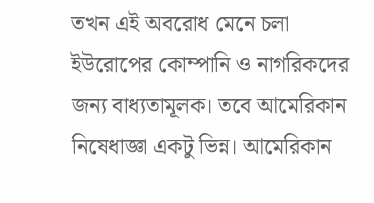তখন এই অবরোধ মেনে চলা ইউরোপের কোম্পানি ও নাগরিকদের জন্য বাধ্যতামূলক। তবে আমেরিকান নিষেধাজ্ঞা একটু ভিন্ন। আমেরিকান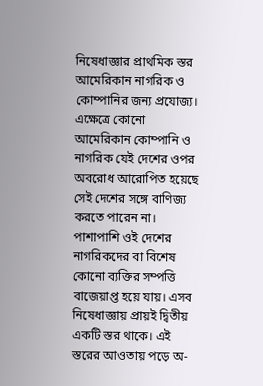নিষেধাজ্ঞার প্রাথমিক স্তর আমেরিকান নাগরিক ও কোম্পানির জন্য প্রযোজ্য। এক্ষেত্রে কোনো আমেরিকান কোম্পানি ও নাগরিক যেই দেশের ওপর অবরোধ আরোপিত হয়েছে সেই দেশের সঙ্গে বাণিজ্য করতে পারেন না। পাশাপাশি ওই দেশের নাগরিকদের বা বিশেষ কোনো ব্যক্তির সম্পত্তি বাজেয়াপ্ত হয়ে যায়। এসব নিষেধাজ্ঞায় প্রায়ই দ্বিতীয় একটি স্তর থাকে। এই স্তরের আওতায় পড়ে অ-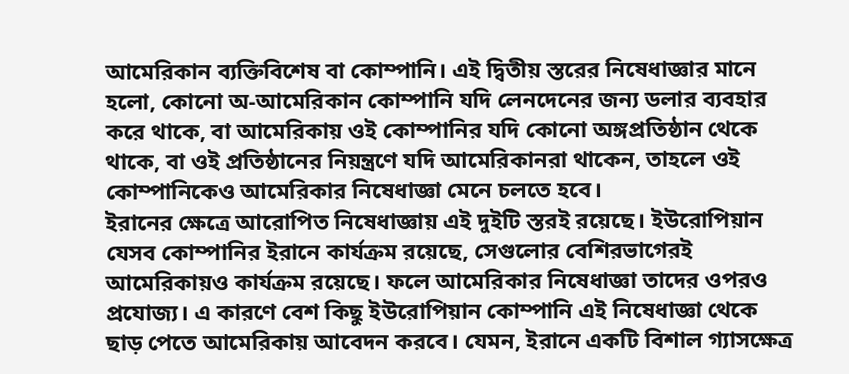আমেরিকান ব্যক্তিবিশেষ বা কোম্পানি। এই দ্বিতীয় স্তরের নিষেধাজ্ঞার মানে হলো, কোনো অ-আমেরিকান কোম্পানি যদি লেনদেনের জন্য ডলার ব্যবহার করে থাকে, বা আমেরিকায় ওই কোম্পানির যদি কোনো অঙ্গপ্রতিষ্ঠান থেকে থাকে, বা ওই প্রতিষ্ঠানের নিয়ন্ত্রণে যদি আমেরিকানরা থাকেন, তাহলে ওই কোম্পানিকেও আমেরিকার নিষেধাজ্ঞা মেনে চলতে হবে।
ইরানের ক্ষেত্রে আরোপিত নিষেধাজ্ঞায় এই দুইটি স্তরই রয়েছে। ইউরোপিয়ান যেসব কোম্পানির ইরানে কার্যক্রম রয়েছে, সেগুলোর বেশিরভাগেরই আমেরিকায়ও কার্যক্রম রয়েছে। ফলে আমেরিকার নিষেধাজ্ঞা তাদের ওপরও প্রযোজ্য। এ কারণে বেশ কিছু ইউরোপিয়ান কোম্পানি এই নিষেধাজ্ঞা থেকে ছাড় পেতে আমেরিকায় আবেদন করবে। যেমন, ইরানে একটি বিশাল গ্যাসক্ষেত্র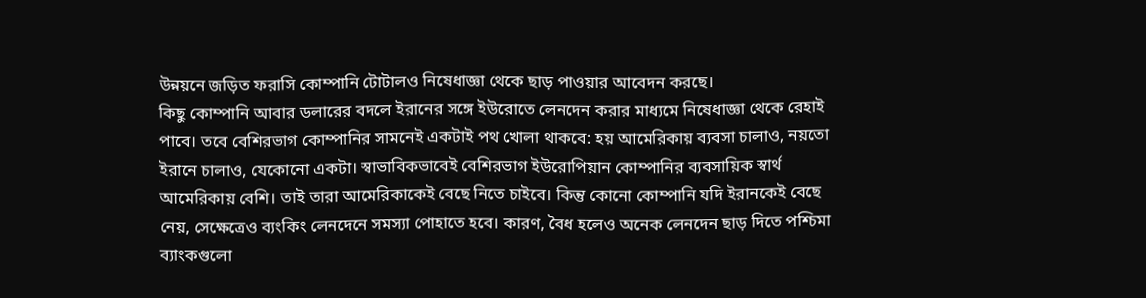উন্নয়নে জড়িত ফরাসি কোম্পানি টোটালও নিষেধাজ্ঞা থেকে ছাড় পাওয়ার আবেদন করছে।
কিছু কোম্পানি আবার ডলারের বদলে ইরানের সঙ্গে ইউরোতে লেনদেন করার মাধ্যমে নিষেধাজ্ঞা থেকে রেহাই পাবে। তবে বেশিরভাগ কোম্পানির সামনেই একটাই পথ খোলা থাকবে: হয় আমেরিকায় ব্যবসা চালাও, নয়তো ইরানে চালাও, যেকোনো একটা। স্বাভাবিকভাবেই বেশিরভাগ ইউরোপিয়ান কোম্পানির ব্যবসায়িক স্বার্থ আমেরিকায় বেশি। তাই তারা আমেরিকাকেই বেছে নিতে চাইবে। কিন্তু কোনো কোম্পানি যদি ইরানকেই বেছে নেয়, সেক্ষেত্রেও ব্যংকিং লেনদেনে সমস্যা পোহাতে হবে। কারণ, বৈধ হলেও অনেক লেনদেন ছাড় দিতে পশ্চিমা ব্যাংকগুলো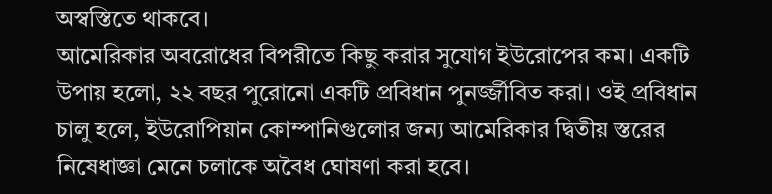অস্বস্তিতে থাকবে।
আমেরিকার অবরোধের বিপরীতে কিছু করার সুযোগ ইউরোপের কম। একটি উপায় হলো, ২২ বছর পুরোনো একটি প্রবিধান পুনর্জ্জীবিত করা। ওই প্রবিধান চালু হলে, ইউরোপিয়ান কোম্পানিগুলোর জন্য আমেরিকার দ্বিতীয় স্তরের নিষেধাজ্ঞা মেনে চলাকে অবৈধ ঘোষণা করা হবে।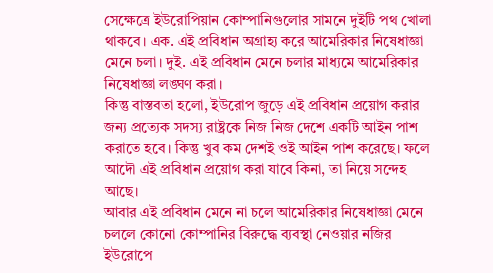সেক্ষেত্রে ইউরোপিয়ান কোম্পানিগুলোর সামনে দুইটি পথ খোলা থাকবে। এক. এই প্রবিধান অগ্রাহ্য করে আমেরিকার নিষেধাজ্ঞা মেনে চলা। দুই. এই প্রবিধান মেনে চলার মাধ্যমে আমেরিকার নিষেধাজ্ঞা লঙ্ঘণ করা।
কিন্তু বাস্তবতা হলো, ইউরোপ জুড়ে এই প্রবিধান প্রয়োগ করার জন্য প্রত্যেক সদস্য রাষ্ট্রকে নিজ নিজ দেশে একটি আইন পাশ করাতে হবে। কিন্তু খুব কম দেশই ওই আইন পাশ করেছে। ফলে আদৌ এই প্রবিধান প্রয়োগ করা যাবে কিনা, তা নিয়ে সন্দেহ আছে।
আবার এই প্রবিধান মেনে না চলে আমেরিকার নিষেধাজ্ঞা মেনে চললে কোনো কোম্পানির বিরুদ্ধে ব্যবস্থা নেওয়ার নজির ইউরোপে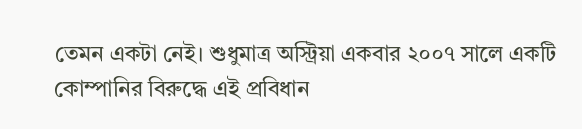তেমন একটা নেই। শুধুমাত্র অস্ট্রিয়া একবার ২০০৭ সালে একটি কোম্পানির বিরুদ্ধে এই প্রবিধান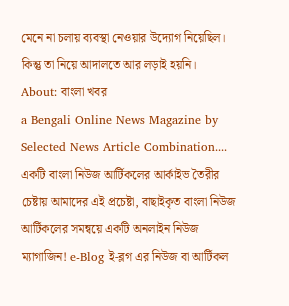মেনে না চলায় ব্যবস্থা নেওয়ার উদ্যোগ নিয়েছিল। কিন্তু তা নিয়ে আদালতে আর লড়াই হয়নি।
About: বাংলা খবর
a Bengali Online News Magazine by Selected News Article Combination.... একটি বাংলা নিউজ আর্টিকলের আর্কাইভ তৈরীর চেষ্টায় আমাদের এই প্রচেষ্টা, বাছাইকৃত বাংলা নিউজ আর্টিকলের সমন্বয়ে একটি অনলাইন নিউজ ম্যাগাজিন! e-Blog ই-ব্লগ এর নিউজ বা আর্টিকল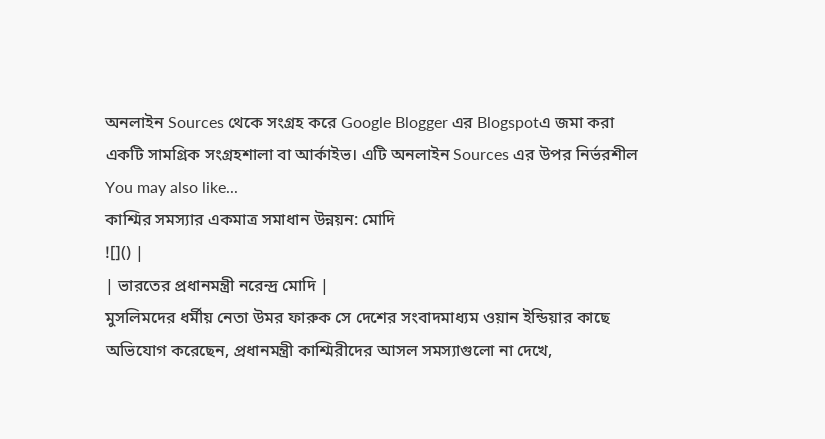অনলাইন Sources থেকে সংগ্রহ করে Google Blogger এর Blogspotএ জমা করা একটি সামগ্রিক সংগ্রহশালা বা আর্কাইভ। এটি অনলাইন Sources এর উপর নির্ভরশীল
You may also like...
কাশ্মির সমস্যার একমাত্র সমাধান উন্নয়ন: মোদি
![]() |
| ভারতের প্রধানমন্ত্রী নরেন্দ্র মোদি |
মুসলিমদের ধর্মীয় নেতা উমর ফারুক সে দেশের সংবাদমাধ্যম ওয়ান ইন্ডিয়ার কাছে অভিযোগ করেছেন, প্রধানমন্ত্রী কাশ্মিরীদের আসল সমস্যাগুলো না দেখে,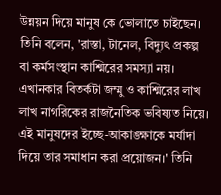উন্নয়ন দিয়ে মানুষ কে ভোলাতে চাইছেন। তিনি বলেন, 'রাস্তা, টানেল, বিদ্যুৎ প্রকল্প বা কর্মসংস্থান কাশ্মিরের সমস্যা নয়। এখানকার বিতর্কটা জম্মু ও কাশ্মিরের লাখ লাখ নাগরিকের রাজনৈতিক ভবিষ্যত নিয়ে। এই মানুষদের ইচ্ছে-আকাঙ্ক্ষাকে মর্যাদা দিয়ে তার সমাধান করা প্রয়োজন।' তিনি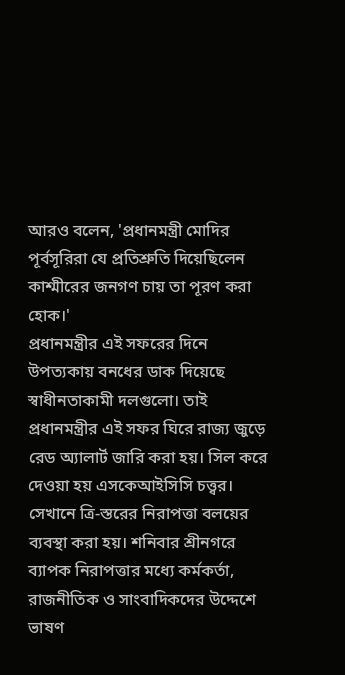আরও বলেন, 'প্রধানমন্ত্রী মোদির পূর্বসূরিরা যে প্রতিশ্রুতি দিয়েছিলেন কাশ্মীরের জনগণ চায় তা পূরণ করা হোক।'
প্রধানমন্ত্রীর এই সফরের দিনে উপত্যকায় বনধের ডাক দিয়েছে স্বাধীনতাকামী দলগুলো। তাই প্রধানমন্ত্রীর এই সফর ঘিরে রাজ্য জুড়ে রেড অ্যালার্ট জারি করা হয়। সিল করে দেওয়া হয় এসকেআইসিসি চত্ত্বর। সেখানে ত্রি-স্তরের নিরাপত্তা বলয়ের ব্যবস্থা করা হয়। শনিবার শ্রীনগরে ব্যাপক নিরাপত্তার মধ্যে কর্মকর্তা, রাজনীতিক ও সাংবাদিকদের উদ্দেশে ভাষণ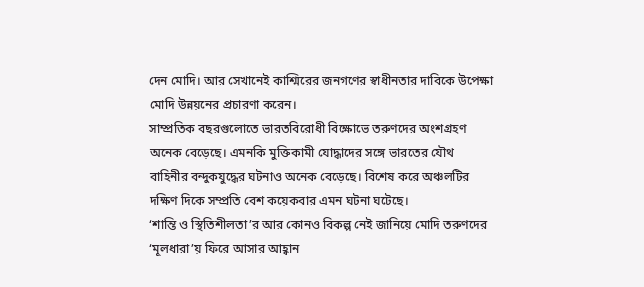দেন মোদি। আর সেখানেই কাশ্মিরের জনগণের স্বাধীনতার দাবিকে উপেক্ষা মোদি উন্নয়নের প্রচারণা করেন।
সাম্প্রতিক বছরগুলোতে ভারতবিরোধী বিক্ষোভে তরুণদের অংশগ্রহণ অনেক বেড়েছে। এমনকি মুক্তিকামী যোদ্ধাদের সঙ্গে ভারতের যৌথ বাহিনীর বন্দুকযুদ্ধের ঘটনাও অনেক বেড়েছে। বিশেষ করে অঞ্চলটির দক্ষিণ দিকে সম্প্রতি বেশ কয়েকবার এমন ঘটনা ঘটেছে।
‘শান্তি ও স্থিতিশীলতা’র আর কোনও বিকল্প নেই জানিয়ে মোদি তরুণদের ‘মূলধারা’য় ফিরে আসার আহ্বান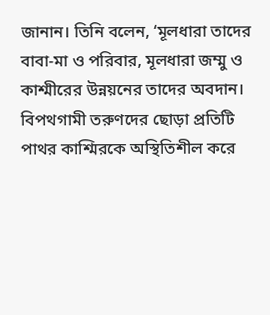জানান। তিনি বলেন, ‘মূলধারা তাদের বাবা-মা ও পরিবার, মূলধারা জম্মু ও কাশ্মীরের উন্নয়নের তাদের অবদান। বিপথগামী তরুণদের ছোড়া প্রতিটি পাথর কাশ্মিরকে অস্থিতিশীল করে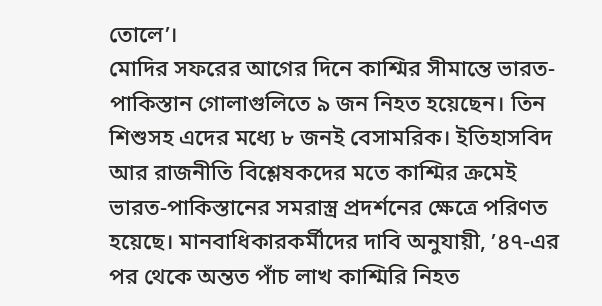তোলে’।
মোদির সফরের আগের দিনে কাশ্মির সীমান্তে ভারত-পাকিস্তান গোলাগুলিতে ৯ জন নিহত হয়েছেন। তিন শিশুসহ এদের মধ্যে ৮ জনই বেসামরিক। ইতিহাসবিদ আর রাজনীতি বিশ্লেষকদের মতে কাশ্মির ক্রমেই ভারত-পাকিস্তানের সমরাস্ত্র প্রদর্শনের ক্ষেত্রে পরিণত হয়েছে। মানবাধিকারকর্মীদের দাবি অনুযায়ী, ’৪৭-এর পর থেকে অন্তত পাঁচ লাখ কাশ্মিরি নিহত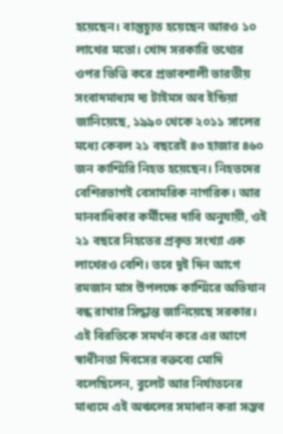হয়েছেন। বাস্তুচ্যুত হয়েছেন আরও ১০ লাখের মতো। খোদ সরকারি তথ্যের ওপর ভিত্তি করে প্রভাবশালী ভারতীয় সংবাদমাধ্যম দ্য টাইমস অব ইন্ডিয়া জানিয়েছে, ১৯৯০ থেকে ২০১১ সালের মধ্যে কেবল ২১ বছরেই ৪৩ হাজার ৪৬০ জন কাশ্মিরি নিহত হয়েছেন। নিহতদের বেশিরভাগই বেসামরিক নাগরিক। আর মানবাধিকার কর্মীদের দাবি অনুযায়ী, ওই ২১ বছরে নিহতের প্রকৃত সংখ্যা এক লাখেরও বেশি। তবে দুই দিন আগে রমজান মাস উপলক্ষে কাশ্মিরে অভিযান বন্ধ রাখার সিদ্ধান্ত জানিয়েছে সরকার।
এই বিরতিকে সমর্থন করে এর আগে স্বাধীনতা দিবসের বক্তব্যে মোদি বলেছিলেন, বুলেট আর নির্যাতনের মাধ্যমে এই অঞ্চলের সমাধান করা সম্ভব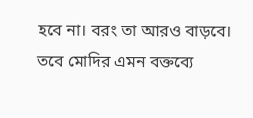হবে না। বরং তা আরও বাড়বে।
তবে মোদির এমন বক্তব্যে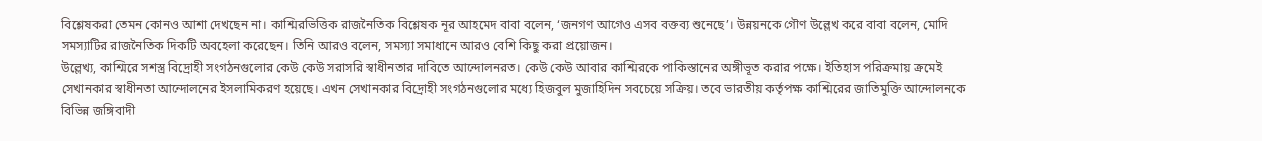বিশ্লেষকরা তেমন কোনও আশা দেখছেন না। কাশ্মিরভিত্তিক রাজনৈতিক বিশ্লেষক নূর আহমেদ বাবা বলেন, ‘জনগণ আগেও এসব বক্তব্য শুনেছে’। উন্নয়নকে গৌণ উল্লেখ করে বাবা বলেন, মোদি সমস্যাটির রাজনৈতিক দিকটি অবহেলা করেছেন। তিনি আরও বলেন, সমস্যা সমাধানে আরও বেশি কিছু করা প্রয়োজন।
উল্লেখ্য, কাশ্মিরে সশস্ত্র বিদ্রোহী সংগঠনগুলোর কেউ কেউ সরাসরি স্বাধীনতার দাবিতে আন্দোলনরত। কেউ কেউ আবার কাশ্মিরকে পাকিস্তানের অঙ্গীভূত করার পক্ষে। ইতিহাস পরিক্রমায় ক্রমেই সেখানকার স্বাধীনতা আন্দোলনের ইসলামিকরণ হয়েছে। এখন সেখানকার বিদ্রোহী সংগঠনগুলোর মধ্যে হিজবুল মুজাহিদিন সবচেয়ে সক্রিয়। তবে ভারতীয় কর্তৃপক্ষ কাশ্মিরের জাতিমুক্তি আন্দোলনকে বিভিন্ন জঙ্গিবাদী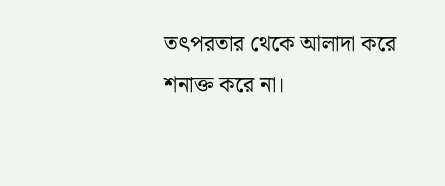তৎপরতার থেকে আলাদা করে শনাক্ত করে না।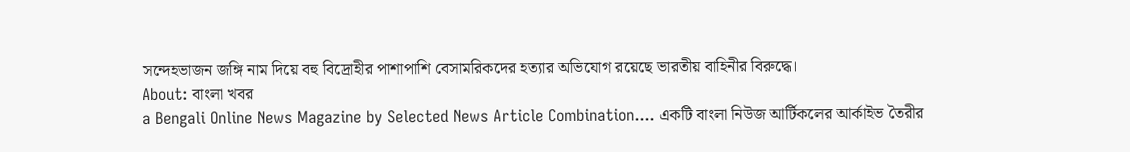সন্দেহভাজন জঙ্গি নাম দিয়ে বহু বিদ্রোহীর পাশাপাশি বেসামরিকদের হত্যার অভিযোগ রয়েছে ভারতীয় বাহিনীর বিরুদ্ধে।
About: বাংলা খবর
a Bengali Online News Magazine by Selected News Article Combination.... একটি বাংলা নিউজ আর্টিকলের আর্কাইভ তৈরীর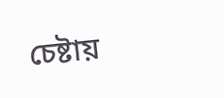চেষ্টায়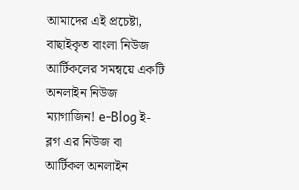আমাদের এই প্রচেষ্টা, বাছাইকৃত বাংলা নিউজ আর্টিকলের সমন্বয়ে একটি অনলাইন নিউজ ম্যাগাজিন! e-Blog ই-ব্লগ এর নিউজ বা আর্টিকল অনলাইন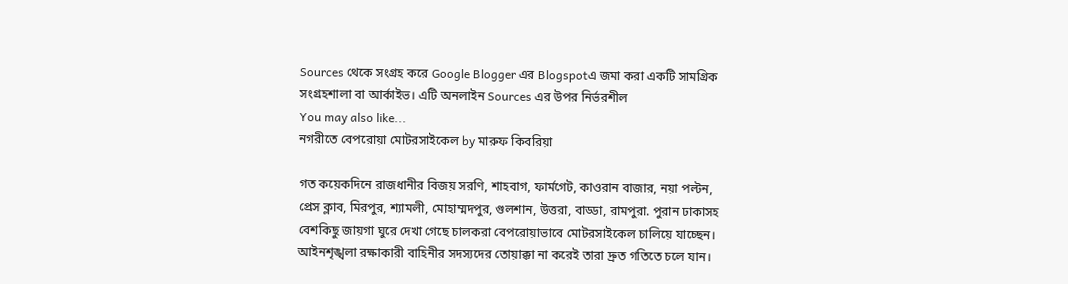Sources থেকে সংগ্রহ করে Google Blogger এর Blogspotএ জমা করা একটি সামগ্রিক সংগ্রহশালা বা আর্কাইভ। এটি অনলাইন Sources এর উপর নির্ভরশীল
You may also like...
নগরীতে বেপরোয়া মোটরসাইকেল by মারুফ কিবরিয়া

গত কয়েকদিনে রাজধানীর বিজয় সরণি, শাহবাগ, ফার্মগেট, কাওরান বাজার, নয়া পল্টন, প্রেস ক্লাব, মিরপুর, শ্যামলী, মোহাম্মদপুর, গুলশান, উত্তরা, বাড্ডা, রামপুরা. পুরান ঢাকাসহ বেশকিছু জায়গা ঘুরে দেখা গেছে চালকরা বেপরোয়াভাবে মোটরসাইকেল চালিয়ে যাচ্ছেন। আইনশৃঙ্খলা রক্ষাকারী বাহিনীর সদস্যদের তোয়াক্কা না করেই তারা দ্রুত গতিতে চলে যান।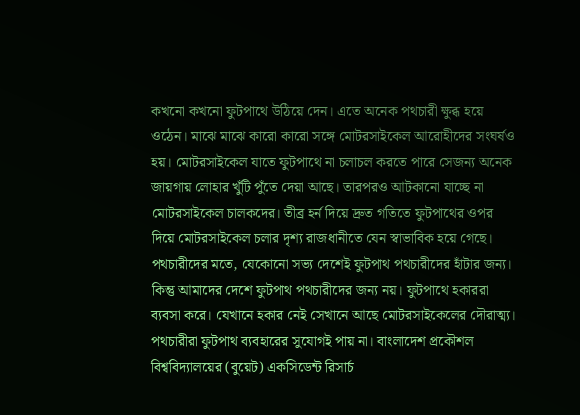কখনো কখনো ফুটপাথে উঠিয়ে দেন। এতে অনেক পথচারী ক্ষুব্ধ হয়ে ওঠেন। মাঝে মাঝে কারো কারো সঙ্গে মোটরসাইকেল আরোহীদের সংঘর্ষও হয়। মোটরসাইকেল যাতে ফুটপাথে না চলাচল করতে পারে সেজন্য অনেক জায়গায় লোহার খুঁটি পুঁতে দেয়া আছে। তারপরও আটকানো যাচ্ছে না মোটরসাইকেল চালকদের। তীব্র হর্ন দিয়ে দ্রুত গতিতে ফুটপাথের ওপর দিয়ে মোটরসাইকেল চলার দৃশ্য রাজধানীতে যেন স্বাভাবিক হয়ে গেছে। পথচারীদের মতে, যেকোনো সভ্য দেশেই ফুটপাথ পথচারীদের হাঁটার জন্য। কিন্তু আমাদের দেশে ফুটপাথ পথচারীদের জন্য নয়। ফুটপাথে হকাররা ব্যবসা করে। যেখানে হকার নেই সেখানে আছে মোটরসাইকেলের দৌরাত্ম্য। পথচারীরা ফুটপাথ ব্যবহারের সুযোগই পায় না। বাংলাদেশ প্রকৌশল বিশ্ববিদ্যালয়ের (বুয়েট) একসিডেন্ট রিসার্চ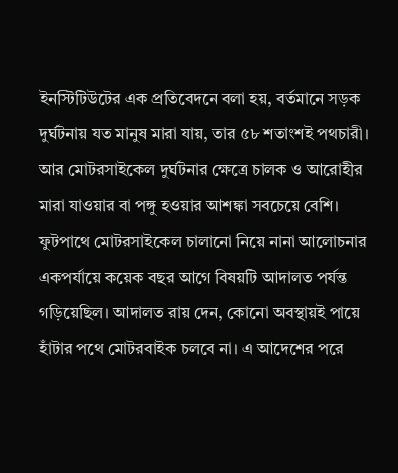ইনস্টিটিউটের এক প্রতিবেদনে বলা হয়, বর্তমানে সড়ক দুর্ঘটনায় যত মানুষ মারা যায়, তার ৫৮ শতাংশই পথচারী। আর মোটরসাইকেল দুর্ঘটনার ক্ষেত্রে চালক ও আরোহীর মারা যাওয়ার বা পঙ্গু হওয়ার আশঙ্কা সবচেয়ে বেশি।
ফুটপাথে মোটরসাইকেল চালানো নিয়ে নানা আলোচনার একপর্যায়ে কয়েক বছর আগে বিষয়টি আদালত পর্যন্ত গড়িয়েছিল। আদালত রায় দেন, কোনো অবস্থায়ই পায়ে হাঁটার পথে মোটরবাইক চলবে না। এ আদেশের পরে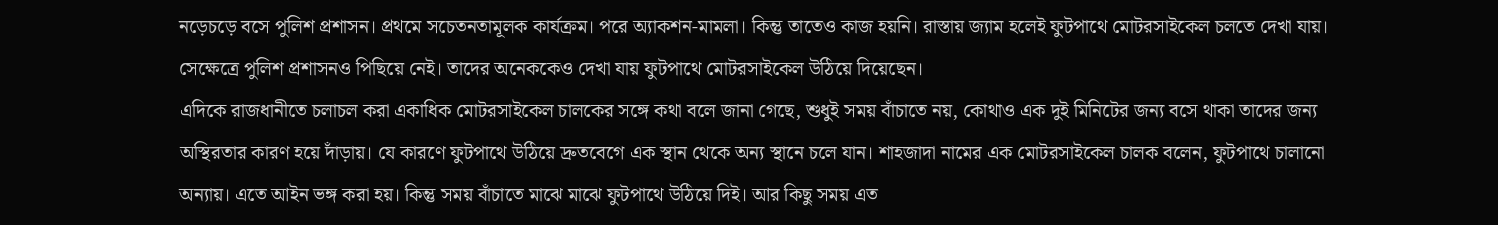নড়েচড়ে বসে পুলিশ প্রশাসন। প্রথমে সচেতনতামূলক কার্যক্রম। পরে অ্যাকশন-মামলা। কিন্তু তাতেও কাজ হয়নি। রাস্তায় জ্যাম হলেই ফুটপাথে মোটরসাইকেল চলতে দেখা যায়। সেক্ষেত্রে পুলিশ প্রশাসনও পিছিয়ে নেই। তাদের অনেককেও দেখা যায় ফুটপাথে মোটরসাইকেল উঠিয়ে দিয়েছেন।
এদিকে রাজধানীতে চলাচল করা একাধিক মোটরসাইকেল চালকের সঙ্গে কথা বলে জানা গেছে, শুধুই সময় বাঁচাতে নয়, কোথাও এক দুই মিনিটের জন্য বসে থাকা তাদের জন্য অস্থিরতার কারণ হয়ে দাঁড়ায়। যে কারণে ফুটপাথে উঠিয়ে দ্রুতবেগে এক স্থান থেকে অন্য স্থানে চলে যান। শাহজাদা নামের এক মোটরসাইকেল চালক বলেন, ফুটপাথে চালানো অন্যায়। এতে আইন ভঙ্গ করা হয়। কিন্তু সময় বাঁচাতে মাঝে মাঝে ফুটপাথে উঠিয়ে দিই। আর কিছু সময় এত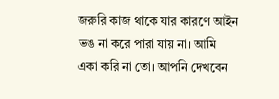জরুরি কাজ থাকে যার কারণে আইন ভঙ না করে পারা যায় না। আমি একা করি না তো। আপনি দেখবেন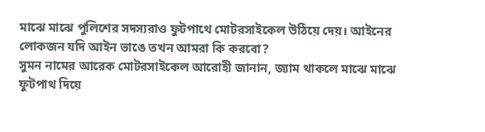মাঝে মাঝে পুলিশের সদস্যরাও ফুটপাথে মোটরসাইকেল উঠিয়ে দেয়। আইনের লোকজন যদি আইন ভাঙে তখন আমরা কি করবো?
সুমন নামের আরেক মোটরসাইকেল আরোহী জানান, জ্যাম থাকলে মাঝে মাঝে ফুটপাথ দিয়ে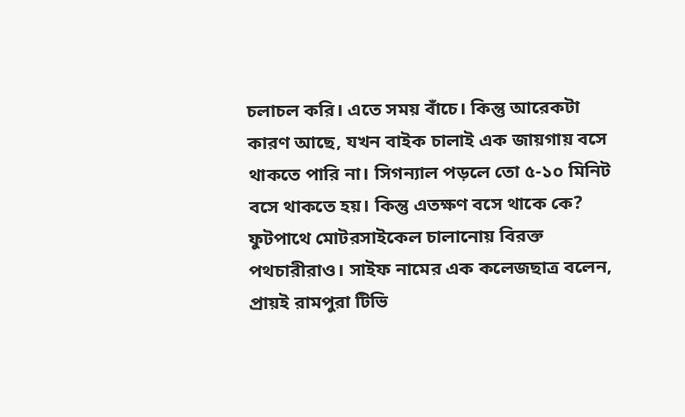চলাচল করি। এতে সময় বাঁচে। কিন্তু আরেকটা কারণ আছে, যখন বাইক চালাই এক জায়গায় বসে থাকতে পারি না। সিগন্যাল পড়লে তো ৫-১০ মিনিট বসে থাকতে হয়। কিন্তু এতক্ষণ বসে থাকে কে?
ফুটপাথে মোটরসাইকেল চালানোয় বিরক্ত পথচারীরাও। সাইফ নামের এক কলেজছাত্র বলেন, প্রায়ই রামপুরা টিভি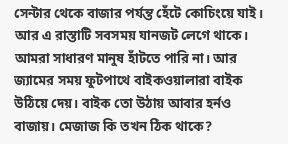সেন্টার থেকে বাজার পর্যন্ত হেঁটে কোচিংয়ে যাই। আর এ রাস্তাটি সবসময় যানজট লেগে থাকে। আমরা সাধারণ মানুষ হাঁটতে পারি না। আর জ্যামের সময় ফুটপাথে বাইকওয়ালারা বাইক উঠিয়ে দেয়। বাইক তো উঠায় আবার হর্নও বাজায়। মেজাজ কি তখন ঠিক থাকে?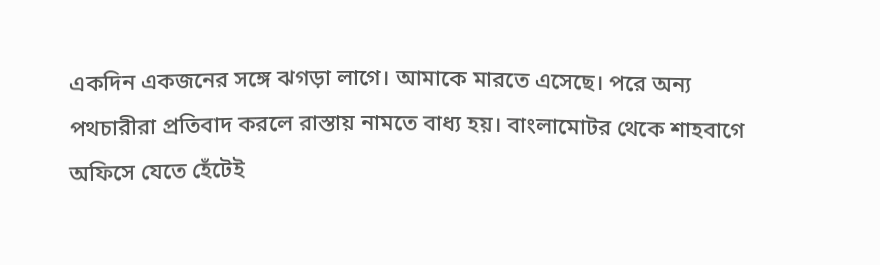একদিন একজনের সঙ্গে ঝগড়া লাগে। আমাকে মারতে এসেছে। পরে অন্য পথচারীরা প্রতিবাদ করলে রাস্তায় নামতে বাধ্য হয়। বাংলামোটর থেকে শাহবাগে অফিসে যেতে হেঁটেই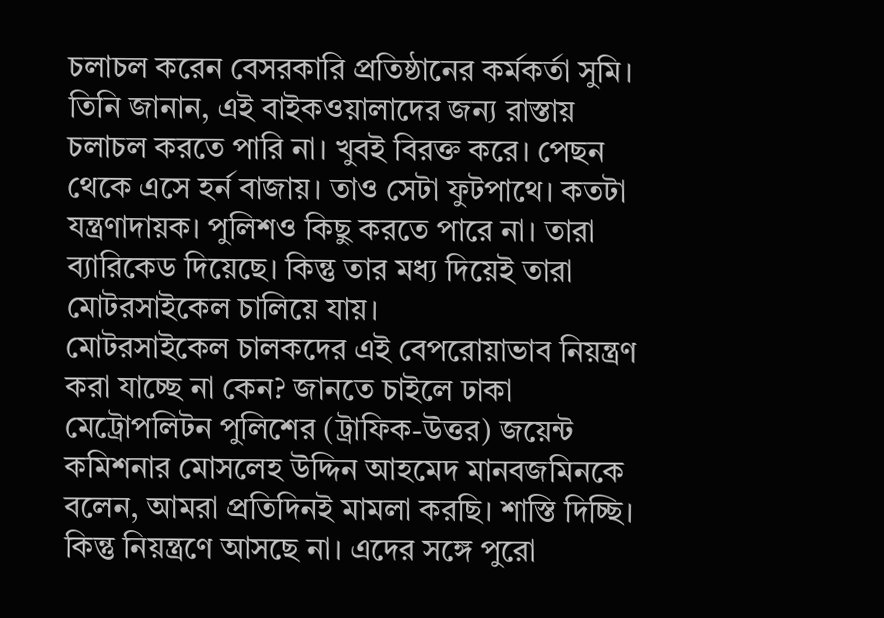চলাচল করেন বেসরকারি প্রতিষ্ঠানের কর্মকর্তা সুমি। তিনি জানান, এই বাইকওয়ালাদের জন্য রাস্তায় চলাচল করতে পারি না। খুবই বিরক্ত করে। পেছন থেকে এসে হর্ন বাজায়। তাও সেটা ফুটপাথে। কতটা যন্ত্রণাদায়ক। পুলিশও কিছু করতে পারে না। তারা ব্যারিকেড দিয়েছে। কিন্তু তার মধ্য দিয়েই তারা মোটরসাইকেল চালিয়ে যায়।
মোটরসাইকেল চালকদের এই বেপরোয়াভাব নিয়ন্ত্রণ করা যাচ্ছে না কেন? জানতে চাইলে ঢাকা মেট্রোপলিটন পুলিশের (ট্রাফিক-উত্তর) জয়েন্ট কমিশনার মোসলেহ উদ্দিন আহমেদ মানবজমিনকে বলেন, আমরা প্রতিদিনই মামলা করছি। শাস্তি দিচ্ছি। কিন্তু নিয়ন্ত্রণে আসছে না। এদের সঙ্গে পুরো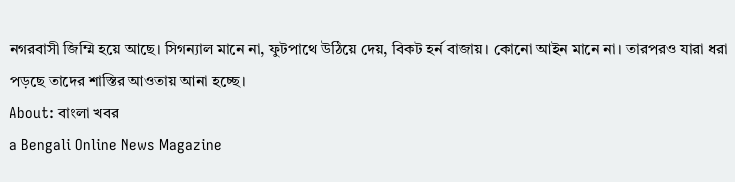নগরবাসী জিম্মি হয়ে আছে। সিগন্যাল মানে না, ফুটপাথে উঠিয়ে দেয়, বিকট হর্ন বাজায়। কোনো আইন মানে না। তারপরও যারা ধরা পড়ছে তাদের শাস্তির আওতায় আনা হচ্ছে।
About: বাংলা খবর
a Bengali Online News Magazine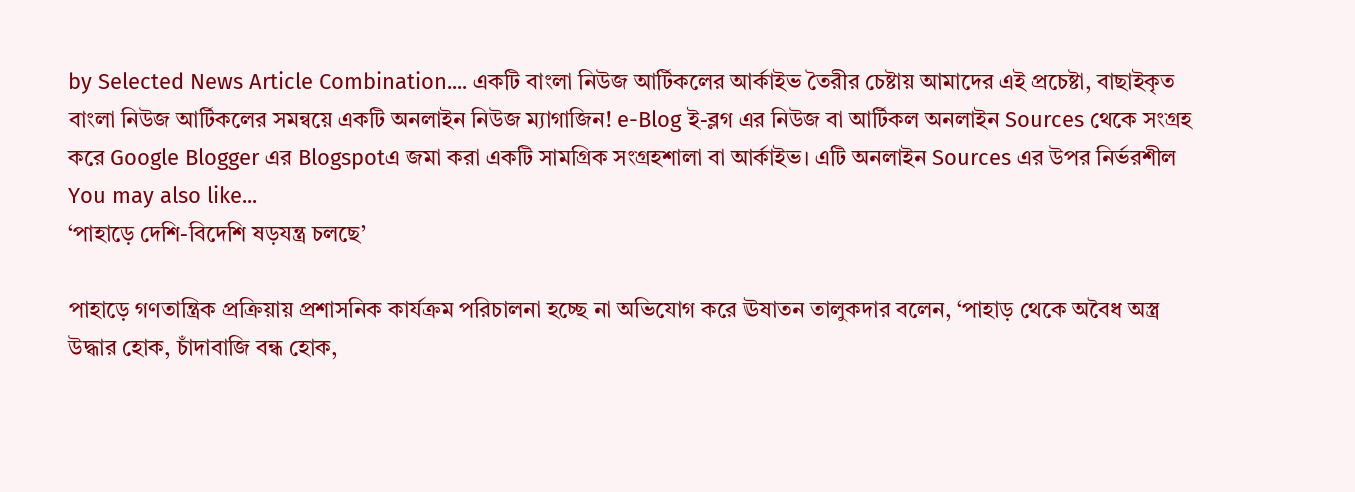by Selected News Article Combination.... একটি বাংলা নিউজ আর্টিকলের আর্কাইভ তৈরীর চেষ্টায় আমাদের এই প্রচেষ্টা, বাছাইকৃত বাংলা নিউজ আর্টিকলের সমন্বয়ে একটি অনলাইন নিউজ ম্যাগাজিন! e-Blog ই-ব্লগ এর নিউজ বা আর্টিকল অনলাইন Sources থেকে সংগ্রহ করে Google Blogger এর Blogspotএ জমা করা একটি সামগ্রিক সংগ্রহশালা বা আর্কাইভ। এটি অনলাইন Sources এর উপর নির্ভরশীল
You may also like...
‘পাহাড়ে দেশি-বিদেশি ষড়যন্ত্র চলছে’

পাহাড়ে গণতান্ত্রিক প্রক্রিয়ায় প্রশাসনিক কার্যক্রম পরিচালনা হচ্ছে না অভিযোগ করে ঊষাতন তালুকদার বলেন, ‘পাহাড় থেকে অবৈধ অস্ত্র উদ্ধার হোক, চাঁদাবাজি বন্ধ হোক,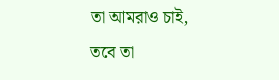তা আমরাও চাই, তবে তা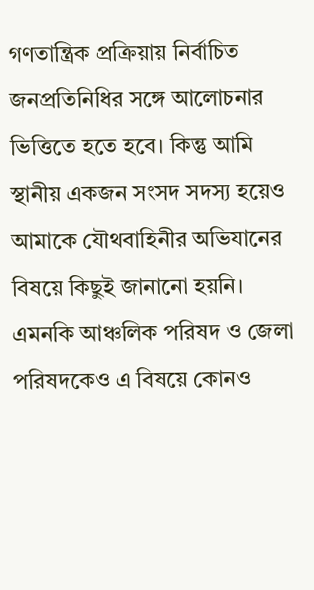গণতান্ত্রিক প্রক্রিয়ায় নির্বাচিত জনপ্রতিনিধির সঙ্গে আলোচনার ভিত্তিতে হতে হবে। কিন্তু আমি স্থানীয় একজন সংসদ সদস্য হয়েও আমাকে যৌথবাহিনীর অভিযানের বিষয়ে কিছুই জানানো হয়নি। এমনকি আঞ্চলিক পরিষদ ও জেলা পরিষদকেও এ বিষয়ে কোনও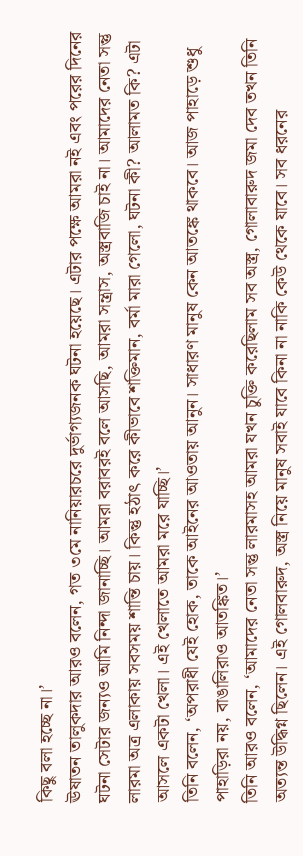কিছু বলা হচ্ছে না।’
ঊষাতন তালুকদার আরও বলেন, গত ৩মে নানিয়ারচরে দুর্ভাগ্যজনক ঘটনা হয়েছে। এটার পক্ষে আমরা নই এবং পরের দিনের ঘটনা সেটার জন্যও আমি নিন্দা জানাচ্ছি। আমরা বরাবরই বলে আসছি, আমরা সন্ত্রাস, অস্ত্রবাজি চাই না। আমাদের নেতা সন্তু লারমা অত্র এলাকায় সবসময় শান্তি চায়। কিন্তু হঠাৎ করে কীভাবে শক্তিমান, বর্মা মারা গেলো, ঘটনা কী? আলামত কি? এটা আসলে একটা খেলা। এই খেলাতে আমরা মরে যাচ্ছি।’
তিনি বলেন, ‘অপরাধী যেই হোক, তাকে আইনের আওতায় আনুন। সাধারণ মানুষ কেন আতঙ্কে থাকবে। আজ পাহাড়ে শুধু পাহাড়িরা নয়, বাঙালিরাও আতঙ্কিত।’
তিনি আরও বলেন, ‘আমাদের নেতা সন্তু লারমাসহ আমরা যখন চুক্তি করেছিলাম সব অস্ত্র, গোলাবারুদ জমা দেব তখন তিনি অত্যন্ত উদ্ধিগ্ন ছিলেন। এই গোলবারুদ, অস্ত্র নিয়ে মানুষ সবাই যাবে কিনা না নাকি কেউ থেকে যাবে। সব ধরনের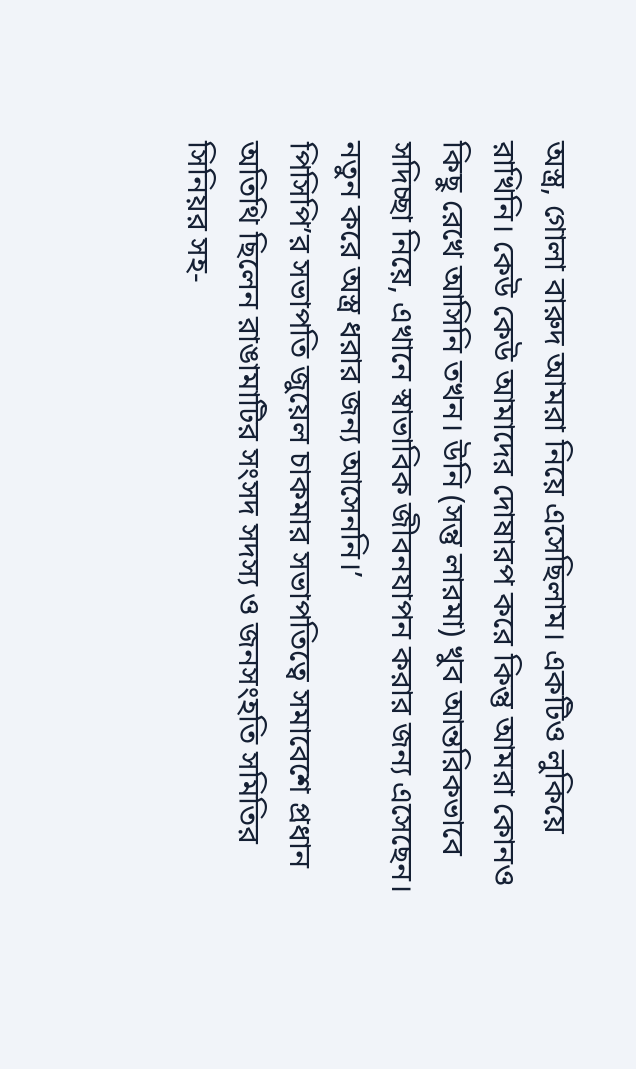অস্ত্র, গোলা বারুদ আমরা নিয়ে এসেছিলাম। একটিও লুকিয়ে রাখিনি। কেউ কেউ আমাদের দোষারপ করে কিন্তু আমরা কোনও কিছু রেখে আসিনি তখন। উনি (সন্তু লারমা) খুব আন্তরিকভাবে সদিচ্ছা নিয়ে, এখানে স্বাভাবিক জীবনযাপন করার জন্য এসেছেন। নতুন করে অস্ত্র ধরার জন্য আসেননি।’
পিসিপি’র সভাপতি জুয়েল চাকমার সভাপতিত্বে সমাবেশে প্রধান অতিথি ছিলেন রাঙামাটির সংসদ সদস্য ও জনসংহতি সমিতির সিনিয়র সহ-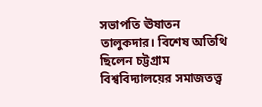সভাপতি ঊষাতন তালুকদার। বিশেষ অতিথি ছিলেন চট্টগ্রাম বিশ্ববিদ্যালয়ের সমাজতত্ত্ব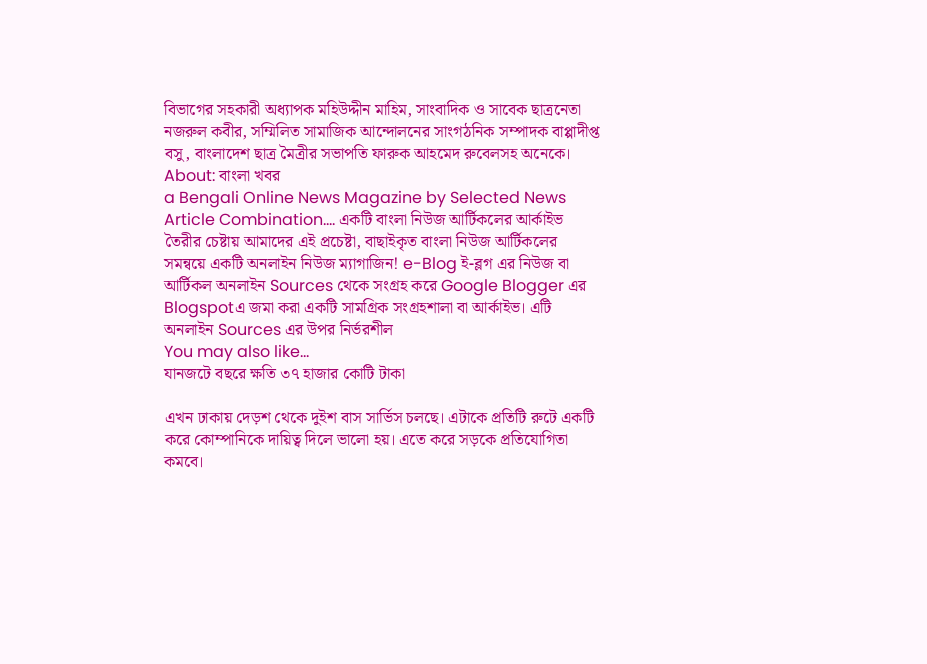বিভাগের সহকারী অধ্যাপক মহিউদ্দীন মাহিম, সাংবাদিক ও সাবেক ছাত্রনেতা নজরুল কবীর, সম্মিলিত সামাজিক আন্দোলনের সাংগঠনিক সম্পাদক বাপ্পাদীপ্ত বসু, বাংলাদেশ ছাত্র মৈত্রীর সভাপতি ফারুক আহমেদ রুবেলসহ অনেকে।
About: বাংলা খবর
a Bengali Online News Magazine by Selected News Article Combination.... একটি বাংলা নিউজ আর্টিকলের আর্কাইভ তৈরীর চেষ্টায় আমাদের এই প্রচেষ্টা, বাছাইকৃত বাংলা নিউজ আর্টিকলের সমন্বয়ে একটি অনলাইন নিউজ ম্যাগাজিন! e-Blog ই-ব্লগ এর নিউজ বা আর্টিকল অনলাইন Sources থেকে সংগ্রহ করে Google Blogger এর Blogspotএ জমা করা একটি সামগ্রিক সংগ্রহশালা বা আর্কাইভ। এটি অনলাইন Sources এর উপর নির্ভরশীল
You may also like...
যানজটে বছরে ক্ষতি ৩৭ হাজার কোটি টাকা

এখন ঢাকায় দেড়শ থেকে দুইশ বাস সার্ভিস চলছে। এটাকে প্রতিটি রুটে একটি করে কোম্পানিকে দায়িত্ব দিলে ভালো হয়। এতে করে সড়কে প্রতিযোগিতা কমবে।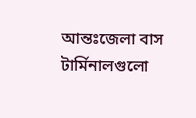আন্তঃজেলা বাস টার্মিনালগুলো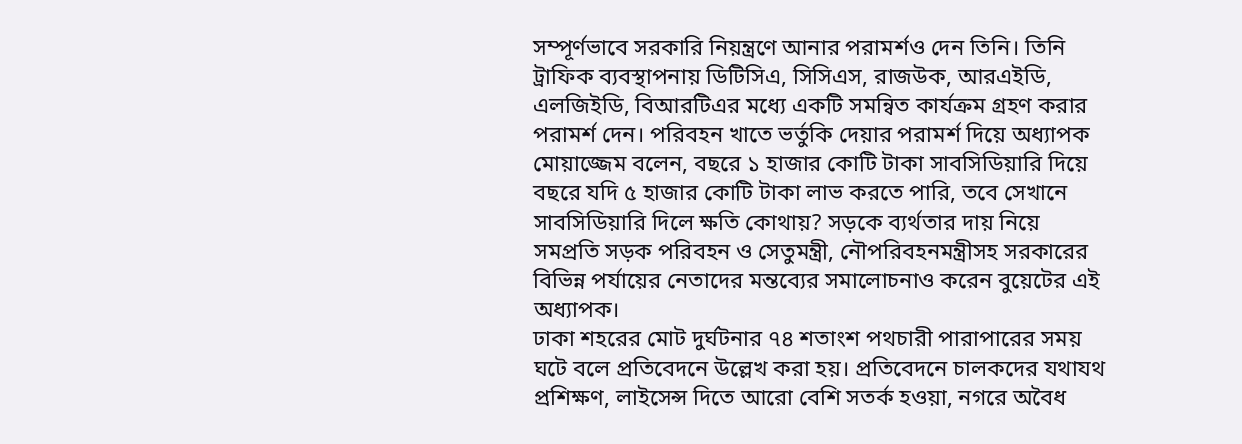সম্পূর্ণভাবে সরকারি নিয়ন্ত্রণে আনার পরামর্শও দেন তিনি। তিনি ট্রাফিক ব্যবস্থাপনায় ডিটিসিএ, সিসিএস, রাজউক, আরএইডি, এলজিইডি, বিআরটিএর মধ্যে একটি সমন্বিত কার্যক্রম গ্রহণ করার পরামর্শ দেন। পরিবহন খাতে ভর্তুকি দেয়ার পরামর্শ দিয়ে অধ্যাপক মোয়াজ্জেম বলেন, বছরে ১ হাজার কোটি টাকা সাবসিডিয়ারি দিয়ে বছরে যদি ৫ হাজার কোটি টাকা লাভ করতে পারি, তবে সেখানে সাবসিডিয়ারি দিলে ক্ষতি কোথায়? সড়কে ব্যর্থতার দায় নিয়ে সমপ্রতি সড়ক পরিবহন ও সেতুমন্ত্রী, নৌপরিবহনমন্ত্রীসহ সরকারের বিভিন্ন পর্যায়ের নেতাদের মন্তব্যের সমালোচনাও করেন বুয়েটের এই অধ্যাপক।
ঢাকা শহরের মোট দুর্ঘটনার ৭৪ শতাংশ পথচারী পারাপারের সময় ঘটে বলে প্রতিবেদনে উল্লেখ করা হয়। প্রতিবেদনে চালকদের যথাযথ প্রশিক্ষণ, লাইসেন্স দিতে আরো বেশি সতর্ক হওয়া, নগরে অবৈধ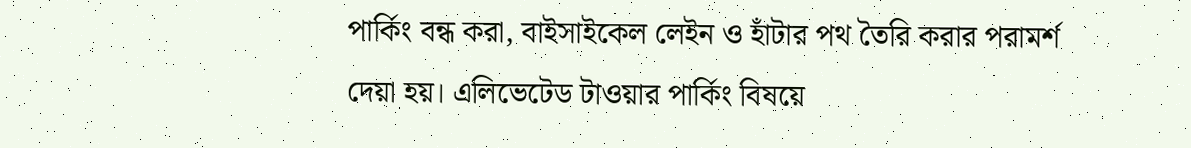পার্কিং বন্ধ করা, বাইসাইকেল লেইন ও হাঁটার পথ তৈরি করার পরামর্শ দেয়া হয়। এলিভেটেড টাওয়ার পার্কিং বিষয়ে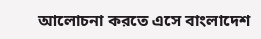আলোচনা করতে এসে বাংলাদেশ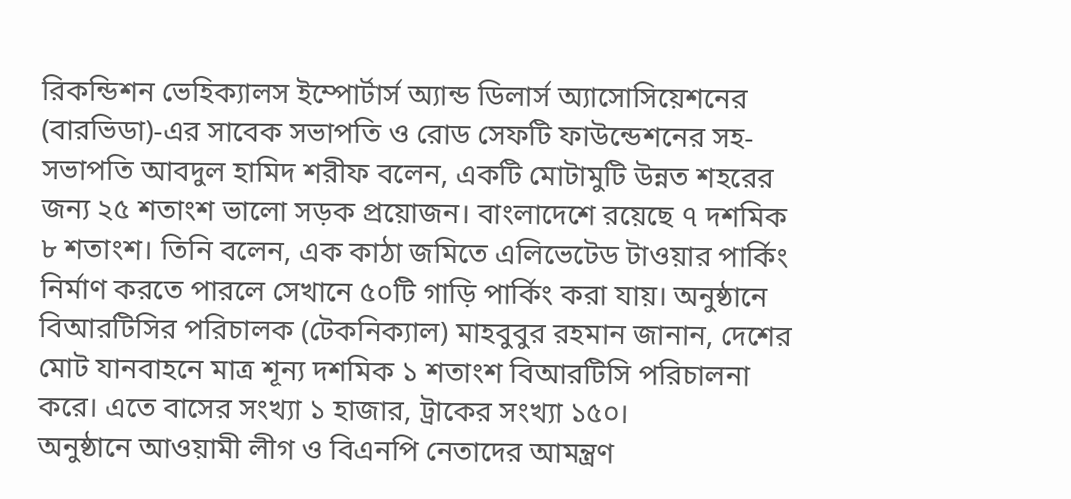রিকন্ডিশন ভেহিক্যালস ইম্পোর্টার্স অ্যান্ড ডিলার্স অ্যাসোসিয়েশনের (বারভিডা)-এর সাবেক সভাপতি ও রোড সেফটি ফাউন্ডেশনের সহ-সভাপতি আবদুল হামিদ শরীফ বলেন, একটি মোটামুটি উন্নত শহরের জন্য ২৫ শতাংশ ভালো সড়ক প্রয়োজন। বাংলাদেশে রয়েছে ৭ দশমিক ৮ শতাংশ। তিনি বলেন, এক কাঠা জমিতে এলিভেটেড টাওয়ার পার্কিং নির্মাণ করতে পারলে সেখানে ৫০টি গাড়ি পার্কিং করা যায়। অনুষ্ঠানে বিআরটিসির পরিচালক (টেকনিক্যাল) মাহবুবুর রহমান জানান, দেশের মোট যানবাহনে মাত্র শূন্য দশমিক ১ শতাংশ বিআরটিসি পরিচালনা করে। এতে বাসের সংখ্যা ১ হাজার, ট্রাকের সংখ্যা ১৫০।
অনুষ্ঠানে আওয়ামী লীগ ও বিএনপি নেতাদের আমন্ত্রণ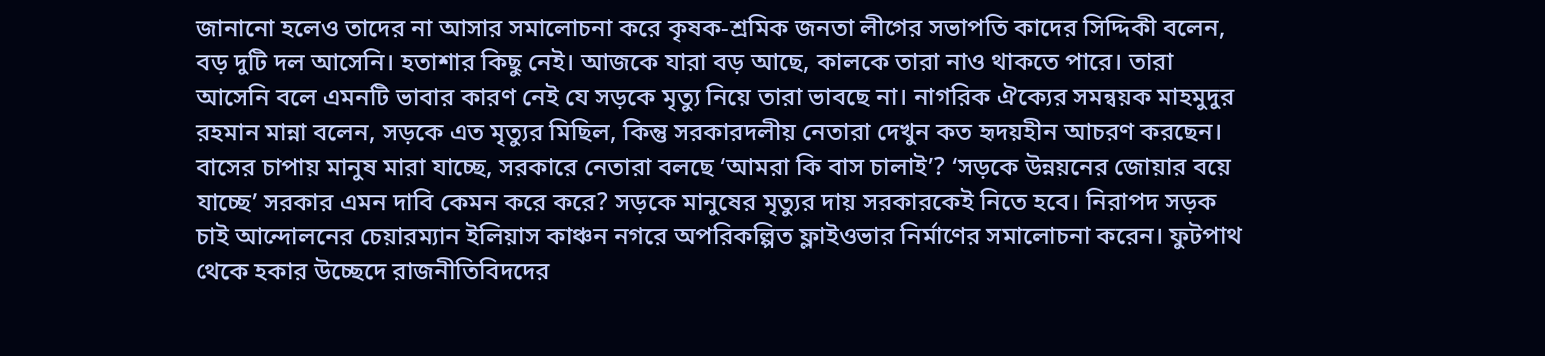জানানো হলেও তাদের না আসার সমালোচনা করে কৃষক-শ্রমিক জনতা লীগের সভাপতি কাদের সিদ্দিকী বলেন, বড় দুটি দল আসেনি। হতাশার কিছু নেই। আজকে যারা বড় আছে, কালকে তারা নাও থাকতে পারে। তারা আসেনি বলে এমনটি ভাবার কারণ নেই যে সড়কে মৃত্যু নিয়ে তারা ভাবছে না। নাগরিক ঐক্যের সমন্বয়ক মাহমুদুর রহমান মান্না বলেন, সড়কে এত মৃত্যুর মিছিল, কিন্তু সরকারদলীয় নেতারা দেখুন কত হৃদয়হীন আচরণ করছেন। বাসের চাপায় মানুষ মারা যাচ্ছে, সরকারে নেতারা বলছে ‘আমরা কি বাস চালাই’? ‘সড়কে উন্নয়নের জোয়ার বয়ে যাচ্ছে’ সরকার এমন দাবি কেমন করে করে? সড়কে মানুষের মৃত্যুর দায় সরকারকেই নিতে হবে। নিরাপদ সড়ক চাই আন্দোলনের চেয়ারম্যান ইলিয়াস কাঞ্চন নগরে অপরিকল্পিত ফ্লাইওভার নির্মাণের সমালোচনা করেন। ফুটপাথ থেকে হকার উচ্ছেদে রাজনীতিবিদদের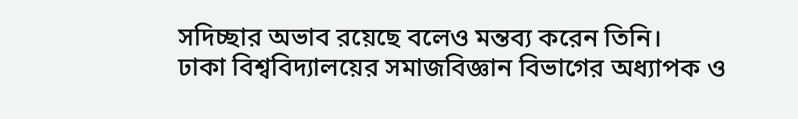সদিচ্ছার অভাব রয়েছে বলেও মন্তব্য করেন তিনি।
ঢাকা বিশ্ববিদ্যালয়ের সমাজবিজ্ঞান বিভাগের অধ্যাপক ও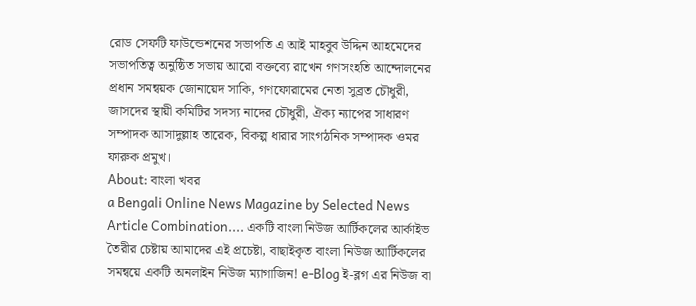রোড সেফটি ফাউন্ডেশনের সভাপতি এ আই মাহবুব উদ্দিন আহমেদের সভাপতিত্ব অনুষ্ঠিত সভায় আরো বক্তব্যে রাখেন গণসংহতি আন্দোলনের প্রধান সমন্বয়ক জোনায়েদ সাকি, গণফোরামের নেতা সুব্রত চৌধুরী, জাসদের স্থায়ী কমিটির সদস্য নাদের চৌধুরী, ঐক্য ন্যাপের সাধারণ সম্পাদক আসাদুল্লাহ তারেক, বিকল্প ধারার সাংগঠনিক সম্পাদক ওমর ফারুক প্রমুখ।
About: বাংলা খবর
a Bengali Online News Magazine by Selected News Article Combination.... একটি বাংলা নিউজ আর্টিকলের আর্কাইভ তৈরীর চেষ্টায় আমাদের এই প্রচেষ্টা, বাছাইকৃত বাংলা নিউজ আর্টিকলের সমন্বয়ে একটি অনলাইন নিউজ ম্যাগাজিন! e-Blog ই-ব্লগ এর নিউজ বা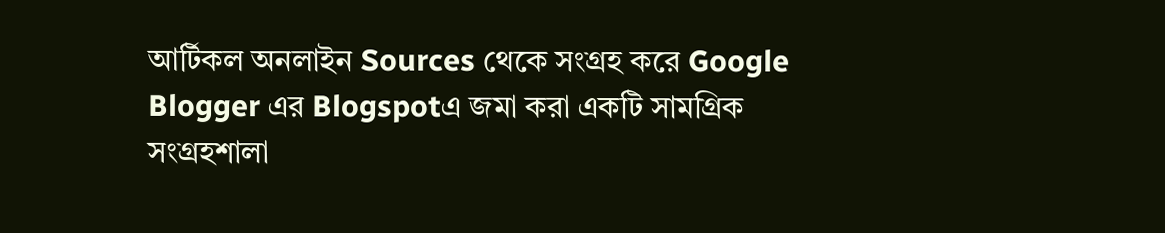আর্টিকল অনলাইন Sources থেকে সংগ্রহ করে Google Blogger এর Blogspotএ জমা করা একটি সামগ্রিক সংগ্রহশালা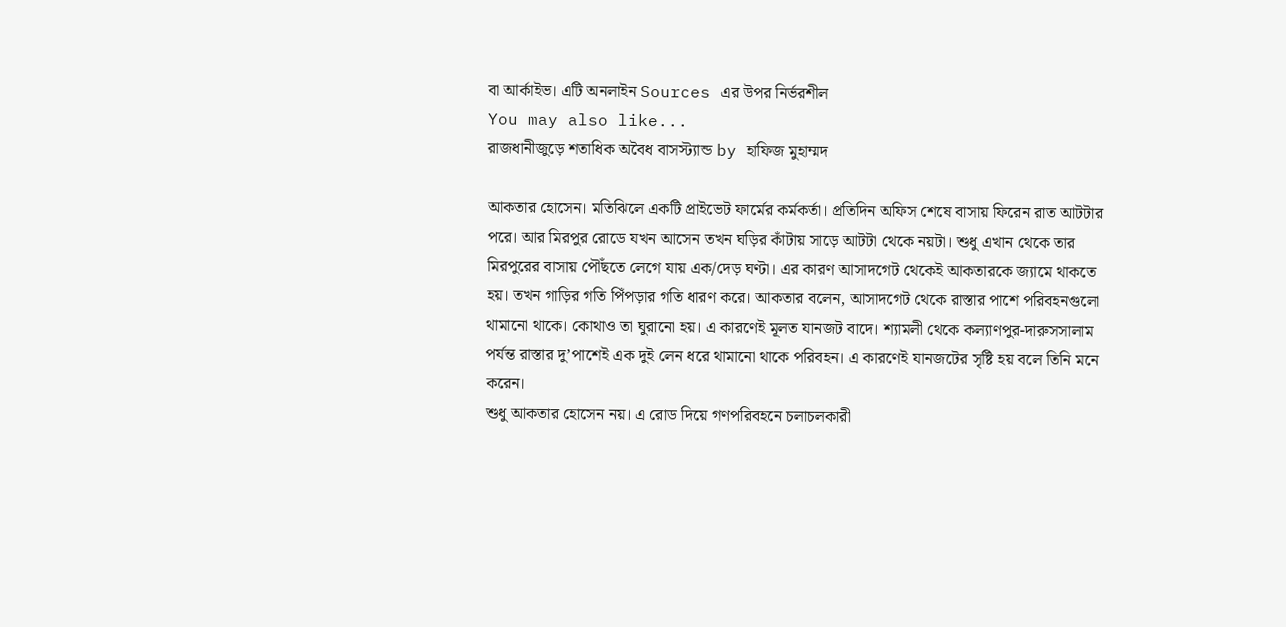বা আর্কাইভ। এটি অনলাইন Sources এর উপর নির্ভরশীল
You may also like...
রাজধানীজুড়ে শতাধিক অবৈধ বাসস্ট্যান্ড by হাফিজ মুহাম্মদ

আকতার হোসেন। মতিঝিলে একটি প্রাইভেট ফার্মের কর্মকর্তা। প্রতিদিন অফিস শেষে বাসায় ফিরেন রাত আটটার পরে। আর মিরপুর রোডে যখন আসেন তখন ঘড়ির কাঁটায় সাড়ে আটটা থেকে নয়টা। শুধু এখান থেকে তার মিরপুরের বাসায় পৌঁছতে লেগে যায় এক/দেড় ঘণ্টা। এর কারণ আসাদগেট থেকেই আকতারকে জ্যামে থাকতে হয়। তখন গাড়ির গতি পিঁপড়ার গতি ধারণ করে। আকতার বলেন, আসাদগেট থেকে রাস্তার পাশে পরিবহনগুলো থামানো থাকে। কোথাও তা ঘুরানো হয়। এ কারণেই মূলত যানজট বাদে। শ্যামলী থেকে কল্যাণপুর-দারুসসালাম পর্যন্ত রাস্তার দু’পাশেই এক দুই লেন ধরে থামানো থাকে পরিবহন। এ কারণেই যানজটের সৃষ্টি হয় বলে তিনি মনে করেন।
শুধু আকতার হোসেন নয়। এ রোড দিয়ে গণপরিবহনে চলাচলকারী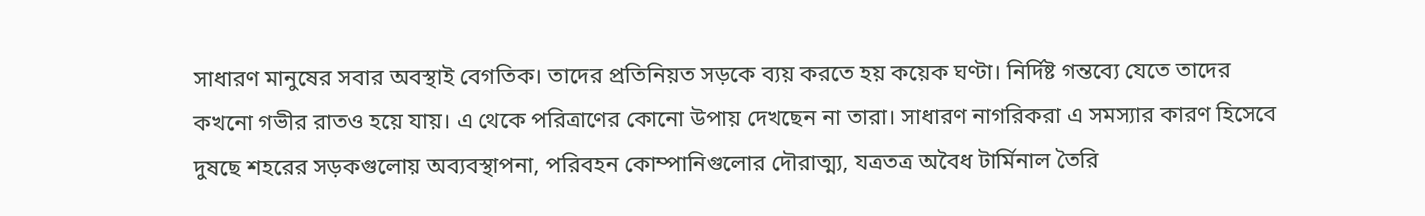সাধারণ মানুষের সবার অবস্থাই বেগতিক। তাদের প্রতিনিয়ত সড়কে ব্যয় করতে হয় কয়েক ঘণ্টা। নির্দিষ্ট গন্তব্যে যেতে তাদের কখনো গভীর রাতও হয়ে যায়। এ থেকে পরিত্রাণের কোনো উপায় দেখছেন না তারা। সাধারণ নাগরিকরা এ সমস্যার কারণ হিসেবে দুষছে শহরের সড়কগুলোয় অব্যবস্থাপনা, পরিবহন কোম্পানিগুলোর দৌরাত্ম্য, যত্রতত্র অবৈধ টার্মিনাল তৈরি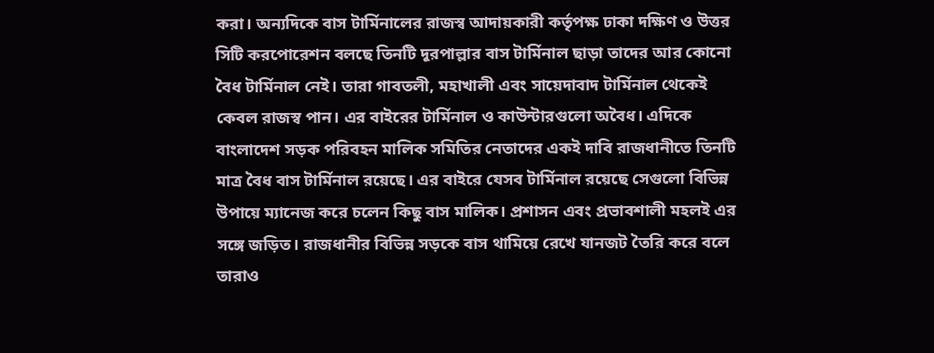করা। অন্যদিকে বাস টার্মিনালের রাজস্ব আদায়কারী কর্তৃপক্ষ ঢাকা দক্ষিণ ও উত্তর সিটি করপোরেশন বলছে তিনটি দূরপাল্লার বাস টার্মিনাল ছাড়া তাদের আর কোনো বৈধ টার্মিনাল নেই। তারা গাবতলী, মহাখালী এবং সায়েদাবাদ টার্মিনাল থেকেই কেবল রাজস্ব পান। এর বাইরের টার্মিনাল ও কাউন্টারগুলো অবৈধ। এদিকে বাংলাদেশ সড়ক পরিবহন মালিক সমিতির নেতাদের একই দাবি রাজধানীতে তিনটি মাত্র বৈধ বাস টার্মিনাল রয়েছে। এর বাইরে যেসব টার্মিনাল রয়েছে সেগুলো বিভিন্ন উপায়ে ম্যানেজ করে চলেন কিছু বাস মালিক। প্রশাসন এবং প্রভাবশালী মহলই এর সঙ্গে জড়িত। রাজধানীর বিভিন্ন সড়কে বাস থামিয়ে রেখে যানজট তৈরি করে বলে তারাও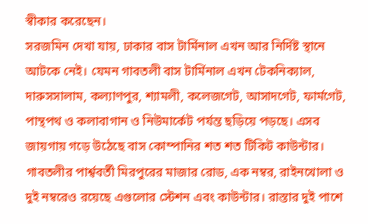স্বীকার করেছেন।
সরজমিন দেখা যায়, ঢাকার বাস টার্মিনাল এখন আর নির্দিষ্ট স্থানে আটকে নেই। যেমন গাবতলী বাস টার্মিনাল এখন টেকনিক্যাল, দারুসসালাম, কল্যাণপুর, শ্যামলী, কলেজগেট, আসাদগেট, ফার্মগেট, পান্থপথ ও কলাবাগান ও নিউমার্কেট পর্যন্ত ছড়িয়ে পড়ছে। এসব জায়গায় গড়ে উঠেছে বাস কোম্পানির শত শত টিকিট কাউন্টার। গাবতলীর পার্শ্ববর্তী মিরপুরের মাজার রোড, এক নম্বর, রাইনখোলা ও দুই নম্বরেও রয়েছে এগুলোর স্টেশন এবং কাউন্টার। রাস্তার দুই পাশে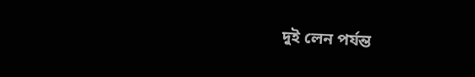দুই লেন পর্যন্ত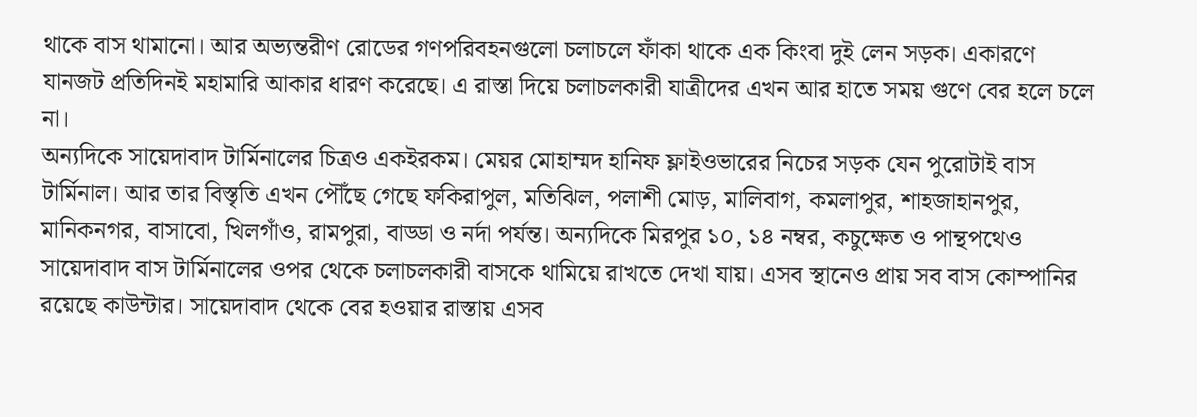থাকে বাস থামানো। আর অভ্যন্তরীণ রোডের গণপরিবহনগুলো চলাচলে ফাঁকা থাকে এক কিংবা দুই লেন সড়ক। একারণে যানজট প্রতিদিনই মহামারি আকার ধারণ করেছে। এ রাস্তা দিয়ে চলাচলকারী যাত্রীদের এখন আর হাতে সময় গুণে বের হলে চলে না।
অন্যদিকে সায়েদাবাদ টার্মিনালের চিত্রও একইরকম। মেয়র মোহাম্মদ হানিফ ফ্লাইওভারের নিচের সড়ক যেন পুরোটাই বাস টার্মিনাল। আর তার বিস্তৃতি এখন পৌঁছে গেছে ফকিরাপুল, মতিঝিল, পলাশী মোড়, মালিবাগ, কমলাপুর, শাহজাহানপুর, মানিকনগর, বাসাবো, খিলগাঁও, রামপুরা, বাড্ডা ও নর্দা পর্যন্ত। অন্যদিকে মিরপুর ১০, ১৪ নম্বর, কচুক্ষেত ও পান্থপথেও সায়েদাবাদ বাস টার্মিনালের ওপর থেকে চলাচলকারী বাসকে থামিয়ে রাখতে দেখা যায়। এসব স্থানেও প্রায় সব বাস কোম্পানির রয়েছে কাউন্টার। সায়েদাবাদ থেকে বের হওয়ার রাস্তায় এসব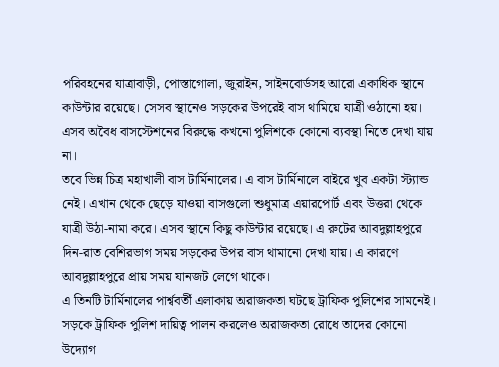পরিবহনের যাত্রাবাড়ী, পোস্তাগোলা, জুরাইন, সাইনবোর্ডসহ আরো একাধিক স্থানে কাউন্টার রয়েছে। সেসব স্থানেও সড়কের উপরেই বাস থামিয়ে যাত্রী ওঠানো হয়। এসব অবৈধ বাসস্টেশনের বিরুদ্ধে কখনো পুলিশকে কোনো ব্যবস্থা নিতে দেখা যায় না।
তবে ভিন্ন চিত্র মহাখালী বাস টার্মিনালের। এ বাস টার্মিনালে বাইরে খুব একটা স্ট্যান্ড নেই। এখান থেকে ছেড়ে যাওয়া বাসগুলো শুধুমাত্র এয়ারপোর্ট এবং উত্তরা থেকে যাত্রী উঠা-নামা করে। এসব স্থানে কিছু কাউন্টার রয়েছে। এ রুটের আবদুল্লাহপুরে দিন-রাত বেশিরভাগ সময় সড়কের উপর বাস থামানো দেখা যায়। এ কারণে আবদুল্লাহপুরে প্রায় সময় যানজট লেগে থাকে।
এ তিনটি টার্মিনালের পার্শ্ববর্তী এলাকায় অরাজকতা ঘটছে ট্রাফিক পুলিশের সামনেই। সড়কে ট্রাফিক পুলিশ দায়িত্ব পালন করলেও অরাজকতা রোধে তাদের কোনো উদ্যোগ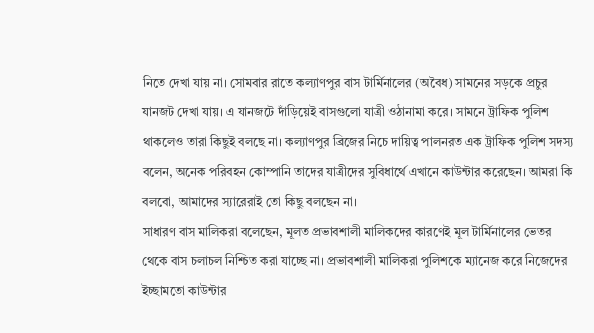নিতে দেখা যায় না। সোমবার রাতে কল্যাণপুর বাস টার্মিনালের (অবৈধ) সামনের সড়কে প্রচুর যানজট দেখা যায়। এ যানজটে দাঁড়িয়েই বাসগুলো যাত্রী ওঠানামা করে। সামনে ট্রাফিক পুলিশ থাকলেও তারা কিছুই বলছে না। কল্যাণপুর ব্রিজের নিচে দায়িত্ব পালনরত এক ট্রাফিক পুলিশ সদস্য বলেন, অনেক পরিবহন কোম্পানি তাদের যাত্রীদের সুবিধার্থে এখানে কাউন্টার করেছেন। আমরা কি বলবো, আমাদের স্যারেরাই তো কিছু বলছেন না।
সাধারণ বাস মালিকরা বলেছেন, মূলত প্রভাবশালী মালিকদের কারণেই মূল টার্মিনালের ভেতর থেকে বাস চলাচল নিশ্চিত করা যাচ্ছে না। প্রভাবশালী মালিকরা পুলিশকে ম্যানেজ করে নিজেদের ইচ্ছামতো কাউন্টার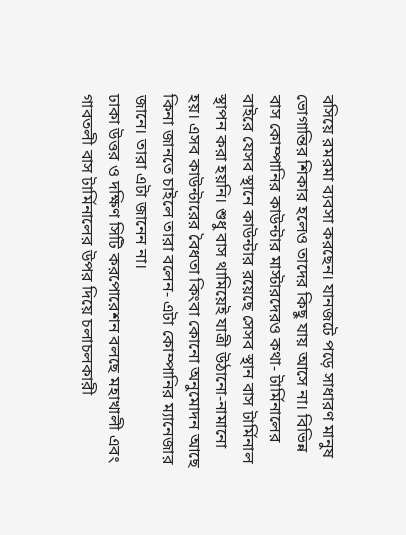বসিয়ে রমরমা ব্যবসা করছেন। যানজটে পড়ে সাধারণ মানুষ ভোগান্তির শিকার হলেও তাদের কিছু যায় আসে না। বিভিন্ন বাস কোম্পানির কাউন্টার মাস্টারদেরও কথা- টার্মিনালের বাইরে যেসব স্থানে কাউন্টার রয়েছে সেসব স্থান বাস টার্মিনাল স্থাপন করা হয়নি। শুধু বাস থামিয়েই যাত্রী উঠানো-নামানো হয়। এসব কাউন্টারের বৈধতা কিংবা কোনো অনুমোদন আছে কিনা জানতে চাইলে তারা বলেন- এটা কোম্পানির ম্যানেজার জানে। তারা এটা জানেন না।
ঢাকা উত্তর ও দক্ষিণ সিটি করপোরেশন বলছে মহাখালী এবং গাবতলী বাস টার্মিনালের উপর দিয়ে চলাচলকারী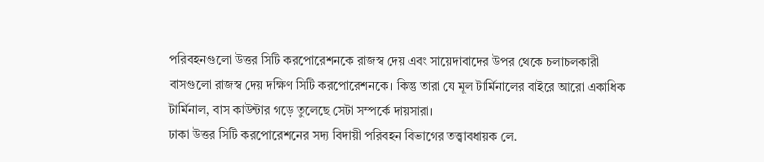পরিবহনগুলো উত্তর সিটি করপোরেশনকে রাজস্ব দেয় এবং সায়েদাবাদের উপর থেকে চলাচলকারী বাসগুলো রাজস্ব দেয় দক্ষিণ সিটি করপোরেশনকে। কিন্তু তারা যে মূল টার্মিনালের বাইরে আরো একাধিক টার্মিনাল, বাস কাউন্টার গড়ে তুলেছে সেটা সম্পর্কে দায়সারা।
ঢাকা উত্তর সিটি করপোরেশনের সদ্য বিদায়ী পরিবহন বিভাগের তত্ত্বাবধায়ক লে.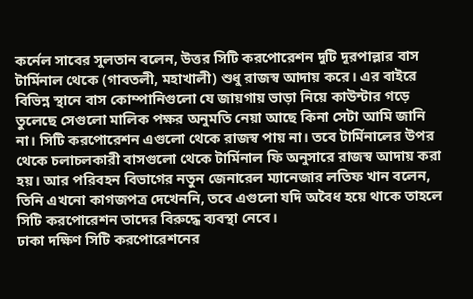কর্নেল সাবের সুলতান বলেন, উত্তর সিটি করপোরেশন দুটি দূরপাল্লার বাস টার্মিনাল থেকে (গাবতলী, মহাখালী) শুধু রাজস্ব আদায় করে। এর বাইরে বিভিন্ন স্থানে বাস কোম্পানিগুলো যে জায়গায় ভাড়া নিয়ে কাউন্টার গড়ে তুলেছে সেগুলো মালিক পক্ষর অনুমতি নেয়া আছে কিনা সেটা আমি জানি না। সিটি করপোরেশন এগুলো থেকে রাজস্ব পায় না। তবে টার্মিনালের উপর থেকে চলাচলকারী বাসগুলো থেকে টার্মিনাল ফি অনুসারে রাজস্ব আদায় করা হয়। আর পরিবহন বিভাগের নতুন জেনারেল ম্যানেজার লতিফ খান বলেন, তিনি এখনো কাগজপত্র দেখেননি, তবে এগুলো যদি অবৈধ হয়ে থাকে তাহলে সিটি করপোরেশন তাদের বিরুদ্ধে ব্যবস্থা নেবে।
ঢাকা দক্ষিণ সিটি করপোরেশনের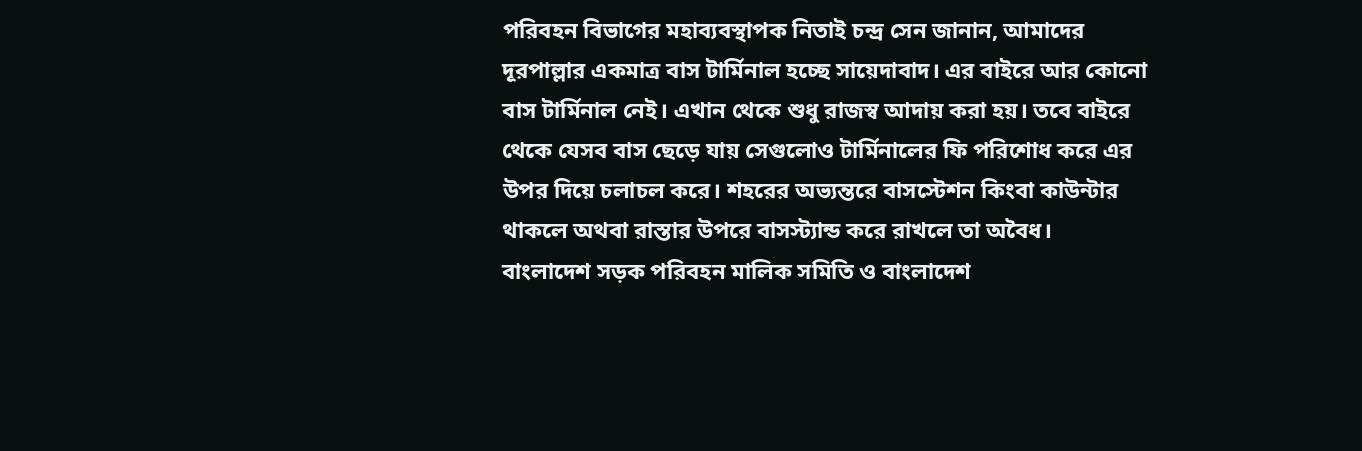পরিবহন বিভাগের মহাব্যবস্থাপক নিতাই চন্দ্র সেন জানান, আমাদের দূরপাল্লার একমাত্র বাস টার্মিনাল হচ্ছে সায়েদাবাদ। এর বাইরে আর কোনো বাস টার্মিনাল নেই। এখান থেকে শুধু রাজস্ব আদায় করা হয়। তবে বাইরে থেকে যেসব বাস ছেড়ে যায় সেগুলোও টার্মিনালের ফি পরিশোধ করে এর উপর দিয়ে চলাচল করে। শহরের অভ্যন্তরে বাসস্টেশন কিংবা কাউন্টার থাকলে অথবা রাস্তার উপরে বাসস্ট্যান্ড করে রাখলে তা অবৈধ।
বাংলাদেশ সড়ক পরিবহন মালিক সমিতি ও বাংলাদেশ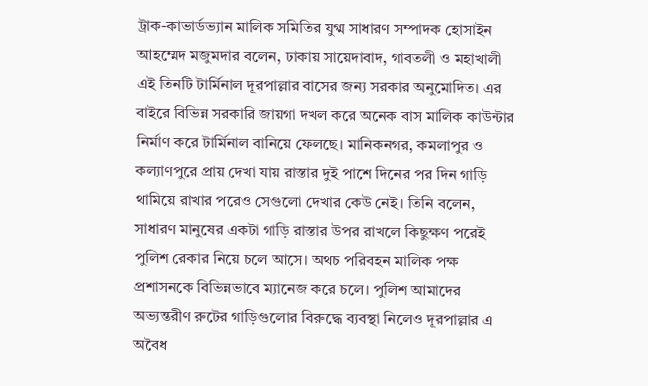ট্রাক-কাভার্ডভ্যান মালিক সমিতির যুগ্ম সাধারণ সম্পাদক হোসাইন আহম্মেদ মজুমদার বলেন, ঢাকায় সায়েদাবাদ, গাবতলী ও মহাখালী এই তিনটি টার্মিনাল দূরপাল্লার বাসের জন্য সরকার অনুমোদিত। এর বাইরে বিভিন্ন সরকারি জায়গা দখল করে অনেক বাস মালিক কাউন্টার নির্মাণ করে টার্মিনাল বানিয়ে ফেলছে। মানিকনগর, কমলাপুর ও কল্যাণপুরে প্রায় দেখা যায় রাস্তার দুই পাশে দিনের পর দিন গাড়ি থামিয়ে রাখার পরেও সেগুলো দেখার কেউ নেই। তিনি বলেন, সাধারণ মানুষের একটা গাড়ি রাস্তার উপর রাখলে কিছুক্ষণ পরেই পুলিশ রেকার নিয়ে চলে আসে। অথচ পরিবহন মালিক পক্ষ প্রশাসনকে বিভিন্নভাবে ম্যানেজ করে চলে। পুলিশ আমাদের অভ্যন্তরীণ রুটের গাড়িগুলোর বিরুদ্ধে ব্যবস্থা নিলেও দূরপাল্লার এ অবৈধ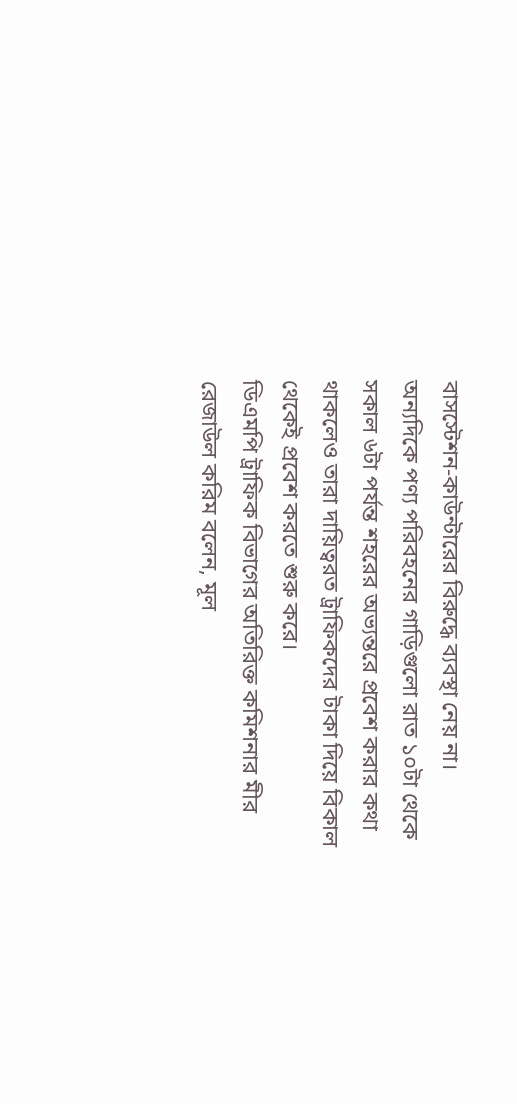বাসস্টেশন-কাউন্টারের বিরুদ্ধে ব্যবস্থা নেয় না। অন্যদিকে পণ্য পরিবহনের গাড়িগুলো রাত ১০টা থেকে সকাল ৬টা পর্যন্ত শহরের অভ্যন্তরে প্রবেশ করার কথা থাকলেও তারা দায়িত্বরত ট্রাফিকদের টাকা দিয়ে বিকাল থেকেই প্রবেশ করতে শুরু করে।
ডিএমপি ট্রাফিক বিভাগের অতিরিক্ত কমিশনার মীর রেজাউল করিম বলেন, মূল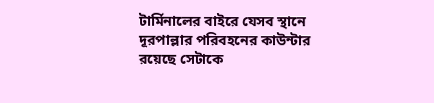টার্মিনালের বাইরে যেসব স্থানে দূরপাল্লার পরিবহনের কাউন্টার রয়েছে সেটাকে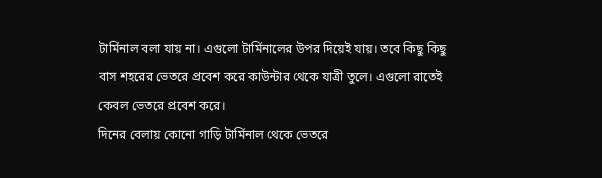টার্মিনাল বলা যায় না। এগুলো টার্মিনালের উপর দিয়েই যায়। তবে কিছু কিছু বাস শহরের ভেতরে প্রবেশ করে কাউন্টার থেকে যাত্রী তুলে। এগুলো রাতেই কেবল ভেতরে প্রবেশ করে।
দিনের বেলায় কোনো গাড়ি টার্মিনাল থেকে ভেতরে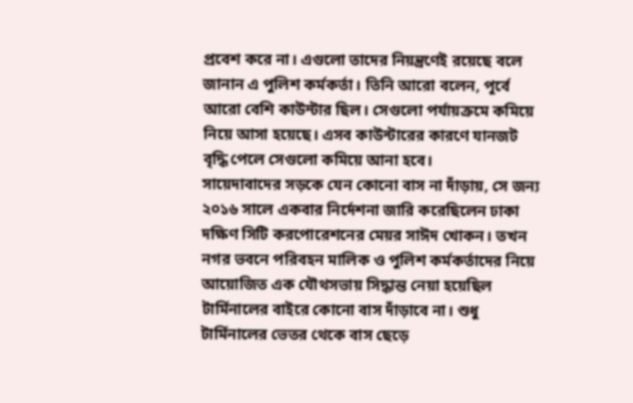প্রবেশ করে না। এগুলো তাদের নিয়ন্ত্রণেই রয়েছে বলে জানান এ পুলিশ কর্মকর্তা। তিনি আরো বলেন, পূর্বে আরো বেশি কাউন্টার ছিল। সেগুলো পর্যায়ক্রমে কমিয়ে নিয়ে আসা হয়েছে। এসব কাউন্টারের কারণে যানজট বৃদ্ধি পেলে সেগুলো কমিয়ে আনা হবে।
সায়েদাবাদের সড়কে যেন কোনো বাস না দাঁড়ায়, সে জন্য ২০১৬ সালে একবার নির্দেশনা জারি করেছিলেন ঢাকা দক্ষিণ সিটি করপোরেশনের মেয়র সাঈদ খোকন। তখন নগর ভবনে পরিবহন মালিক ও পুলিশ কর্মকর্তাদের নিয়ে আয়োজিত এক যৌথসভায় সিদ্ধান্ত নেয়া হয়েছিল টার্মিনালের বাইরে কোনো বাস দাঁড়াবে না। শুধু টার্মিনালের ভেতর থেকে বাস ছেড়ে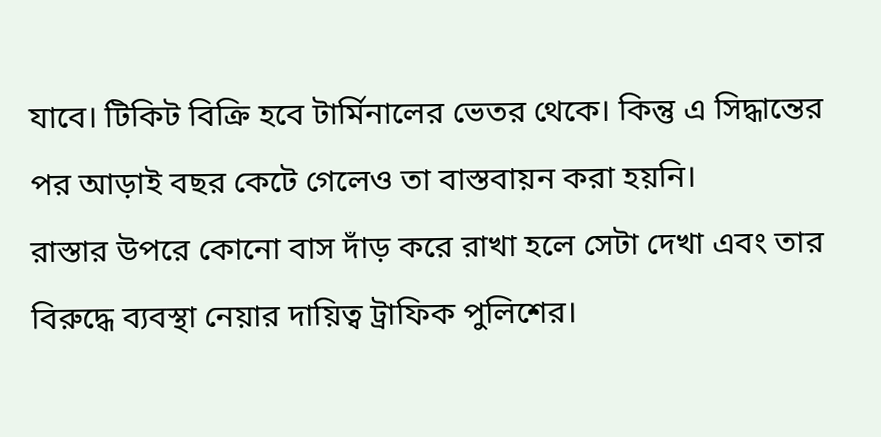যাবে। টিকিট বিক্রি হবে টার্মিনালের ভেতর থেকে। কিন্তু এ সিদ্ধান্তের পর আড়াই বছর কেটে গেলেও তা বাস্তবায়ন করা হয়নি।
রাস্তার উপরে কোনো বাস দাঁড় করে রাখা হলে সেটা দেখা এবং তার বিরুদ্ধে ব্যবস্থা নেয়ার দায়িত্ব ট্রাফিক পুলিশের।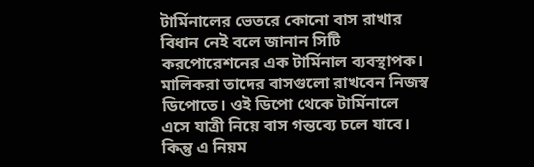টার্মিনালের ভেতরে কোনো বাস রাখার বিধান নেই বলে জানান সিটি করপোরেশনের এক টার্মিনাল ব্যবস্থাপক। মালিকরা তাদের বাসগুলো রাখবেন নিজস্ব ডিপোতে। ওই ডিপো থেকে টার্মিনালে এসে যাত্রী নিয়ে বাস গন্তব্যে চলে যাবে। কিন্তু এ নিয়ম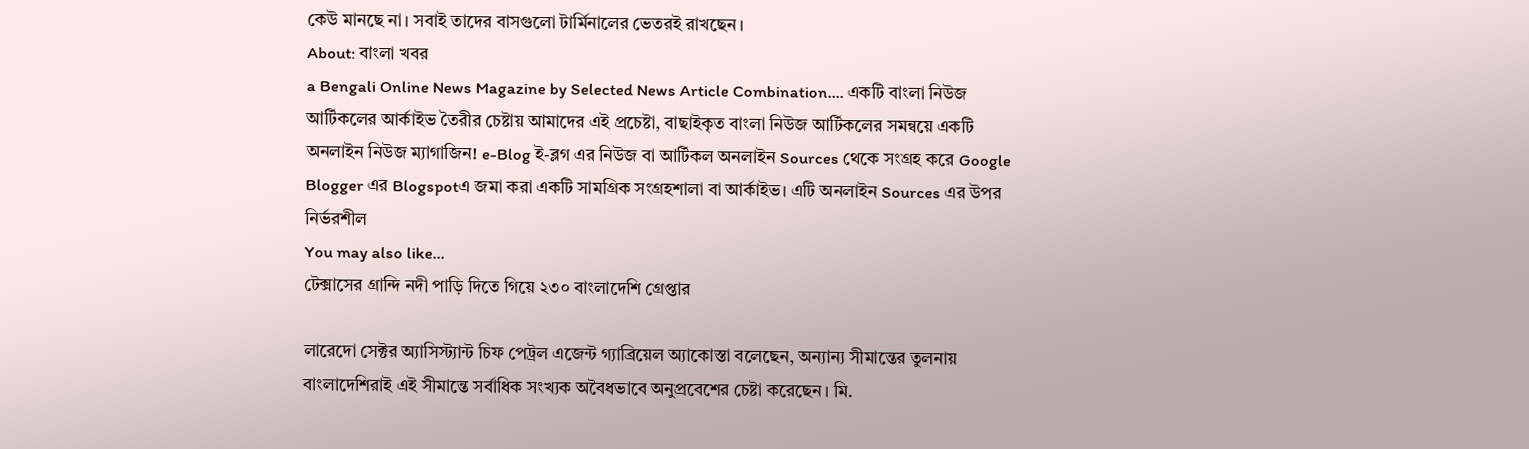কেউ মানছে না। সবাই তাদের বাসগুলো টার্মিনালের ভেতরই রাখছেন।
About: বাংলা খবর
a Bengali Online News Magazine by Selected News Article Combination.... একটি বাংলা নিউজ আর্টিকলের আর্কাইভ তৈরীর চেষ্টায় আমাদের এই প্রচেষ্টা, বাছাইকৃত বাংলা নিউজ আর্টিকলের সমন্বয়ে একটি অনলাইন নিউজ ম্যাগাজিন! e-Blog ই-ব্লগ এর নিউজ বা আর্টিকল অনলাইন Sources থেকে সংগ্রহ করে Google Blogger এর Blogspotএ জমা করা একটি সামগ্রিক সংগ্রহশালা বা আর্কাইভ। এটি অনলাইন Sources এর উপর নির্ভরশীল
You may also like...
টেক্সাসের গ্রান্দি নদী পাড়ি দিতে গিয়ে ২৩০ বাংলাদেশি গ্রেপ্তার

লারেদো সেক্টর অ্যাসিস্ট্যান্ট চিফ পেট্রল এজেন্ট গ্যাব্রিয়েল অ্যাকোস্তা বলেছেন, অন্যান্য সীমান্তের তুলনায় বাংলাদেশিরাই এই সীমান্তে সর্বাধিক সংখ্যক অবৈধভাবে অনুপ্রবেশের চেষ্টা করেছেন। মি.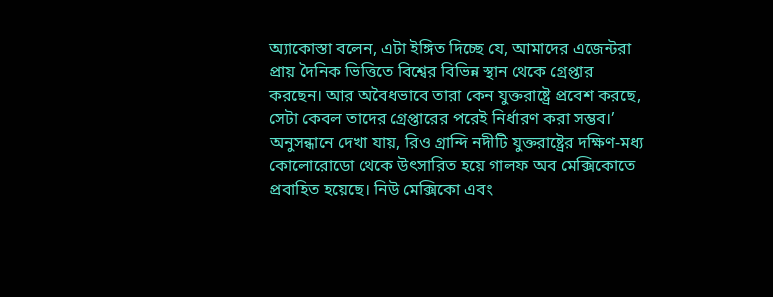অ্যাকোস্তা বলেন, এটা ইঙ্গিত দিচ্ছে যে, আমাদের এজেন্টরা প্রায় দৈনিক ভিত্তিতে বিশ্বের বিভিন্ন স্থান থেকে গ্রেপ্তার করছেন। আর অবৈধভাবে তারা কেন যুক্তরাষ্ট্রে প্রবেশ করছে, সেটা কেবল তাদের গ্রেপ্তারের পরেই নির্ধারণ করা সম্ভব।’
অনুসন্ধানে দেখা যায়, রিও গ্রান্দি নদীটি যুক্তরাষ্ট্রের দক্ষিণ-মধ্য কোলোরোডো থেকে উৎসারিত হয়ে গালফ অব মেক্সিকোতে প্রবাহিত হয়েছে। নিউ মেক্সিকো এবং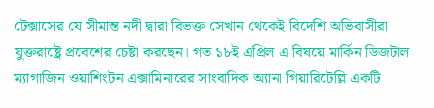টেক্সাসের যে সীমান্ত নদী দ্বারা বিভক্ত সেখান থেকেই বিদেশি অভিবাসীরা যুক্তরাষ্ট্রে প্রবেশের চেষ্টা করছেন। গত ১৮ই এপ্রিল এ বিষয়ে মার্কিন ডিজটাল ম্যাগাজিন ওয়াশিংটন এক্সামিনারের সাংবাদিক অ্যানা গিয়ারিটেল্লি একটি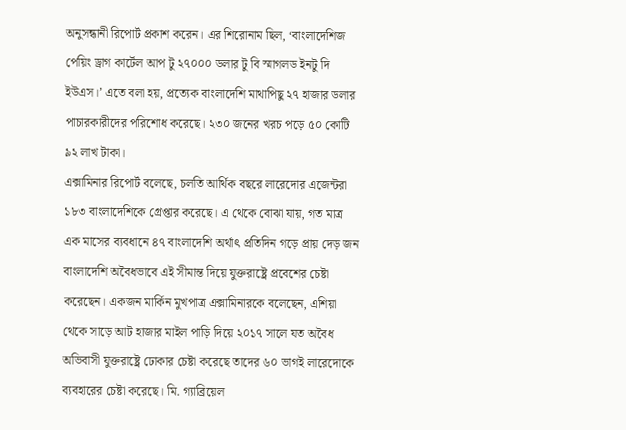অনুসন্ধানী রিপোর্ট প্রকাশ করেন। এর শিরোনাম ছিল, ‘বাংলাদেশিজ পেয়িং ড্রাগ কার্টেল আপ টু ২৭০০০ ডলার টু বি স্মাগলড ইনটু দি ইউএস।’ এতে বলা হয়, প্রত্যেক বাংলাদেশি মাথাপিছু ২৭ হাজার ডলার পাচারকারীদের পরিশোধ করেছে। ২৩০ জনের খরচ পড়ে ৫০ কোটি ৯২ লাখ টাকা।
এক্সামিনার রিপোর্ট বলেছে, চলতি আর্থিক বছরে লারেদোর এজেন্টরা ১৮৩ বাংলাদেশিকে গ্রেপ্তার করেছে। এ থেকে বোঝা যায়, গত মাত্র এক মাসের ব্যবধানে ৪৭ বাংলাদেশি অর্থাৎ প্রতিদিন গড়ে প্রায় দেড় জন বাংলাদেশি অবৈধভাবে এই সীমান্ত দিয়ে যুক্তরাষ্ট্রে প্রবেশের চেষ্টা করেছেন। একজন মার্কিন মুখপাত্র এক্সামিনারকে বলেছেন, এশিয়া থেকে সাড়ে আট হাজার মাইল পাড়ি দিয়ে ২০১৭ সালে যত অবৈধ অভিবাসী যুক্তরাষ্ট্রে ঢোকার চেষ্টা করেছে তাদের ৬০ ভাগই লারেদোকে ব্যবহারের চেষ্টা করেছে। মি. গ্যাব্রিয়েল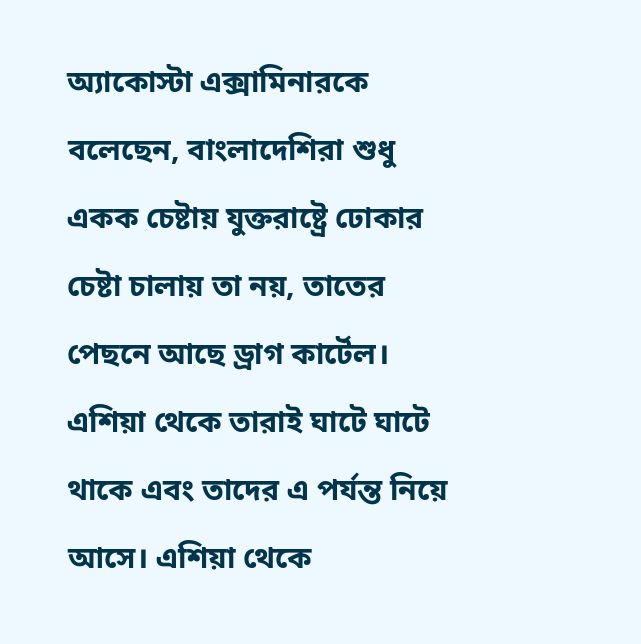অ্যাকোস্টা এক্সামিনারকে বলেছেন, বাংলাদেশিরা শুধু একক চেষ্টায় যুক্তরাষ্ট্রে ঢোকার চেষ্টা চালায় তা নয়, তাতের পেছনে আছে ড্রাগ কার্টেল। এশিয়া থেকে তারাই ঘাটে ঘাটে থাকে এবং তাদের এ পর্যন্ত নিয়ে আসে। এশিয়া থেকে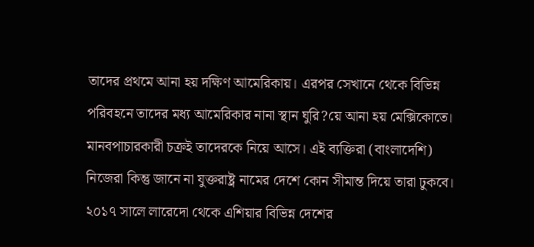তাদের প্রথমে আনা হয় দক্ষিণ আমেরিকায়। এরপর সেখানে থেকে বিভিন্ন পরিবহনে তাদের মধ্য আমেরিকার নানা স্থান ঘুরি?য়ে আনা হয় মেক্সিকোতে। মানবপাচারকারী চক্রই তাদেরকে নিয়ে আসে। এই ব্যক্তিরা (বাংলাদেশি) নিজেরা কিন্তু জানে না যুক্তরাষ্ট্র নামের দেশে কোন সীমান্ত দিয়ে তারা ঢুকবে। ২০১৭ সালে লারেদো থেকে এশিয়ার বিভিন্ন দেশের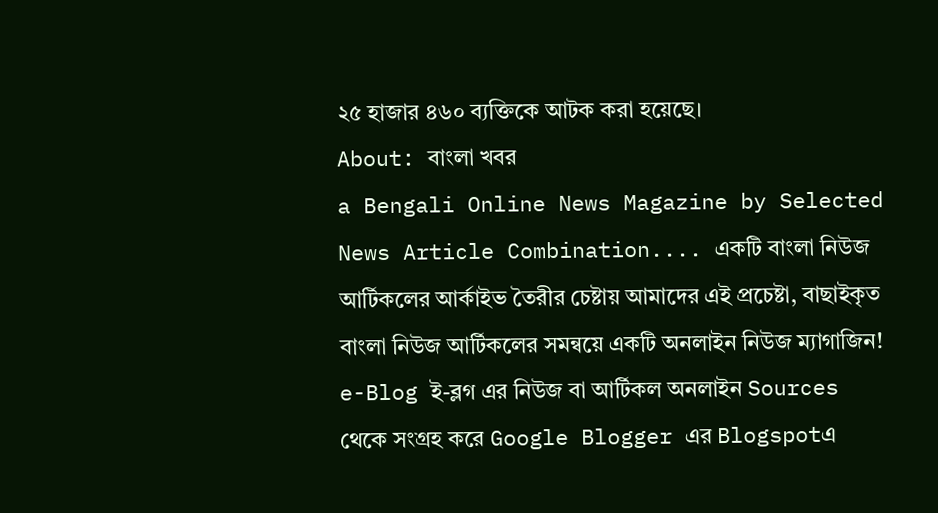২৫ হাজার ৪৬০ ব্যক্তিকে আটক করা হয়েছে।
About: বাংলা খবর
a Bengali Online News Magazine by Selected News Article Combination.... একটি বাংলা নিউজ আর্টিকলের আর্কাইভ তৈরীর চেষ্টায় আমাদের এই প্রচেষ্টা, বাছাইকৃত বাংলা নিউজ আর্টিকলের সমন্বয়ে একটি অনলাইন নিউজ ম্যাগাজিন! e-Blog ই-ব্লগ এর নিউজ বা আর্টিকল অনলাইন Sources থেকে সংগ্রহ করে Google Blogger এর Blogspotএ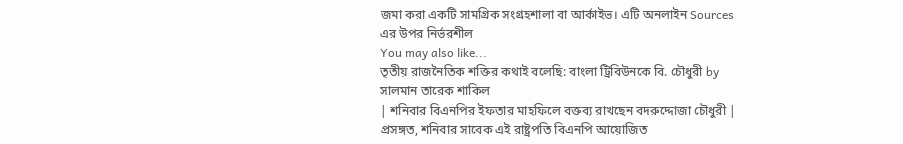জমা করা একটি সামগ্রিক সংগ্রহশালা বা আর্কাইভ। এটি অনলাইন Sources এর উপর নির্ভরশীল
You may also like...
তৃতীয় রাজনৈতিক শক্তির কথাই বলেছি: বাংলা ট্রিবিউনকে বি. চৌধুরী by সালমান তারেক শাকিল
| শনিবার বিএনপির ইফতার মাহফিলে বক্তব্য রাখছেন বদরুদ্দোজা চৌধুরী |
প্রসঙ্গত, শনিবার সাবেক এই রাষ্ট্রপতি বিএনপি আয়োজিত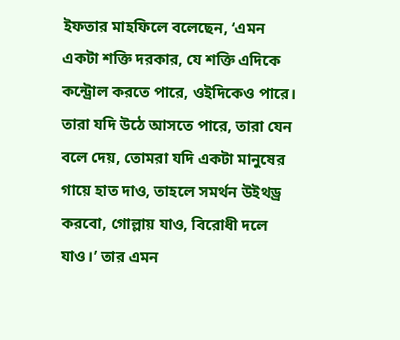ইফতার মাহফিলে বলেছেন, ‘এমন একটা শক্তি দরকার, যে শক্তি এদিকে কন্ট্রোল করতে পারে, ওইদিকেও পারে। তারা যদি উঠে আসতে পারে, তারা যেন বলে দেয়, তোমরা যদি একটা মানুষের গায়ে হাত দাও, তাহলে সমর্থন উইথড্র করবো, গোল্লায় যাও, বিরোধী দলে যাও।’ তার এমন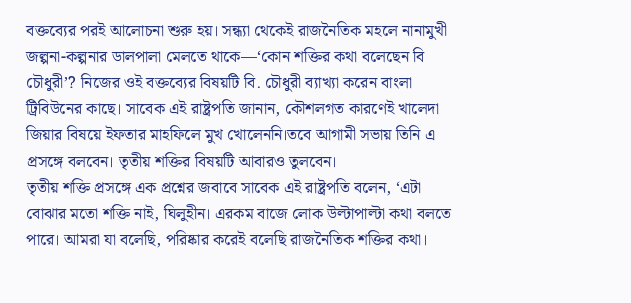বক্তব্যের পরই আলোচনা শুরু হয়। সন্ধ্যা থেকেই রাজনৈতিক মহলে নানামুখী জল্পনা-কল্পনার ডালপালা মেলতে থাকে—‘কোন শক্তির কথা বলেছেন বি চৌধুরী’? নিজের ওই বক্তব্যের বিষয়টি বি. চৌধুরী ব্যাখ্যা করেন বাংলা ট্রিবিউনের কাছে। সাবেক এই রাষ্ট্রপতি জানান, কৌশলগত কারণেই খালেদা জিয়ার বিষয়ে ইফতার মাহফিলে মুখ খোলেননি।তবে আগামী সভায় তিনি এ প্রসঙ্গে বলবেন। তৃতীয় শক্তির বিষয়টি আবারও তুলবেন।
তৃতীয় শক্তি প্রসঙ্গে এক প্রশ্নের জবাবে সাবেক এই রাষ্ট্রপতি বলেন, ‘এটা বোঝার মতো শক্তি নাই, ঘিলুহীন। এরকম বাজে লোক উল্টাপাল্টা কথা বলতে পারে। আমরা যা বলেছি, পরিষ্কার করেই বলেছি রাজনৈতিক শক্তির কথা।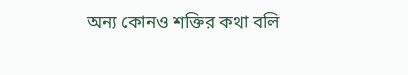অন্য কোনও শক্তির কথা বলি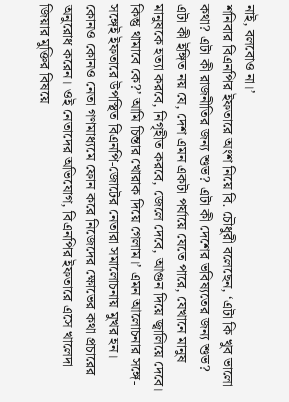নাই, বলবোও না।’
শনিবার বিএনপির ইফতারে অংশ নিয়ে বি. চৌধুরী বলেছেন, ‘এটা কি খুব ভালো কথা? এটা কী রাজনীতির জন্য শুভ? এটা কী দেশের ভবিষ্যতের জন্য শুভ? এটা কী ইঙ্গিত নয় যে, দেশ এমন একটা পর্যায়ে যেতে পারে, যেখানে মানুষ মানুষকে হত্যা করবে, নিগৃহীত করবে, জেলে দেবে, আগুন দিয়ে জ্বালিয়ে দেবে। কিন্তু থামাবে কে?’ আমি চিন্তার খোরাক দিয়ে গেলাম।’ এমন আলোচনার সঙ্গে-সঙ্গেই ইফতারে উপস্থিত বিএনপি-জোটের নেতারা সমালোচনায় মুখর হন। কোনও কোনও নেতা গণমাধ্যমে ফোন করে নিজেদের ক্ষোভের কথা প্রচারের অনুরোধ করেন। ওই নেতাদের অভিযোগ, বিএনপির ইফতারে এসে খালেদা জিয়ার মুক্তির বিষয়ে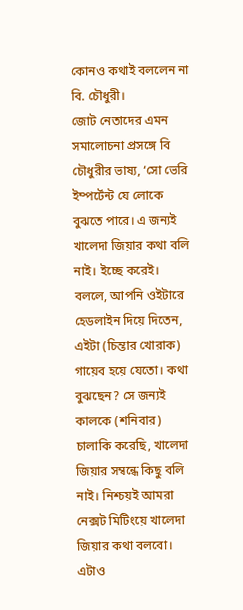কোনও কথাই বললেন না বি. চৌধুরী।
জোট নেতাদের এমন সমালোচনা প্রসঙ্গে বি চৌধুরীর ভাষ্য, ‘সো ভেরি ইম্পর্টেন্ট যে লোকে বুঝতে পারে। এ জন্যই খালেদা জিয়ার কথা বলি নাই। ইচ্ছে করেই। বললে, আপনি ওইটারে হেডলাইন দিয়ে দিতেন, এইটা (চিন্তার খোরাক) গায়েব হয়ে যেতো। কথা বুঝছেন? সে জন্যই কালকে (শনিবার) চালাকি করেছি, খালেদা জিয়ার সম্বন্ধে কিছু বলি নাই। নিশ্চয়ই আমরা নেক্সট মিটিংয়ে খালেদা জিয়ার কথা বলবো। এটাও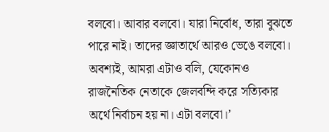বলবো। আবার বলবো। যারা নির্বোধ, তারা বুঝতে পারে নাই। তাদের জ্ঞাতার্থে আরও ভেঙে বলবো। অবশ্যই, আমরা এটাও বলি, যেকোনও রাজনৈতিক নেতাকে জেলবন্দি করে সত্যিকার অর্থে নির্বাচন হয় না। এটা বলবো।’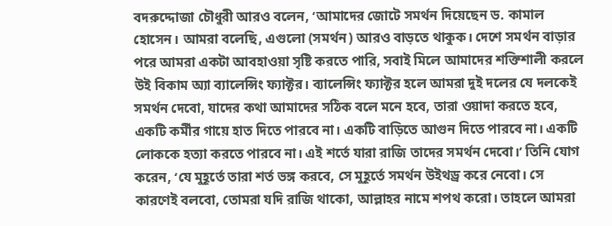বদরুদ্দোজা চৌধুরী আরও বলেন, ‘আমাদের জোটে সমর্থন দিয়েছেন ড. কামাল হোসেন। আমরা বলেছি, এগুলো (সমর্থন) আরও বাড়তে থাকুক। দেশে সমর্থন বাড়ার পরে আমরা একটা আবহাওয়া সৃষ্টি করতে পারি, সবাই মিলে আমাদের শক্তিশালী করলে উই বিকাম অ্যা ব্যালেন্সিং ফ্যাক্টর। ব্যালেন্সিং ফ্যাক্টর হলে আমরা দুই দলের যে দলকেই সমর্থন দেবো, যাদের কথা আমাদের সঠিক বলে মনে হবে, তারা ওয়াদা করতে হবে, একটি কর্মীর গায়ে হাত দিতে পারবে না। একটি বাড়িতে আগুন দিতে পারবে না। একটি লোককে হত্যা করতে পারবে না। এই শর্তে যারা রাজি তাদের সমর্থন দেবো।’ তিনি যোগ করেন, ‘যে মুহূর্তে তারা শর্ত ভঙ্গ করবে, সে মুহূর্তে সমর্থন উইথড্র করে নেবো। সে কারণেই বলবো, তোমরা যদি রাজি থাকো, আল্লাহর নামে শপথ করো। তাহলে আমরা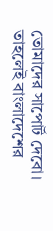তোমাদের সাপোর্ট দেবো। তাহলেই বাংলাদেশের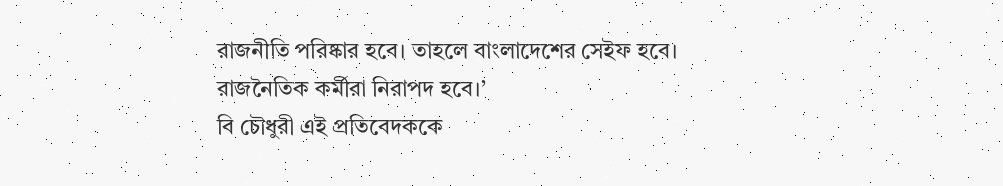রাজনীতি পরিষ্কার হবে। তাহলে বাংলাদেশের সেইফ হবে। রাজনৈতিক কর্মীরা নিরাপদ হবে।’
বি চৌধুরী এই প্রতিবেদককে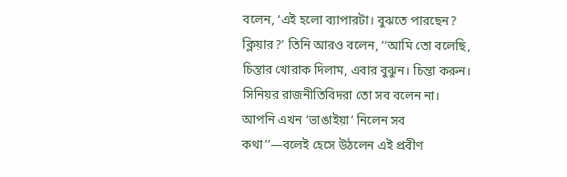বলেন, ‘এই হলো ব্যাপারটা। বুঝতে পারছেন? ক্লিয়ার?’ তিনি আরও বলেন, ‘‘আমি তো বলেছি, চিন্তার খোরাক দিলাম, এবার বুঝুন। চিন্তা করুন। সিনিয়র রাজনীতিবিদরা তো সব বলেন না। আপনি এখন ‘ভাঙাইয়া’ নিলেন সব কথা’’—বলেই হেসে উঠলেন এই প্রবীণ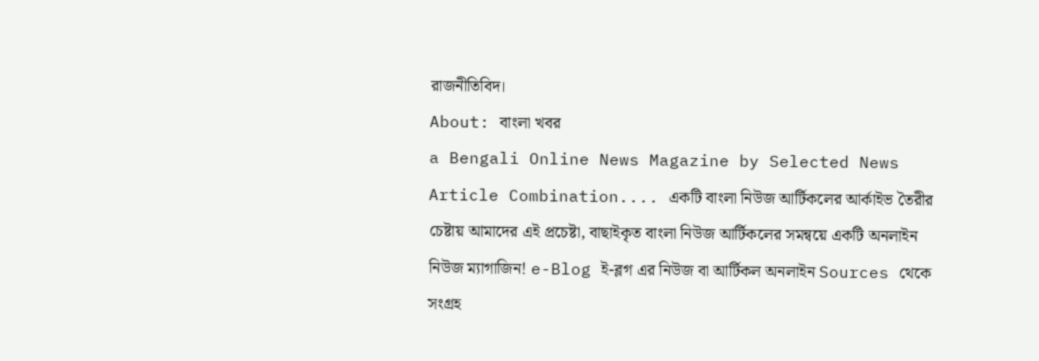রাজনীতিবিদ।
About: বাংলা খবর
a Bengali Online News Magazine by Selected News Article Combination.... একটি বাংলা নিউজ আর্টিকলের আর্কাইভ তৈরীর চেষ্টায় আমাদের এই প্রচেষ্টা, বাছাইকৃত বাংলা নিউজ আর্টিকলের সমন্বয়ে একটি অনলাইন নিউজ ম্যাগাজিন! e-Blog ই-ব্লগ এর নিউজ বা আর্টিকল অনলাইন Sources থেকে সংগ্রহ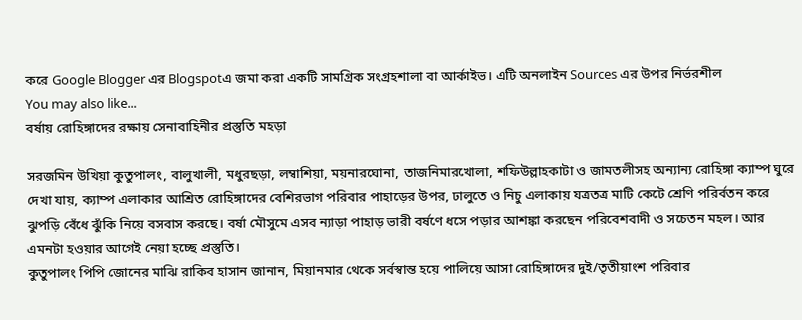করে Google Blogger এর Blogspotএ জমা করা একটি সামগ্রিক সংগ্রহশালা বা আর্কাইভ। এটি অনলাইন Sources এর উপর নির্ভরশীল
You may also like...
বর্ষায় রোহিঙ্গাদের রক্ষায় সেনাবাহিনীর প্রস্তুতি মহড়া

সরজমিন উখিয়া কুতুপালং, বালুখালী, মধুরছড়া, লম্বাশিয়া, ময়নারঘোনা, তাজনিমারখোলা, শফিউল্লাহকাটা ও জামতলীসহ অন্যান্য রোহিঙ্গা ক্যাম্প ঘুরে দেখা যায়, ক্যাম্প এলাকার আশ্রিত রোহিঙ্গাদের বেশিরভাগ পরিবার পাহাড়ের উপর, ঢালুতে ও নিচু এলাকায় যত্রতত্র মাটি কেটে শ্রেণি পরির্বতন করে ঝুপড়ি বেঁধে ঝুঁকি নিয়ে বসবাস করছে। বর্ষা মৌসুমে এসব ন্যাড়া পাহাড় ভারী বর্ষণে ধসে পড়ার আশঙ্কা করছেন পরিবেশবাদী ও সচেতন মহল। আর এমনটা হওয়ার আগেই নেয়া হচ্ছে প্রস্তুতি।
কুতুপালং পিপি জোনের মাঝি রাকিব হাসান জানান, মিয়ানমার থেকে সর্বস্বান্ত হয়ে পালিয়ে আসা রোহিঙ্গাদের দুই/তৃতীয়াংশ পরিবার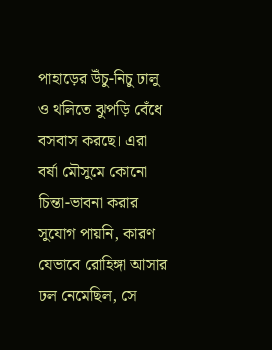পাহাড়ের উঁচু-নিচু ঢালু ও থলিতে ঝুপড়ি বেঁধে বসবাস করছে। এরা বর্ষা মৌসুমে কোনো চিন্তা-ভাবনা করার সুযোগ পায়নি, কারণ যেভাবে রোহিঙ্গা আসার ঢল নেমেছিল, সে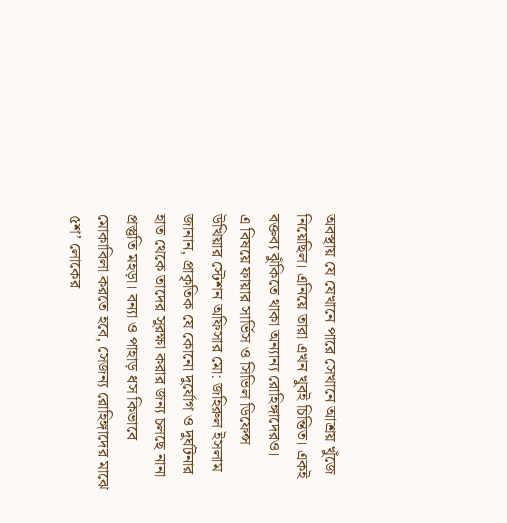অবস্থায় যে যেখানে পারে সেখানে আশ্রয় খুঁজে নিয়েছিল। এনিয়ে তারা এখন খুবই চিন্তিত। একই বক্তব্য ঝুঁকিতে থাকা অন্যান্য রোহিঙ্গাদেরও।
এ বিষয়ে ফায়ার সার্ভিস ও সিভিল ডিফেন্স উখিয়ার স্টেশন অফিসার মো: জহিরুল ইসলাম জানান, প্রাকৃতিক যে কোনো দুর্যোগ ও দুর্ঘটনার হাত থেকে তাদের সুরক্ষা করার জন্য চলছে নানা প্রস্তুতি মহড়া। বন্যা ও পাহাড় ধস কিভাবে মোকাবিলা করতে হবে, সেজন্য রোহিঙ্গাদের মাঝে ৫শ’ লোকের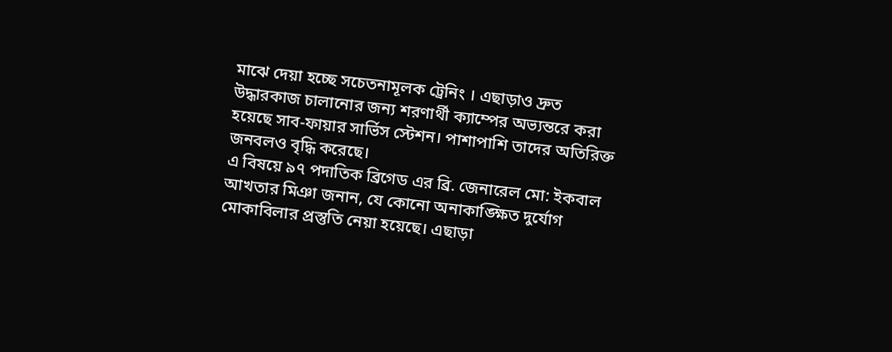মাঝে দেয়া হচ্ছে সচেতনামূলক ট্রেনিং । এছাড়াও দ্রুত উদ্ধারকাজ চালানোর জন্য শরণার্থী ক্যাম্পের অভ্যন্তরে করা হয়েছে সাব-ফায়ার সার্ভিস স্টেশন। পাশাপাশি তাদের অতিরিক্ত জনবলও বৃদ্ধি করেছে।
এ বিষয়ে ৯৭ পদাতিক ব্রিগেড এর ব্রি. জেনারেল মো: ইকবাল আখতার মিঞা জনান, যে কোনো অনাকাঙ্ক্ষিত দুর্যোগ মোকাবিলার প্রস্তুতি নেয়া হয়েছে। এছাড়া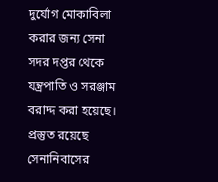দুর্যোগ মোকাবিলা করার জন্য সেনা সদর দপ্তর থেকে যন্ত্রপাতি ও সরঞ্জাম বরাদ্দ করা হয়েছে। প্রস্তুত রয়েছে সেনানিবাসের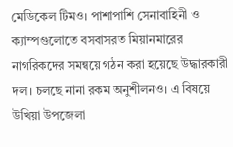মেডিকেল টিমও। পাশাপাশি সেনাবাহিনী ও ক্যাম্পগুলোতে বসবাসরত মিয়ানমারের নাগরিকদের সমন্বয়ে গঠন করা হয়েছে উদ্ধারকারী দল। চলছে নানা রকম অনুশীলনও। এ বিষয়ে উখিয়া উপজেলা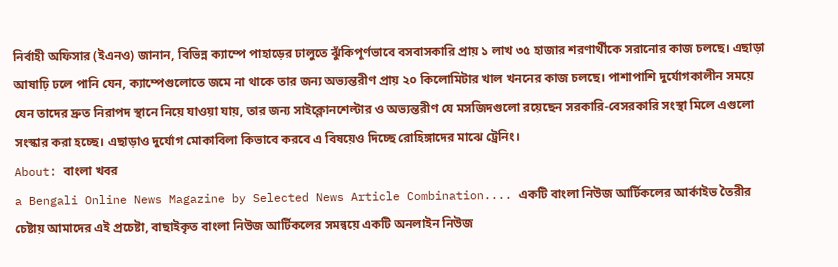নির্বাহী অফিসার (ইএনও) জানান, বিভিন্ন ক্যাম্পে পাহাড়ের ঢালুতে ঝুঁকিপূর্ণভাবে বসবাসকারি প্রায় ১ লাখ ৩৫ হাজার শরণার্থীকে সরানোর কাজ চলছে। এছাড়া আষাঢ়ি ঢলে পানি যেন, ক্যাম্পেগুলোতে জমে না থাকে তার জন্য অভ্যন্তরীণ প্রায় ২০ কিলোমিটার খাল খননের কাজ চলছে। পাশাপাশি দুর্যোগকালীন সময়ে যেন তাদের দ্রুত নিরাপদ স্থানে নিয়ে যাওয়া যায়, তার জন্য সাইক্লোনশেল্টার ও অভ্যন্তরীণ যে মসজিদগুলো রয়েছেন সরকারি-বেসরকারি সংস্থা মিলে এগুলো সংস্কার করা হচ্ছে। এছাড়াও দুর্যোগ মোকাবিলা কিভাবে করবে এ বিষয়েও দিচ্ছে রোহিঙ্গাদের মাঝে ট্রেনিং।
About: বাংলা খবর
a Bengali Online News Magazine by Selected News Article Combination.... একটি বাংলা নিউজ আর্টিকলের আর্কাইভ তৈরীর চেষ্টায় আমাদের এই প্রচেষ্টা, বাছাইকৃত বাংলা নিউজ আর্টিকলের সমন্বয়ে একটি অনলাইন নিউজ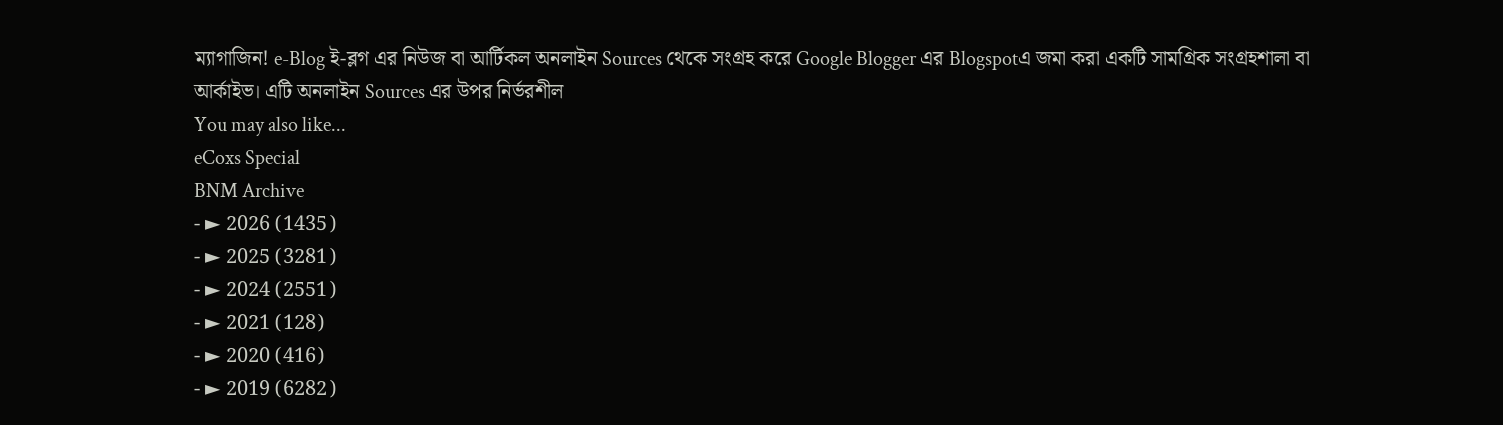ম্যাগাজিন! e-Blog ই-ব্লগ এর নিউজ বা আর্টিকল অনলাইন Sources থেকে সংগ্রহ করে Google Blogger এর Blogspotএ জমা করা একটি সামগ্রিক সংগ্রহশালা বা আর্কাইভ। এটি অনলাইন Sources এর উপর নির্ভরশীল
You may also like...
eCoxs Special
BNM Archive
- ► 2026 (1435)
- ► 2025 (3281)
- ► 2024 (2551)
- ► 2021 (128)
- ► 2020 (416)
- ► 2019 (6282)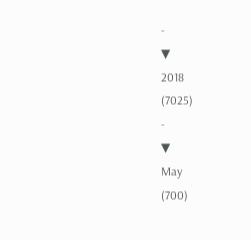-
▼
2018
(7025)
-
▼
May
(700)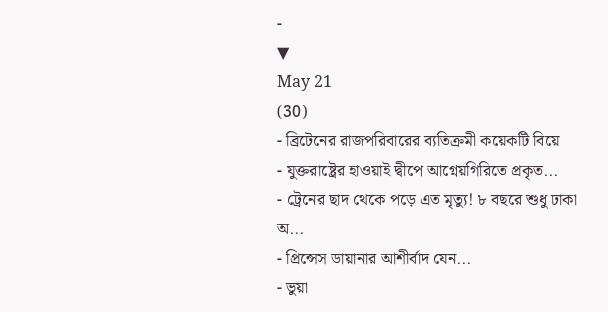-
▼
May 21
(30)
- ব্রিটেনের রাজপরিবারের ব্যতিক্রমী কয়েকটি বিয়ে
- যুক্তরাষ্ট্রের হাওয়াই দ্বীপে আগ্নেয়গিরিতে প্রকৃত...
- ট্রেনের ছাদ থেকে পড়ে এত মৃত্যু! ৮ বছরে শুধু ঢাকা অ...
- প্রিন্সেস ডায়ানার আশীর্বাদ যেন...
- ভুয়া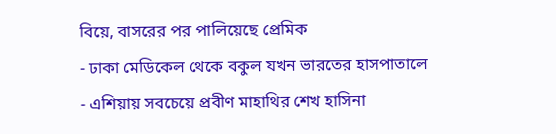বিয়ে, বাসরের পর পালিয়েছে প্রেমিক
- ঢাকা মেডিকেল থেকে বকুল যখন ভারতের হাসপাতালে
- এশিয়ায় সবচেয়ে প্রবীণ মাহাথির শেখ হাসিনা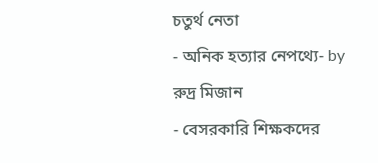চতুর্থ নেতা
- অনিক হত্যার নেপথ্যে- by রুদ্র মিজান
- বেসরকারি শিক্ষকদের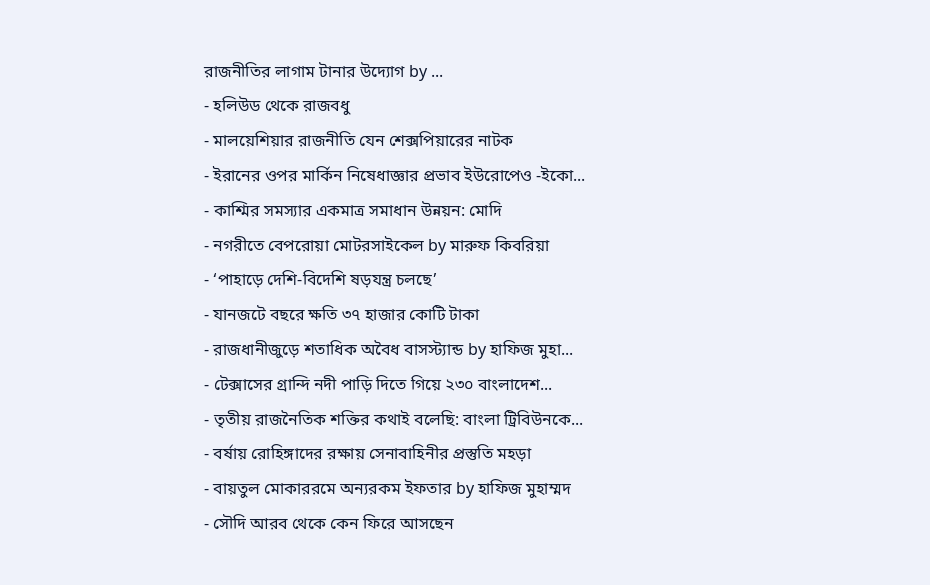রাজনীতির লাগাম টানার উদ্যোগ by ...
- হলিউড থেকে রাজবধু
- মালয়েশিয়ার রাজনীতি যেন শেক্সপিয়ারের নাটক
- ইরানের ওপর মার্কিন নিষেধাজ্ঞার প্রভাব ইউরোপেও -ইকো...
- কাশ্মির সমস্যার একমাত্র সমাধান উন্নয়ন: মোদি
- নগরীতে বেপরোয়া মোটরসাইকেল by মারুফ কিবরিয়া
- ‘পাহাড়ে দেশি-বিদেশি ষড়যন্ত্র চলছে’
- যানজটে বছরে ক্ষতি ৩৭ হাজার কোটি টাকা
- রাজধানীজুড়ে শতাধিক অবৈধ বাসস্ট্যান্ড by হাফিজ মুহা...
- টেক্সাসের গ্রান্দি নদী পাড়ি দিতে গিয়ে ২৩০ বাংলাদেশ...
- তৃতীয় রাজনৈতিক শক্তির কথাই বলেছি: বাংলা ট্রিবিউনকে...
- বর্ষায় রোহিঙ্গাদের রক্ষায় সেনাবাহিনীর প্রস্তুতি মহড়া
- বায়তুল মোকাররমে অন্যরকম ইফতার by হাফিজ মুহাম্মদ
- সৌদি আরব থেকে কেন ফিরে আসছেন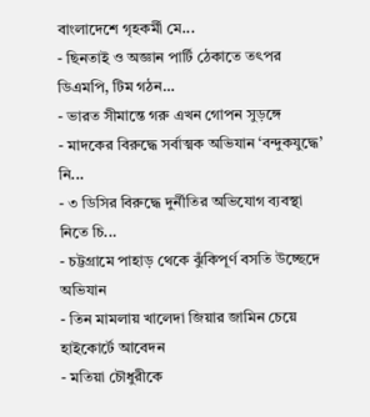বাংলাদেশে গৃহকর্মী মে...
- ছিনতাই ও অজ্ঞান পার্টি ঠেকাতে তৎপর ডিএমপি, টিম গঠন...
- ভারত সীমান্তে গরু এখন গোপন সুড়ঙ্গে
- মাদকের বিরুদ্ধে সর্বাত্মক অভিযান ‘বন্দুকযুদ্ধে’ নি...
- ৩ ডিসির বিরুদ্ধে দুর্নীতির অভিযোগ ব্যবস্থা নিতে চি...
- চট্টগ্রামে পাহাড় থেকে ঝুঁকিপূর্ণ বসতি উচ্ছেদে অভিযান
- তিন মামলায় খালেদা জিয়ার জামিন চেয়ে হাইকোর্টে আবেদন
- মতিয়া চৌধুরীকে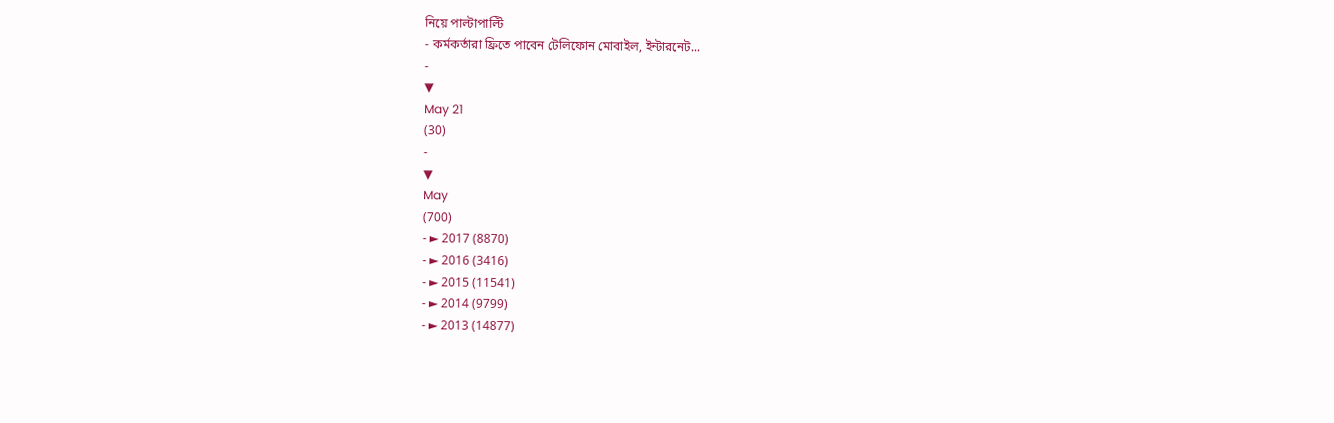নিয়ে পাল্টাপাল্টি
- কর্মকর্তারা ফ্রিতে পাবেন টেলিফোন মোবাইল, ইন্টারনেট...
-
▼
May 21
(30)
-
▼
May
(700)
- ► 2017 (8870)
- ► 2016 (3416)
- ► 2015 (11541)
- ► 2014 (9799)
- ► 2013 (14877)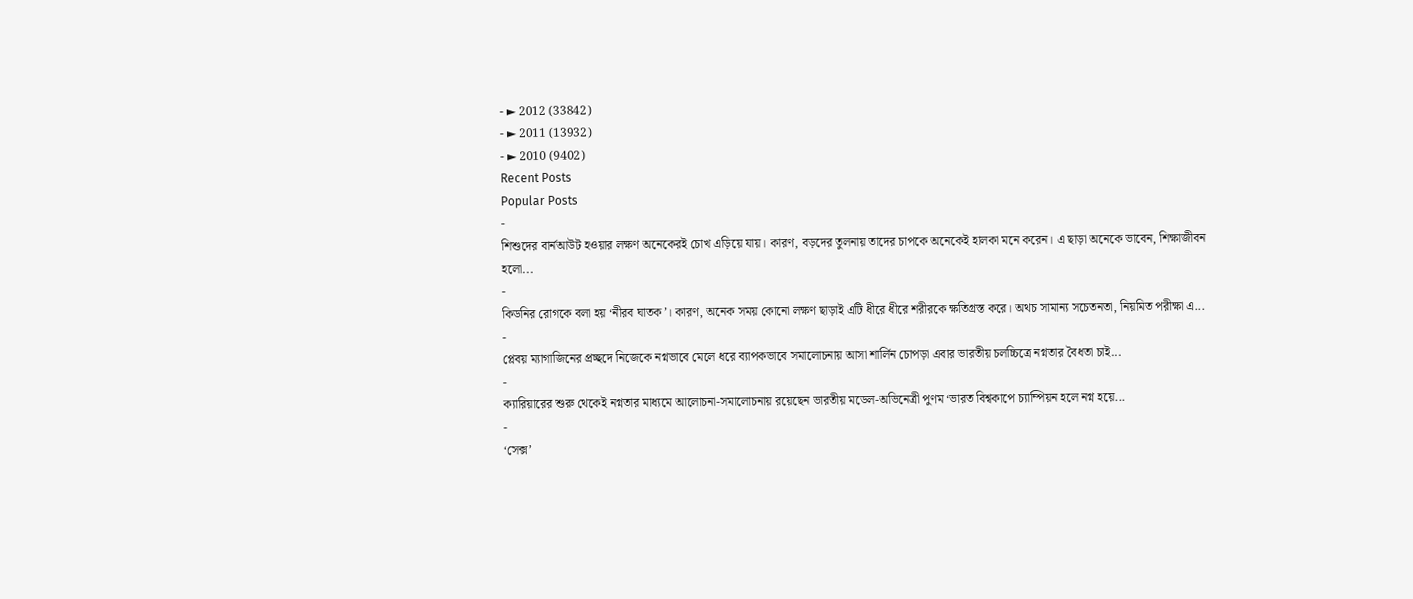- ► 2012 (33842)
- ► 2011 (13932)
- ► 2010 (9402)
Recent Posts
Popular Posts
-
শিশুদের বার্নআউট হওয়ার লক্ষণ অনেকেরই চোখ এড়িয়ে যায়। কারণ, বড়দের তুলনায় তাদের চাপকে অনেকেই হালকা মনে করেন। এ ছাড়া অনেকে ভাবেন, শিক্ষাজীবন হলো...
-
কিডনির রোগকে বলা হয় ‘নীরব ঘাতক’। কারণ, অনেক সময় কোনো লক্ষণ ছাড়াই এটি ধীরে ধীরে শরীরকে ক্ষতিগ্রস্ত করে। অথচ সামান্য সচেতনতা, নিয়মিত পরীক্ষা এ...
-
প্লেবয় ম্যাগাজিনের প্রচ্ছদে নিজেকে নগ্নভাবে মেলে ধরে ব্যাপকভাবে সমালোচনায় আসা শার্লিন চোপড়া এবার ভারতীয় চলচ্চিত্রে নগ্নতার বৈধতা চাই...
-
ক্যারিয়ারের শুরু থেকেই নগ্নতার মাধ্যমে আলোচনা-সমালোচনায় রয়েছেন ভারতীয় মডেল-অভিনেত্রী পুণম ‘ভারত বিশ্বকাপে চ্যাম্পিয়ন হলে নগ্ন হয়ে...
-
‘সেক্স’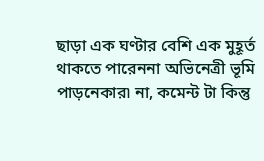ছাড়া এক ঘণ্টার বেশি এক মুহূর্ত থাকতে পারেননা অভিনেত্রী ভূমি পাড়নেকার৷ না, কমেন্ট টা কিন্তু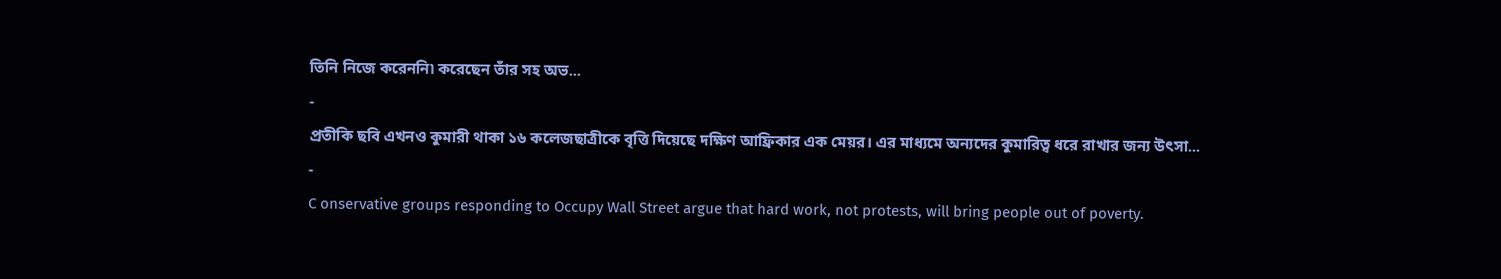তিনি নিজে করেননি৷ করেছেন তাঁর সহ অভ...
-
প্রতীকি ছবি এখনও কুমারী থাকা ১৬ কলেজছাত্রীকে বৃত্তি দিয়েছে দক্ষিণ আফ্রিকার এক মেয়র। এর মাধ্যমে অন্যদের কুমারিত্ব ধরে রাখার জন্য উৎসা...
-
C onservative groups responding to Occupy Wall Street argue that hard work, not protests, will bring people out of poverty.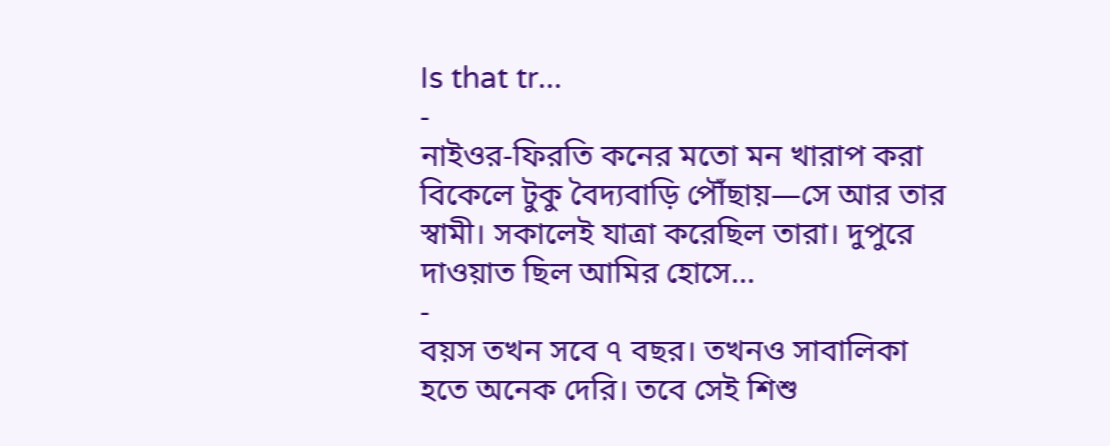Is that tr...
-
নাইওর-ফিরতি কনের মতো মন খারাপ করা বিকেলে টুকু বৈদ্যবাড়ি পৌঁছায়—সে আর তার স্বামী। সকালেই যাত্রা করেছিল তারা। দুপুরে দাওয়াত ছিল আমির হোসে...
-
বয়স তখন সবে ৭ বছর। তখনও সাবালিকা হতে অনেক দেরি। তবে সেই শিশু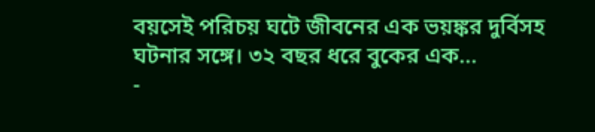বয়সেই পরিচয় ঘটে জীবনের এক ভয়ঙ্কর দুর্বিসহ ঘটনার সঙ্গে। ৩২ বছর ধরে বুকের এক...
-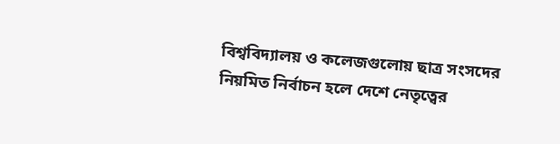বিশ্ববিদ্যালয় ও কলেজগুলোয় ছাত্র সংসদের নিয়মিত নির্বাচন হলে দেশে নেতৃত্বের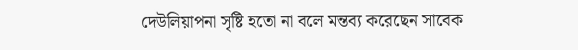দেউলিয়াপনা সৃষ্টি হতো না বলে মন্তব্য করেছেন সাবেক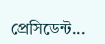প্রেসিডেন্ট...